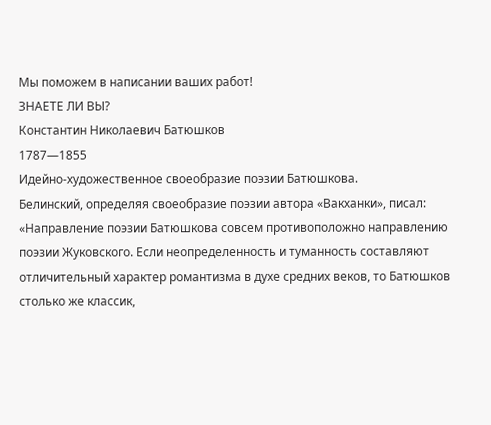Мы поможем в написании ваших работ!
ЗНАЕТЕ ЛИ ВЫ?
Константин Николаевич Батюшков
1787—1855
Идейно-художественное своеобразие поэзии Батюшкова.
Белинский, определяя своеобразие поэзии автора «Вакханки», писал: «Направление поэзии Батюшкова совсем противоположно направлению поэзии Жуковского. Если неопределенность и туманность составляют отличительный характер романтизма в духе средних веков, то Батюшков столько же классик,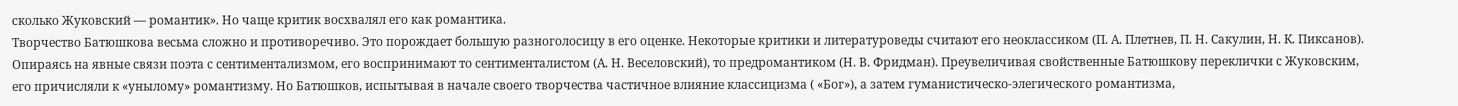сколько Жуковский — романтик». Но чаще критик восхвалял его как романтика.
Творчество Батюшкова весьма сложно и противоречиво. Это порождает большую разноголосицу в его оценке. Некоторые критики и литературоведы считают его неоклассиком (П. А. Плетнев, П. Н. Сакулин, Н. К. Пиксанов). Опираясь на явные связи поэта с сентиментализмом, его воспринимают то сентименталистом (А. Н. Веселовский), то предромантиком (Н. В. Фридман). Преувеличивая свойственные Батюшкову переклички с Жуковским, его причисляли к «унылому» романтизму. Но Батюшков, испытывая в начале своего творчества частичное влияние классицизма ( «Бог»), а затем гуманистическо-элегического романтизма,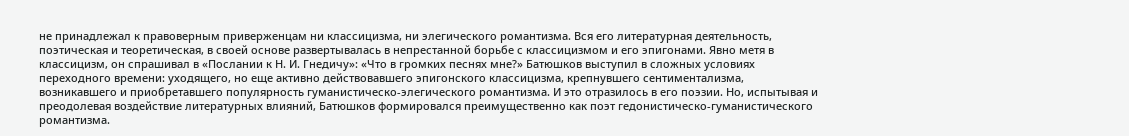не принадлежал к правоверным приверженцам ни классицизма, ни элегического романтизма. Вся его литературная деятельность, поэтическая и теоретическая, в своей основе развертывалась в непрестанной борьбе с классицизмом и его эпигонами. Явно метя в классицизм, он спрашивал в «Послании к Н. И. Гнедичу»: «Что в громких песнях мне?» Батюшков выступил в сложных условиях переходного времени: уходящего, но еще активно действовавшего эпигонского классицизма, крепнувшего сентиментализма, возникавшего и приобретавшего популярность гуманистическо-элегического романтизма. И это отразилось в его поэзии. Но, испытывая и преодолевая воздействие литературных влияний, Батюшков формировался преимущественно как поэт гедонистическо-гуманистического романтизма.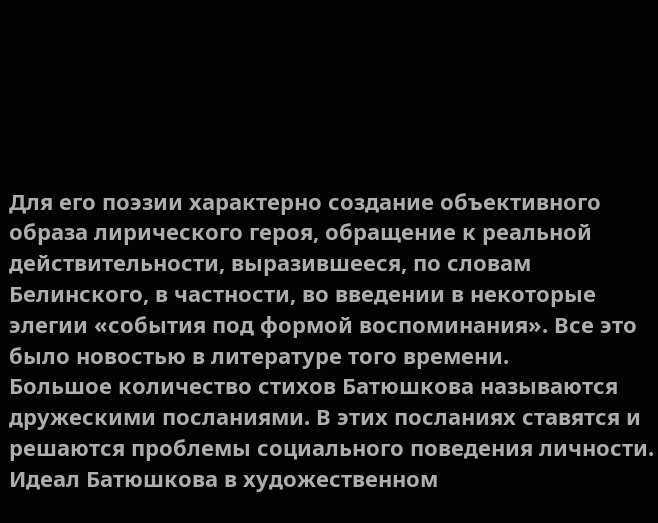Для его поэзии характерно создание объективного образа лирического героя, обращение к реальной действительности, выразившееся, по словам Белинского, в частности, во введении в некоторые элегии «события под формой воспоминания». Все это было новостью в литературе того времени.
Большое количество стихов Батюшкова называются дружескими посланиями. В этих посланиях ставятся и решаются проблемы социального поведения личности. Идеал Батюшкова в художественном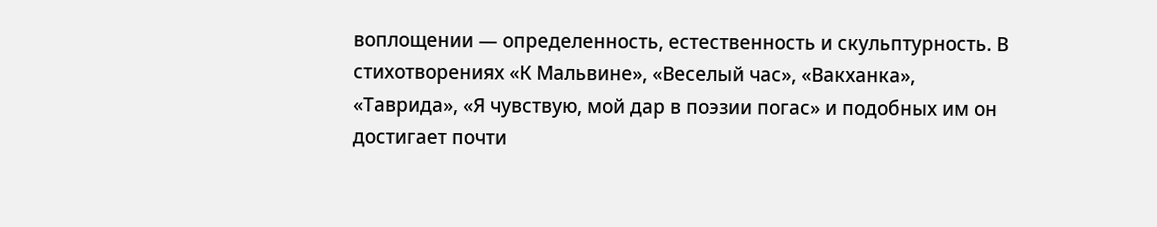воплощении — определенность, естественность и скульптурность. В стихотворениях «К Мальвине», «Веселый час», «Вакханка», «Таврида», «Я чувствую, мой дар в поэзии погас» и подобных им он достигает почти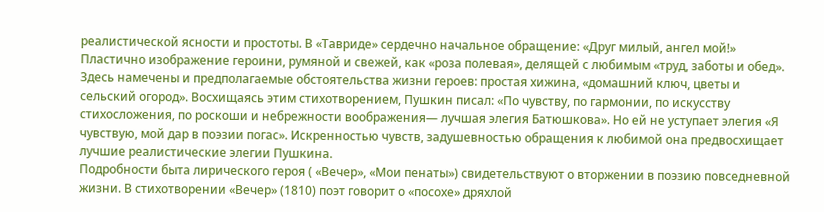реалистической ясности и простоты. В «Тавриде» сердечно начальное обращение: «Друг милый, ангел мой!» Пластично изображение героини, румяной и свежей, как «роза полевая», делящей с любимым «труд, заботы и обед». Здесь намечены и предполагаемые обстоятельства жизни героев: простая хижина, «домашний ключ, цветы и сельский огород». Восхищаясь этим стихотворением, Пушкин писал: «По чувству, по гармонии, по искусству стихосложения, по роскоши и небрежности воображения— лучшая элегия Батюшкова». Но ей не уступает элегия «Я чувствую, мой дар в поэзии погас». Искренностью чувств, задушевностью обращения к любимой она предвосхищает лучшие реалистические элегии Пушкина.
Подробности быта лирического героя ( «Вечер», «Мои пенаты») свидетельствуют о вторжении в поэзию повседневной жизни. В стихотворении «Вечер» (1810) поэт говорит о «посохе» дряхлой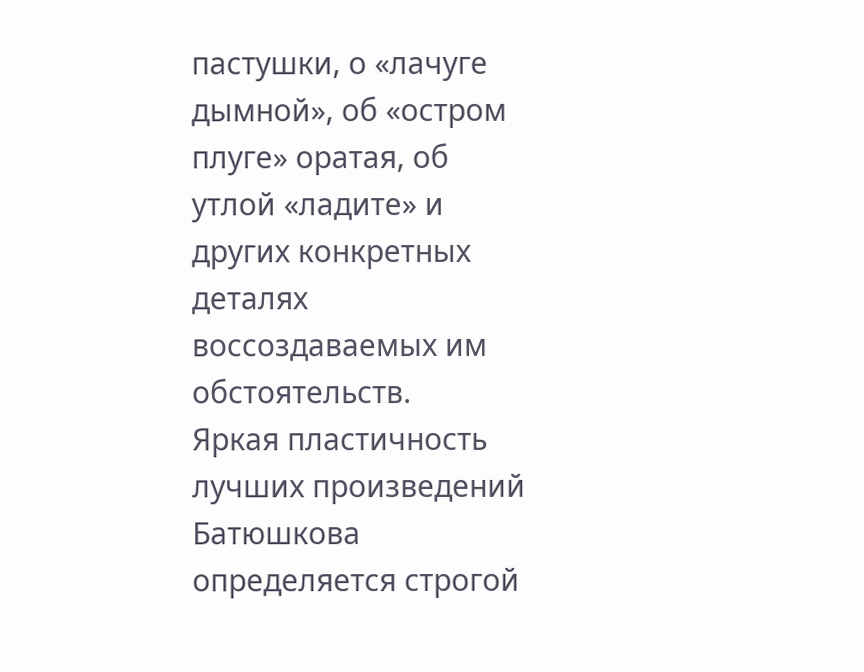пастушки, о «лачуге дымной», об «остром плуге» оратая, об утлой «ладите» и других конкретных деталях воссоздаваемых им обстоятельств.
Яркая пластичность лучших произведений Батюшкова определяется строгой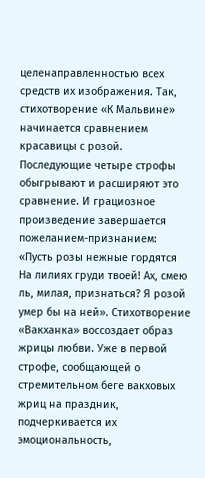целенаправленностью всех средств их изображения. Так, стихотворение «К Мальвине» начинается сравнением красавицы с розой. Последующие четыре строфы обыгрывают и расширяют это сравнение. И грациозное произведение завершается пожеланием-признанием: «Пусть розы нежные гордятся На лилиях груди твоей! Ах, смею ль, милая, признаться? Я розой умер бы на ней». Стихотворение «Вакханка» воссоздает образ жрицы любви. Уже в первой строфе, сообщающей о стремительном беге вакховых жриц на праздник, подчеркивается их эмоциональность,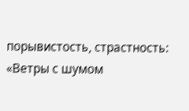порывистость, страстность: «Ветры с шумом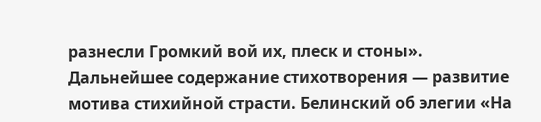разнесли Громкий вой их, плеск и стоны». Дальнейшее содержание стихотворения — развитие мотива стихийной страсти. Белинский об элегии «На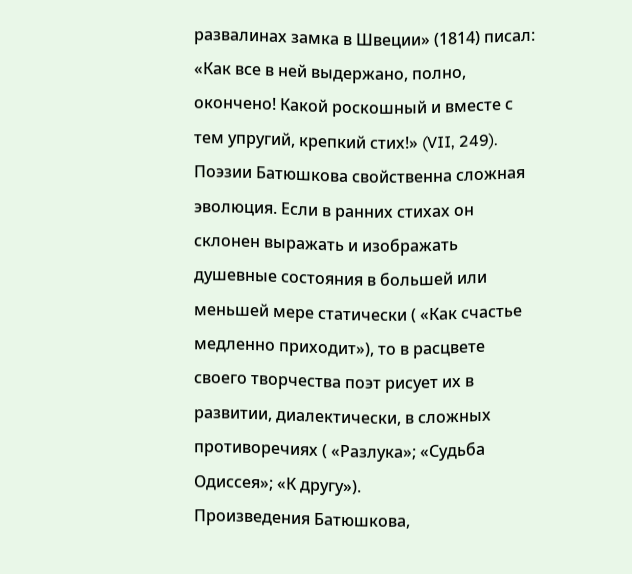развалинах замка в Швеции» (1814) писал: «Как все в ней выдержано, полно, окончено! Какой роскошный и вместе с тем упругий, крепкий стих!» (VII, 249).
Поэзии Батюшкова свойственна сложная эволюция. Если в ранних стихах он склонен выражать и изображать душевные состояния в большей или меньшей мере статически ( «Как счастье медленно приходит»), то в расцвете своего творчества поэт рисует их в развитии, диалектически, в сложных противоречиях ( «Разлука»; «Судьба Одиссея»; «К другу»).
Произведения Батюшкова,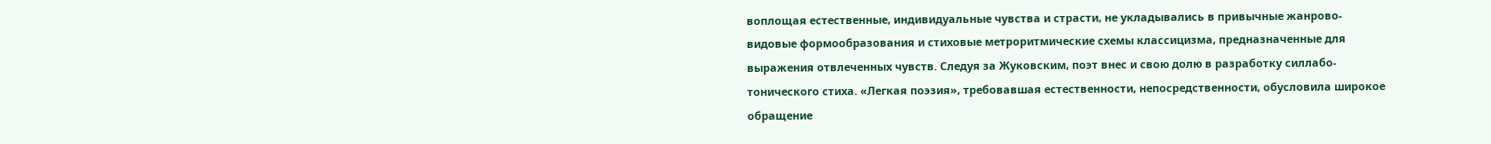воплощая естественные, индивидуальные чувства и страсти, не укладывались в привычные жанрово-видовые формообразования и стиховые метроритмические схемы классицизма, предназначенные для выражения отвлеченных чувств. Следуя за Жуковским, поэт внес и свою долю в разработку силлабо-тонического стиха. «Легкая поэзия», требовавшая естественности, непосредственности, обусловила широкое обращение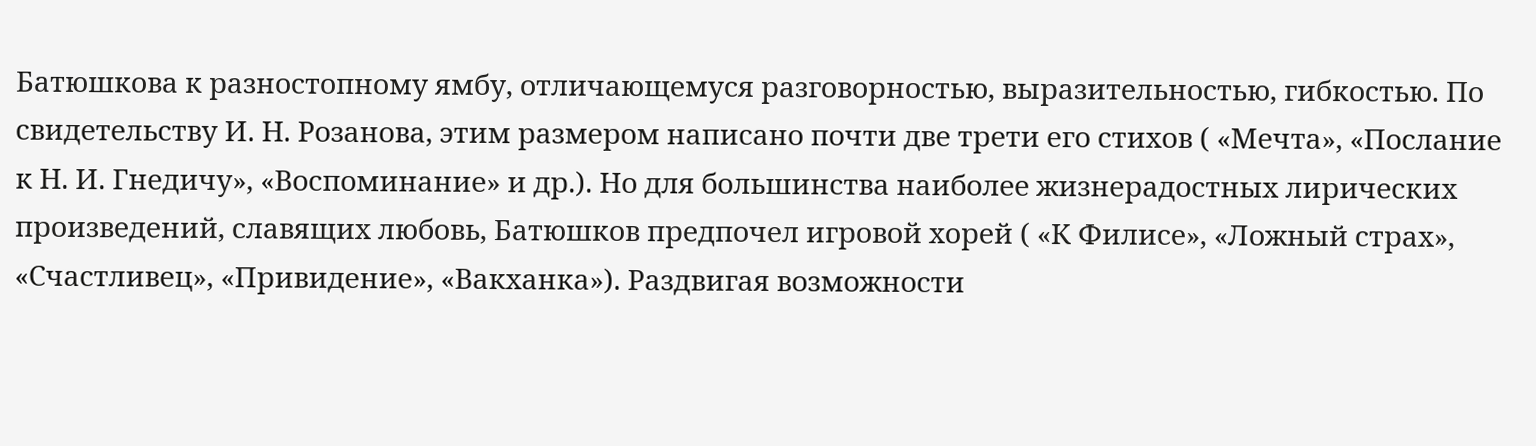Батюшкова к разностопному ямбу, отличающемуся разговорностью, выразительностью, гибкостью. По свидетельству И. Н. Розанова, этим размером написано почти две трети его стихов ( «Мечта», «Послание к Н. И. Гнедичу», «Воспоминание» и др.). Но для большинства наиболее жизнерадостных лирических произведений, славящих любовь, Батюшков предпочел игровой хорей ( «К Филисе», «Ложный страх», «Счастливец», «Привидение», «Вакханка»). Раздвигая возможности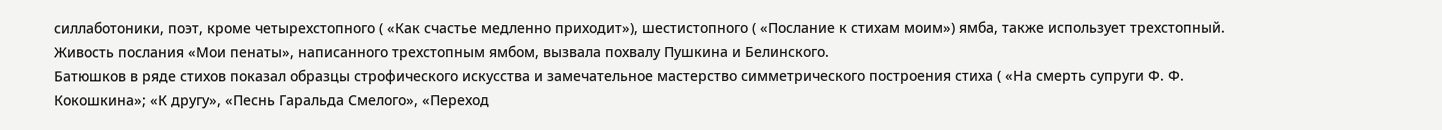силлаботоники, поэт, кроме четырехстопного ( «Как счастье медленно приходит»), шестистопного ( «Послание к стихам моим») ямба, также использует трехстопный. Живость послания «Мои пенаты», написанного трехстопным ямбом, вызвала похвалу Пушкина и Белинского.
Батюшков в ряде стихов показал образцы строфического искусства и замечательное мастерство симметрического построения стиха ( «На смерть супруги Ф. Ф. Кокошкина»; «К другу», «Песнь Гаральда Смелого», «Переход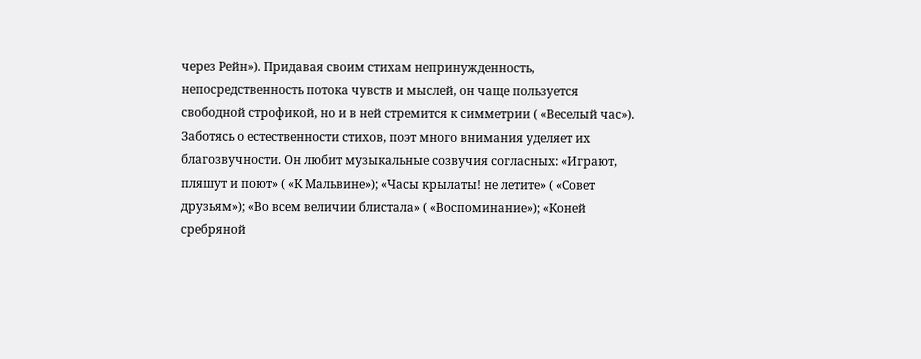через Рейн»). Придавая своим стихам непринужденность, непосредственность потока чувств и мыслей, он чаще пользуется свободной строфикой, но и в ней стремится к симметрии ( «Веселый час»).
Заботясь о естественности стихов, поэт много внимания уделяет их благозвучности. Он любит музыкальные созвучия согласных: «Играют, пляшут и поют» ( «К Мальвине»); «Часы крылаты! не летите» ( «Совет друзьям»); «Во всем величии блистала» ( «Воспоминание»); «Коней сребряной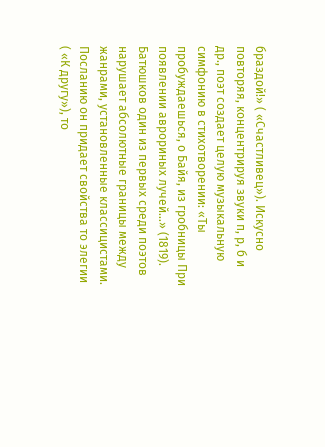браздой!» ( «Счастливец»). Искусно повторяя, концентрируя звуки п, р, б и др., поэт создает целую музыкальную симфонию в стихотворении: «Ты пробуждаешься, о Байя, из гробницы При появлении аврориных лучей…» (1819).
Батюшков один из первых среди поэтов нарушает абсолютные границы между жанрами, установленные классицистами. Посланию он придает свойства то элегии ( «К другу»), то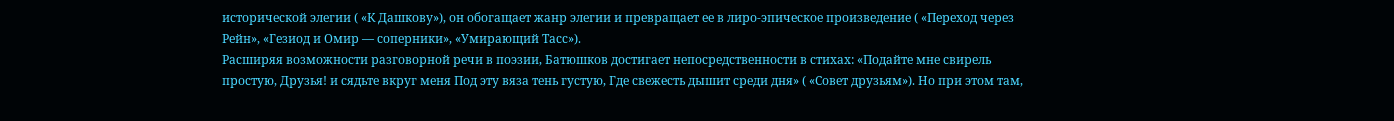исторической элегии ( «К Дашкову»), он обогащает жанр элегии и превращает ее в лиро-эпическое произведение ( «Переход через Рейн», «Гезиод и Омир — соперники», «Умирающий Тасс»).
Расширяя возможности разговорной речи в поэзии, Батюшков достигает непосредственности в стихах: «Подайте мне свирель простую, Друзья! и сядьте вкруг меня Под эту вяза тень густую, Где свежесть дышит среди дня» ( «Совет друзьям»). Но при этом там,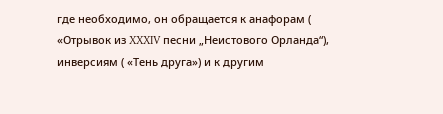где необходимо, он обращается к анафорам ( «Отрывок из XXXIV песни „Неистового Орланда“), инверсиям ( «Тень друга») и к другим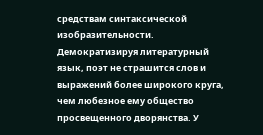средствам синтаксической изобразительности.
Демократизируя литературный язык, поэт не страшится слов и выражений более широкого круга, чем любезное ему общество просвещенного дворянства. У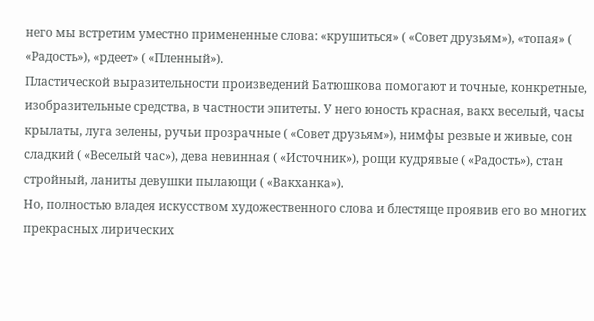него мы встретим уместно примененные слова: «крушиться» ( «Совет друзьям»), «топая» ( «Радость»), «рдеет» ( «Пленный»).
Пластической выразительности произведений Батюшкова помогают и точные, конкретные, изобразительные средства, в частности эпитеты. У него юность красная, вакх веселый, часы крылаты, луга зелены, ручьи прозрачные ( «Совет друзьям»), нимфы резвые и живые, сон сладкий ( «Веселый час»), дева невинная ( «Источник»), рощи кудрявые ( «Радость»), стан стройный, ланиты девушки пылающи ( «Вакханка»).
Но, полностью владея искусством художественного слова и блестяще проявив его во многих прекрасных лирических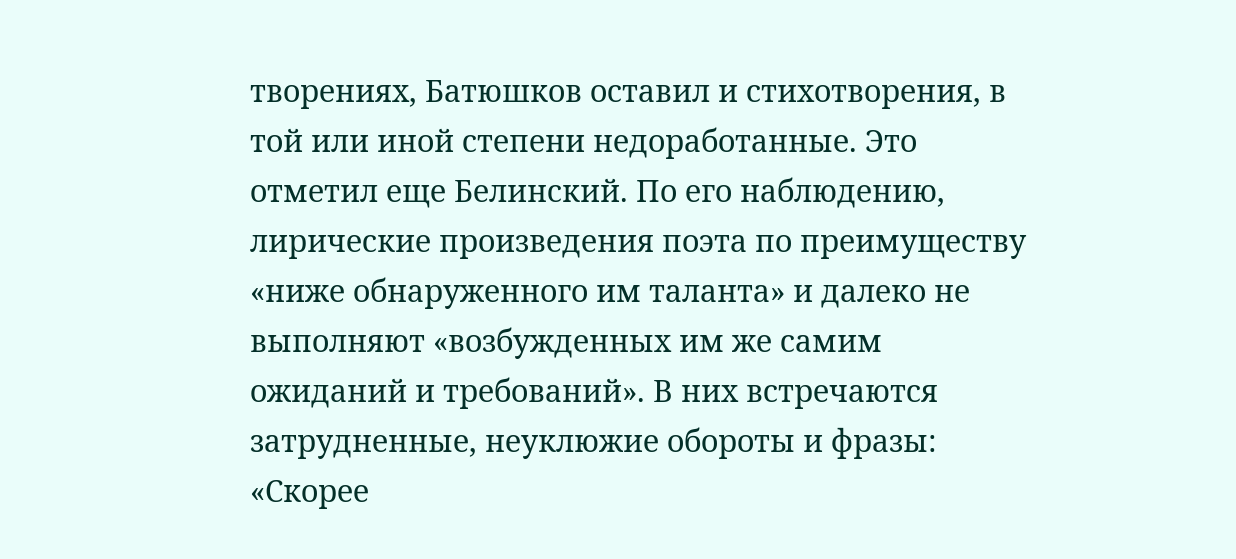творениях, Батюшков оставил и стихотворения, в той или иной степени недоработанные. Это отметил еще Белинский. По его наблюдению, лирические произведения поэта по преимуществу «ниже обнаруженного им таланта» и далеко не выполняют «возбужденных им же самим ожиданий и требований». В них встречаются затрудненные, неуклюжие обороты и фразы: «Скорее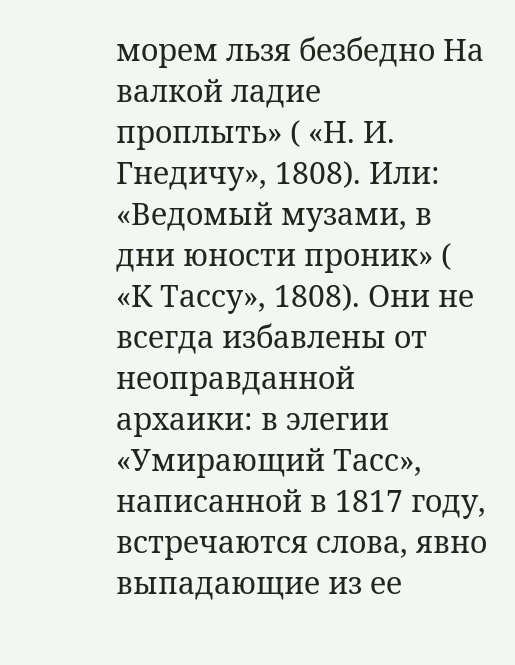морем льзя безбедно На валкой ладие проплыть» ( «Н. И. Гнедичу», 1808). Или: «Ведомый музами, в дни юности проник» ( «К Тассу», 1808). Они не всегда избавлены от неоправданной архаики: в элегии «Умирающий Тасс», написанной в 1817 году, встречаются слова, явно выпадающие из ее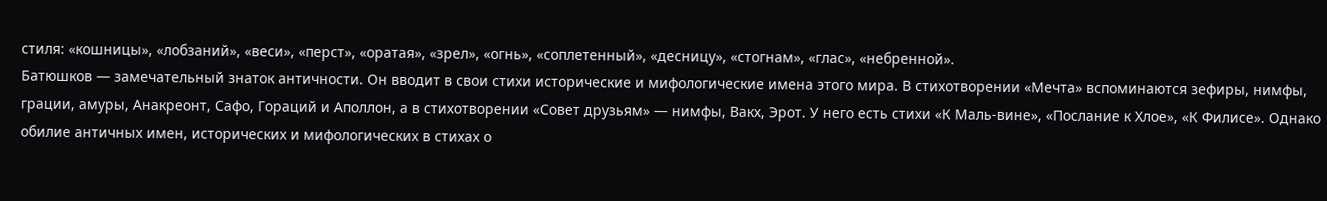стиля: «кошницы», «лобзаний», «веси», «перст», «оратая», «зрел», «огнь», «соплетенный», «десницу», «стогнам», «глас», «небренной».
Батюшков — замечательный знаток античности. Он вводит в свои стихи исторические и мифологические имена этого мира. В стихотворении «Мечта» вспоминаются зефиры, нимфы, грации, амуры, Анакреонт, Сафо, Гораций и Аполлон, а в стихотворении «Совет друзьям» — нимфы, Вакх, Эрот. У него есть стихи «К Маль-вине», «Послание к Хлое», «К Филисе». Однако обилие античных имен, исторических и мифологических в стихах о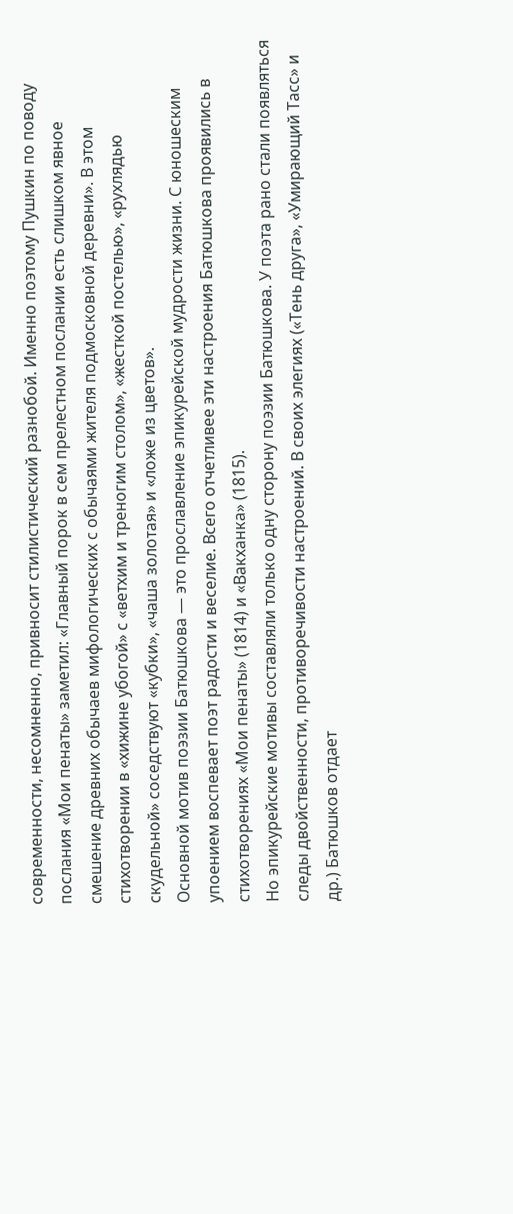современности, несомненно, привносит стилистический разнобой. Именно поэтому Пушкин по поводу послания «Мои пенаты» заметил: «Главный порок в сем прелестном послании есть слишком явное смешение древних обычаев мифологических с обычаями жителя подмосковной деревни». В этом стихотворении в «хижине убогой» с «ветхим и треногим столом», «жесткой постелью», «рухлядью скудельной» соседствуют «кубки», «чаша золотая» и «ложе из цветов».
Основной мотив поэзии Батюшкова — это прославление эпикурейской мудрости жизни. С юношеским упоением воспевает поэт радости и веселие. Всего отчетливее эти настроения Батюшкова проявились в стихотворениях «Мои пенаты» (1814) и «Вакханка» (1815).
Но эпикурейские мотивы составляли только одну сторону поэзии Батюшкова. У поэта рано стали появляться следы двойственности, противоречивости настроений. В своих элегиях («Тень друга», «Умирающий Тасс» и др.) Батюшков отдает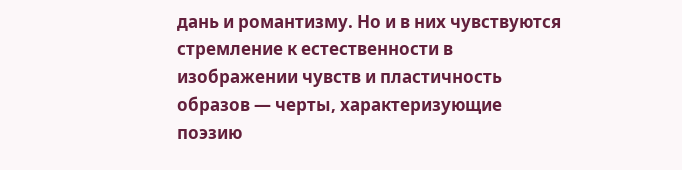дань и романтизму. Но и в них чувствуются стремление к естественности в изображении чувств и пластичность образов — черты, характеризующие поэзию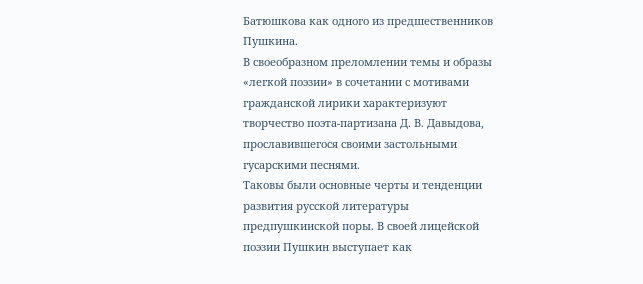Батюшкова как одного из предшественников Пушкина.
В своеобразном преломлении темы и образы «легкой поэзии» в сочетании с мотивами гражданской лирики характеризуют творчество поэта-партизана Д. В. Давыдова, прославившегося своими застольными гусарскими песнями.
Таковы были основные черты и тенденции развития русской литературы предпушкииской поры. В своей лицейской поэзии Пушкин выступает как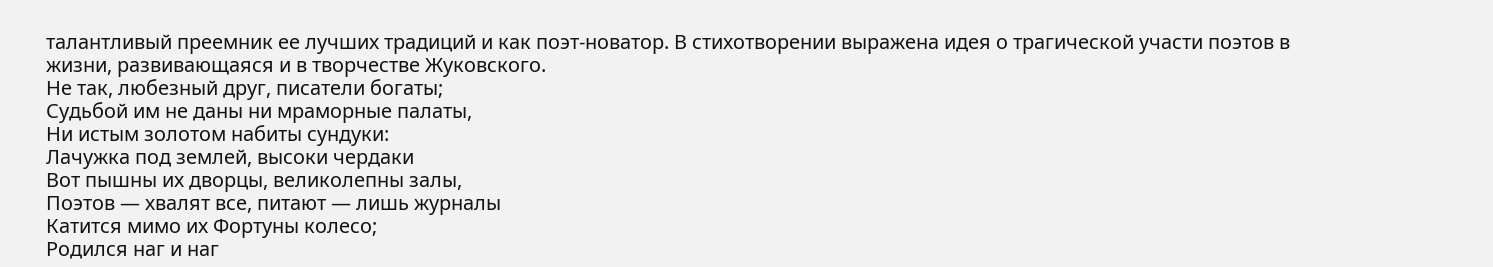талантливый преемник ее лучших традиций и как поэт-новатор. В стихотворении выражена идея о трагической участи поэтов в жизни, развивающаяся и в творчестве Жуковского.
Не так, любезный друг, писатели богаты;
Судьбой им не даны ни мраморные палаты,
Ни истым золотом набиты сундуки:
Лачужка под землей, высоки чердаки
Вот пышны их дворцы, великолепны залы,
Поэтов — хвалят все, питают — лишь журналы
Катится мимо их Фортуны колесо;
Родился наг и наг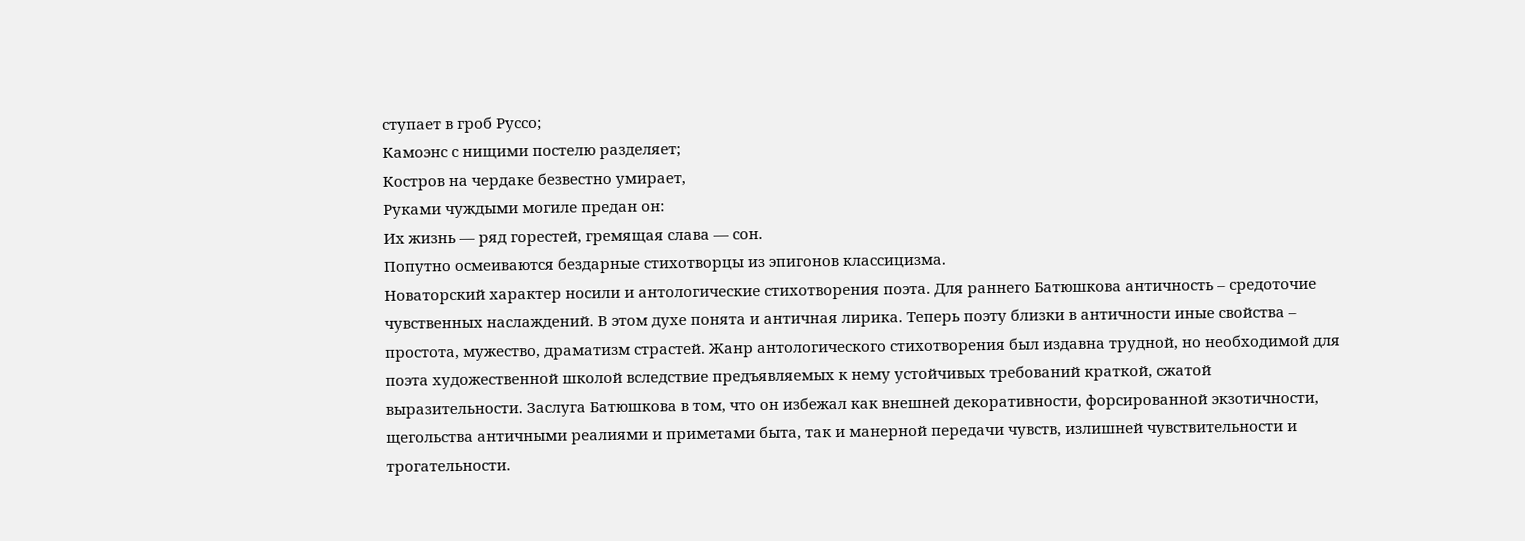ступает в гроб Руссо;
Камоэнс с нищими постелю разделяет;
Костров на чердаке безвестно умирает,
Руками чуждыми могиле предан он:
Их жизнь — ряд горестей, гремящая слава — сон.
Попутно осмеиваются бездарные стихотворцы из эпигонов классицизма.
Новаторский характер носили и антологические стихотворения поэта. Для раннего Батюшкова античность – средоточие чувственных наслаждений. В этом духе понята и античная лирика. Теперь поэту близки в античности иные свойства – простота, мужество, драматизм страстей. Жанр антологического стихотворения был издавна трудной, но необходимой для поэта художественной школой вследствие предъявляемых к нему устойчивых требований краткой, сжатой выразительности. Заслуга Батюшкова в том, что он избежал как внешней декоративности, форсированной экзотичности, щегольства античными реалиями и приметами быта, так и манерной передачи чувств, излишней чувствительности и трогательности.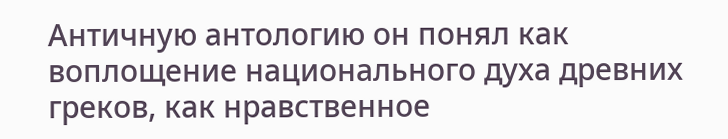Античную антологию он понял как воплощение национального духа древних греков, как нравственное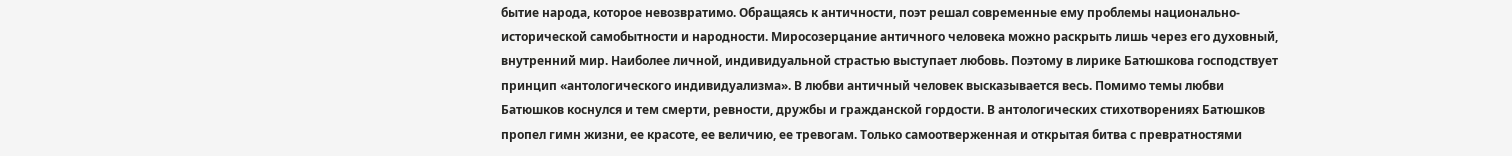бытие народа, которое невозвратимо. Обращаясь к античности, поэт решал современные ему проблемы национально-исторической самобытности и народности. Миросозерцание античного человека можно раскрыть лишь через его духовный, внутренний мир. Наиболее личной, индивидуальной страстью выступает любовь. Поэтому в лирике Батюшкова господствует принцип «антологического индивидуализма». В любви античный человек высказывается весь. Помимо темы любви Батюшков коснулся и тем смерти, ревности, дружбы и гражданской гордости. В антологических стихотворениях Батюшков пропел гимн жизни, ее красоте, ее величию, ее тревогам. Только самоотверженная и открытая битва с превратностями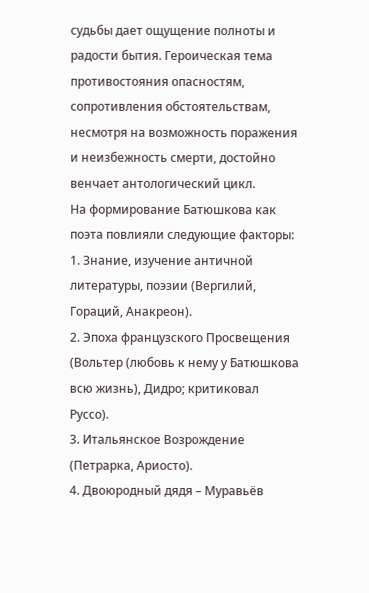судьбы дает ощущение полноты и радости бытия. Героическая тема противостояния опасностям, сопротивления обстоятельствам, несмотря на возможность поражения и неизбежность смерти, достойно венчает антологический цикл.
На формирование Батюшкова как поэта повлияли следующие факторы:
1. Знание, изучение античной литературы, поэзии (Вергилий, Гораций, Анакреон).
2. Эпоха французского Просвещения (Вольтер (любовь к нему у Батюшкова всю жизнь), Дидро; критиковал Руссо).
3. Итальянское Возрождение (Петрарка, Ариосто).
4. Двоюродный дядя – Муравьёв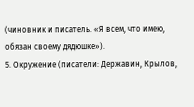(чиновник и писатель. «Я всем, что имею, обязан своему дядюшке»).
5. Окружение (писатели: Державин, Крылов,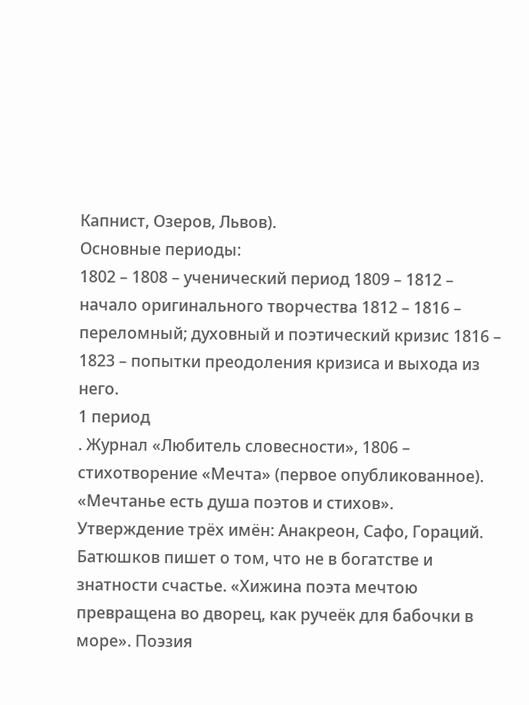Капнист, Озеров, Львов).
Основные периоды:
1802 – 1808 – ученический период 1809 – 1812 – начало оригинального творчества 1812 – 1816 – переломный; духовный и поэтический кризис 1816 – 1823 – попытки преодоления кризиса и выхода из него.
1 период
. Журнал «Любитель словесности», 1806 – стихотворение «Мечта» (первое опубликованное). «Мечтанье есть душа поэтов и стихов». Утверждение трёх имён: Анакреон, Сафо, Гораций. Батюшков пишет о том, что не в богатстве и знатности счастье. «Хижина поэта мечтою превращена во дворец, как ручеёк для бабочки в море». Поэзия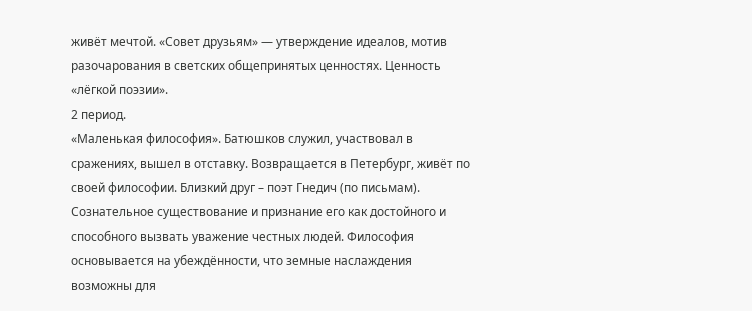живёт мечтой. «Совет друзьям» — утверждение идеалов, мотив разочарования в светских общепринятых ценностях. Ценность «лёгкой поэзии».
2 период.
«Маленькая философия». Батюшков служил, участвовал в сражениях, вышел в отставку. Возвращается в Петербург, живёт по своей философии. Близкий друг – поэт Гнедич (по письмам). Сознательное существование и признание его как достойного и способного вызвать уважение честных людей. Философия основывается на убеждённости, что земные наслаждения возможны для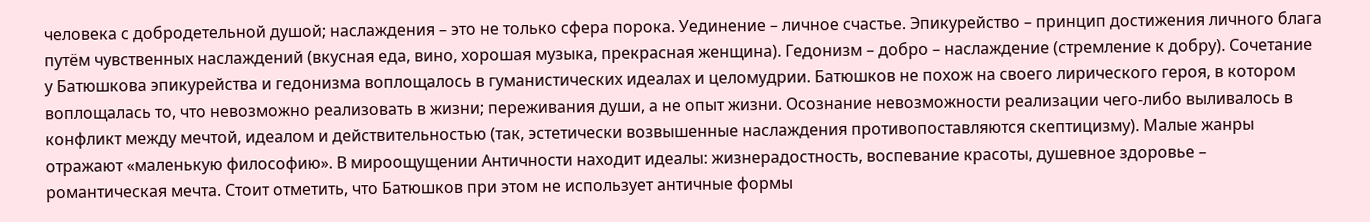человека с добродетельной душой; наслаждения – это не только сфера порока. Уединение – личное счастье. Эпикурейство – принцип достижения личного блага путём чувственных наслаждений (вкусная еда, вино, хорошая музыка, прекрасная женщина). Гедонизм – добро – наслаждение (стремление к добру). Сочетание у Батюшкова эпикурейства и гедонизма воплощалось в гуманистических идеалах и целомудрии. Батюшков не похож на своего лирического героя, в котором воплощалась то, что невозможно реализовать в жизни; переживания души, а не опыт жизни. Осознание невозможности реализации чего-либо выливалось в конфликт между мечтой, идеалом и действительностью (так, эстетически возвышенные наслаждения противопоставляются скептицизму). Малые жанры отражают «маленькую философию». В мироощущении Античности находит идеалы: жизнерадостность, воспевание красоты, душевное здоровье – романтическая мечта. Стоит отметить, что Батюшков при этом не использует античные формы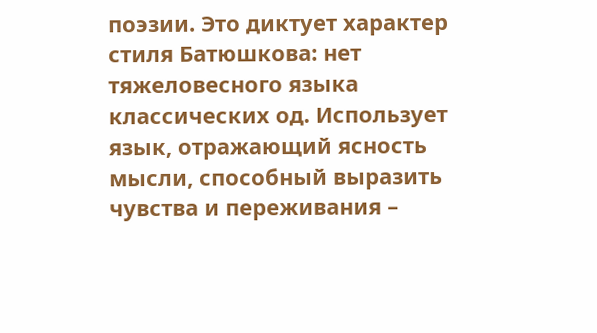поэзии. Это диктует характер стиля Батюшкова: нет тяжеловесного языка классических од. Использует язык, отражающий ясность мысли, способный выразить чувства и переживания –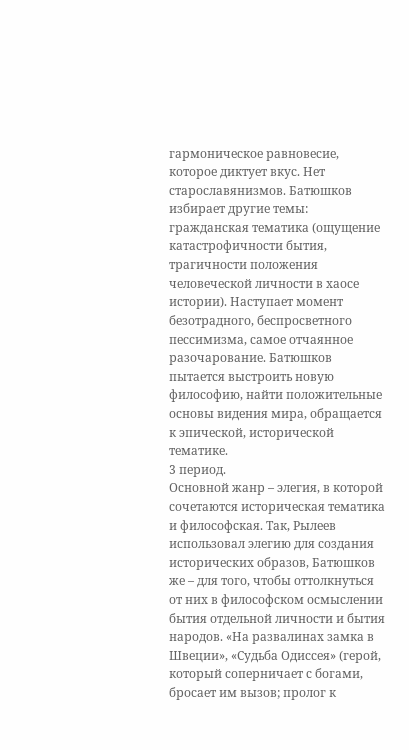гармоническое равновесие, которое диктует вкус. Нет старославянизмов. Батюшков избирает другие темы: гражданская тематика (ощущение катастрофичности бытия, трагичности положения человеческой личности в хаосе истории). Наступает момент безотрадного, беспросветного пессимизма, самое отчаянное разочарование. Батюшков пытается выстроить новую философию, найти положительные основы видения мира, обращается к эпической, исторической тематике.
3 период.
Основной жанр – элегия, в которой сочетаются историческая тематика и философская. Так, Рылеев использовал элегию для создания исторических образов, Батюшков же – для того, чтобы оттолкнуться от них в философском осмыслении бытия отдельной личности и бытия народов. «На развалинах замка в Швеции», «Судьба Одиссея» (герой, который соперничает с богами, бросает им вызов; пролог к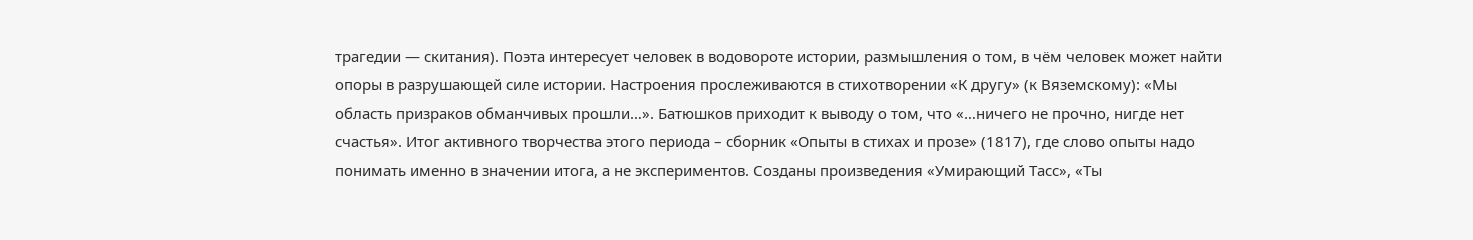трагедии — скитания). Поэта интересует человек в водовороте истории, размышления о том, в чём человек может найти опоры в разрушающей силе истории. Настроения прослеживаются в стихотворении «К другу» (к Вяземскому): «Мы область призраков обманчивых прошли…». Батюшков приходит к выводу о том, что «…ничего не прочно, нигде нет счастья». Итог активного творчества этого периода – сборник «Опыты в стихах и прозе» (1817), где слово опыты надо понимать именно в значении итога, а не экспериментов. Созданы произведения «Умирающий Тасс», «Ты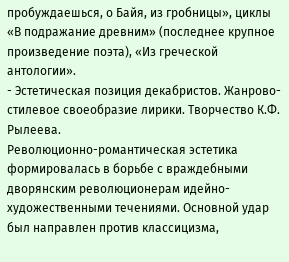пробуждаешься, о Байя, из гробницы», циклы «В подражание древним» (последнее крупное произведение поэта), «Из греческой антологии».
- Эстетическая позиция декабристов. Жанрово-стилевое своеобразие лирики. Творчество К.Ф. Рылеева.
Революционно-романтическая эстетика формировалась в борьбе с враждебными дворянским революционерам идейно-художественными течениями. Основной удар был направлен против классицизма,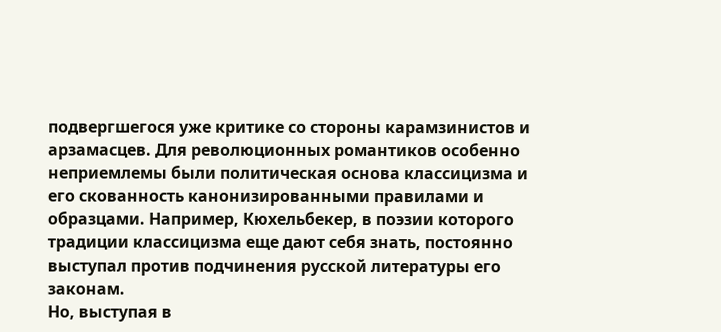подвергшегося уже критике со стороны карамзинистов и арзамасцев. Для революционных романтиков особенно неприемлемы были политическая основа классицизма и его скованность канонизированными правилами и образцами. Например, Кюхельбекер, в поэзии которого традиции классицизма еще дают себя знать, постоянно выступал против подчинения русской литературы его законам.
Но, выступая в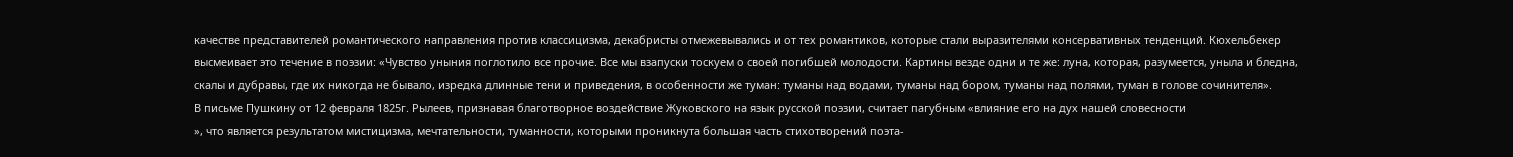качестве представителей романтического направления против классицизма, декабристы отмежевывались и от тех романтиков, которые стали выразителями консервативных тенденций. Кюхельбекер высмеивает это течение в поэзии: «Чувство уныния поглотило все прочие. Все мы взапуски тоскуем о своей погибшей молодости. Картины везде одни и те же: луна, которая, разумеется, уныла и бледна, скалы и дубравы, где их никогда не бывало, изредка длинные тени и приведения, в особенности же туман: туманы над водами, туманы над бором, туманы над полями, туман в голове сочинителя».
В письме Пушкину от 12 февраля 1825г. Рылеев, признавая благотворное воздействие Жуковского на язык русской поэзии, считает пагубным «влияние его на дух нашей словесности
», что является результатом мистицизма, мечтательности, туманности, которыми проникнута большая часть стихотворений поэта-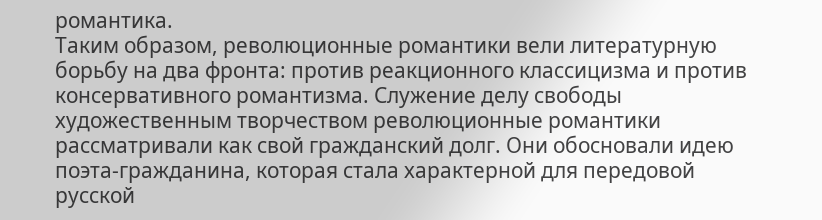романтика.
Таким образом, революционные романтики вели литературную борьбу на два фронта: против реакционного классицизма и против консервативного романтизма. Служение делу свободы художественным творчеством революционные романтики рассматривали как свой гражданский долг. Они обосновали идею поэта-гражданина, которая стала характерной для передовой русской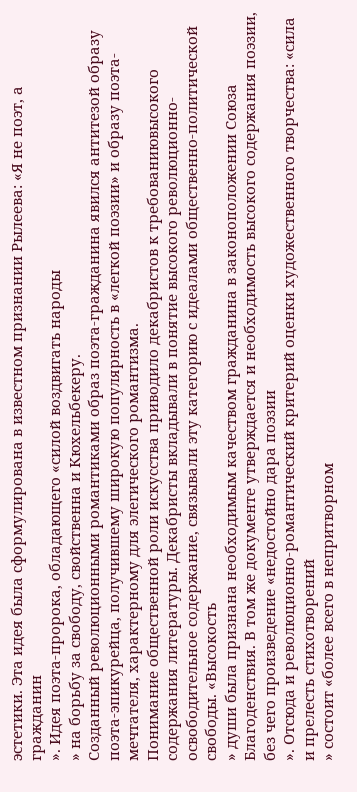эстетики. Эта идея была сформулирована в известном признании Рылеева: «Я не поэт, а гражданин
». Идея поэта-пророка, обладающего «силой воздвигать народы
» на борьбу за свободу, свойственна и Кюхельбекеру.
Созданный революционными романтиками образ поэта-гражданина явился антитезой образу поэта-эпикурейца, получившему широкую популярность в «легкой поэзии» и образу поэта-мечтателя, характерному для элегического романтизма.
Понимание общественной роли искусства приводило декабристов к требованиювысокого
содержания литературы. Декабристы вкладывали в понятие высокого революционно-освободительное содержание, связывали эту категорию с идеалами общественно-политической свободы. «Высокость
» души была признана необходимым качеством гражданина в законоположении Союза Благоденствия. В том же документе утверждается и необходимость высокого содержания поэзии, без чего произведение «недостойно дара поэзии
». Отсюда и революционно-романтический критерий оценки художественного творчества: «сила и прелесть стихотворений
» состоит «более всего в непритворном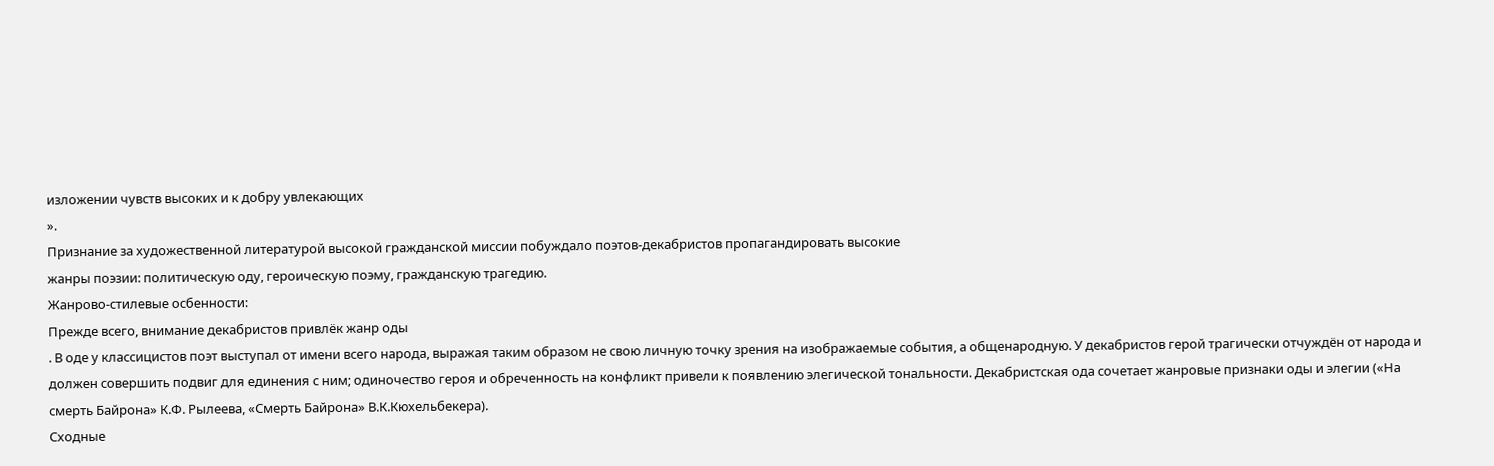изложении чувств высоких и к добру увлекающих
».
Признание за художественной литературой высокой гражданской миссии побуждало поэтов-декабристов пропагандировать высокие
жанры поэзии: политическую оду, героическую поэму, гражданскую трагедию.
Жанрово-стилевые осбенности:
Прежде всего, внимание декабристов привлёк жанр оды
. В оде у классицистов поэт выступал от имени всего народа, выражая таким образом не свою личную точку зрения на изображаемые события, а общенародную. У декабристов герой трагически отчуждён от народа и должен совершить подвиг для единения с ним; одиночество героя и обреченность на конфликт привели к появлению элегической тональности. Декабристская ода сочетает жанровые признаки оды и элегии («На смерть Байрона» К.Ф. Рылеева, «Смерть Байрона» В.К.Кюхельбекера).
Сходные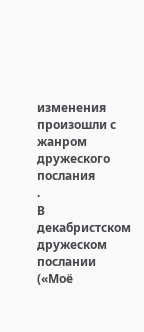изменения произошли с жанром дружеского послания
.
В декабристском дружеском послании («Моё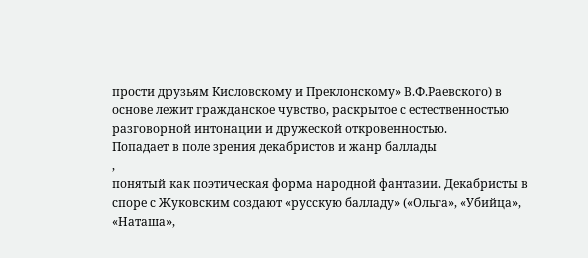прости друзьям Кисловскому и Преклонскому» В.Ф.Раевского) в основе лежит гражданское чувство, раскрытое с естественностью разговорной интонации и дружеской откровенностью.
Попадает в поле зрения декабристов и жанр баллады
,
понятый как поэтическая форма народной фантазии. Декабристы в споре с Жуковским создают «русскую балладу» («Ольга», «Убийца», «Наташа»,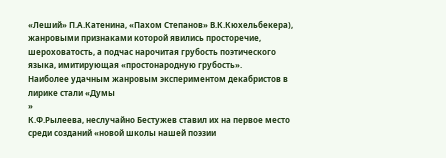«Леший» П.А.Катенина, «Пахом Степанов» В.К.Кюхельбекера), жанровыми признаками которой явились просторечие, шероховатость, а подчас нарочитая грубость поэтического языка, имитирующая «простонародную грубость».
Наиболее удачным жанровым экспериментом декабристов в лирике стали «Думы
»
К.Ф.Рылеева, неслучайно Бестужев ставил их на первое место среди созданий «новой школы нашей поэзии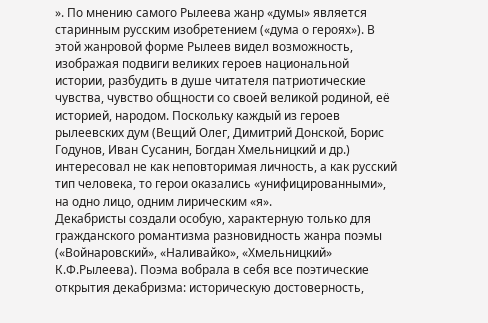». По мнению самого Рылеева жанр «думы» является старинным русским изобретением («дума о героях»). В этой жанровой форме Рылеев видел возможность, изображая подвиги великих героев национальной истории, разбудить в душе читателя патриотические чувства, чувство общности со своей великой родиной, её историей, народом. Поскольку каждый из героев рылеевских дум (Вещий Олег, Димитрий Донской, Борис Годунов, Иван Сусанин, Богдан Хмельницкий и др.) интересовал не как неповторимая личность, а как русский тип человека, то герои оказались «унифицированными», на одно лицо, одним лирическим «я».
Декабристы создали особую, характерную только для гражданского романтизма разновидность жанра поэмы
(«Войнаровский», «Наливайко», «Хмельницкий» К.Ф.Рылеева). Поэма вобрала в себя все поэтические открытия декабризма: историческую достоверность,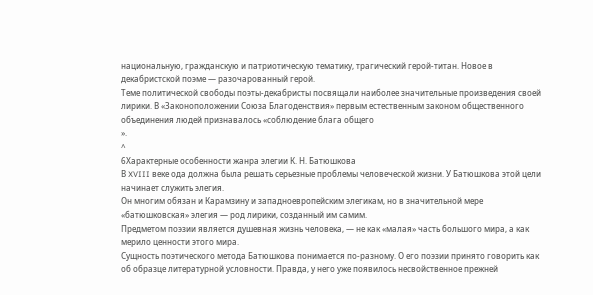национальную, гражданскую и патриотическую тематику, трагический герой-титан. Новое в декабристской поэме — разочарованный герой.
Теме политической свободы поэты-декабристы посвящали наиболее значительные произведения своей лирики. В «Законоположении Союза Благоденствия» первым естественным законом общественного объединения людей признавалось «соблюдение блага общего
».
^
6Характерные особенности жанра элегии К. Н. Батюшкова
В XVIII веке ода должна была решать серьезные проблемы человеческой жизни. У Батюшкова этой цели начинает служить элегия.
Он многим обязан и Карамзину и западноевропейским элегикам, но в значительной мере «батюшковская» элегия — род лирики, созданный им самим.
Предметом поэзии является душевная жизнь человека, — не как «малая» часть большого мира, а как мерило ценности этого мира.
Сущность поэтического метода Батюшкова понимается по-разному. О его поэзии принято говорить как об образце литературной условности. Правда, у него уже появилось несвойственное прежней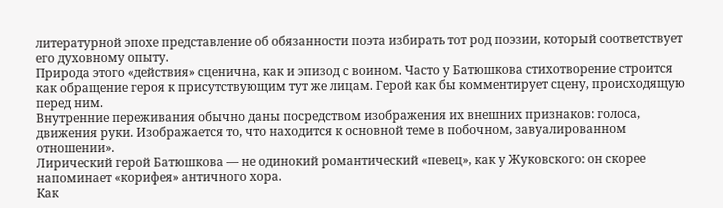литературной эпохе представление об обязанности поэта избирать тот род поэзии, который соответствует его духовному опыту.
Природа этого «действия» сценична, как и эпизод с воином. Часто у Батюшкова стихотворение строится как обращение героя к присутствующим тут же лицам. Герой как бы комментирует сцену, происходящую перед ним.
Внутренние переживания обычно даны посредством изображения их внешних признаков: голоса, движения руки. Изображается то, что находится к основной теме в побочном, завуалированном отношении».
Лирический герой Батюшкова — не одинокий романтический «певец», как у Жуковского: он скорее напоминает «корифея» античного хора.
Как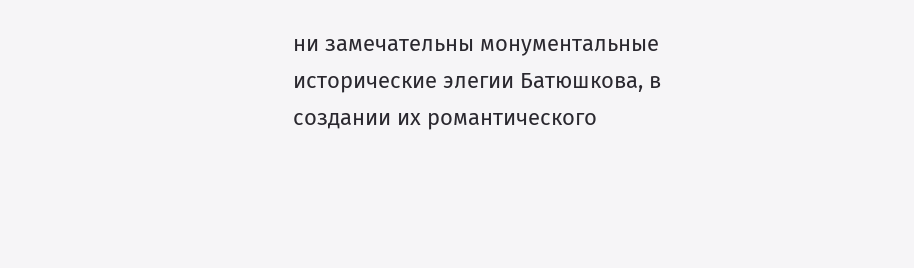ни замечательны монументальные исторические элегии Батюшкова, в создании их романтического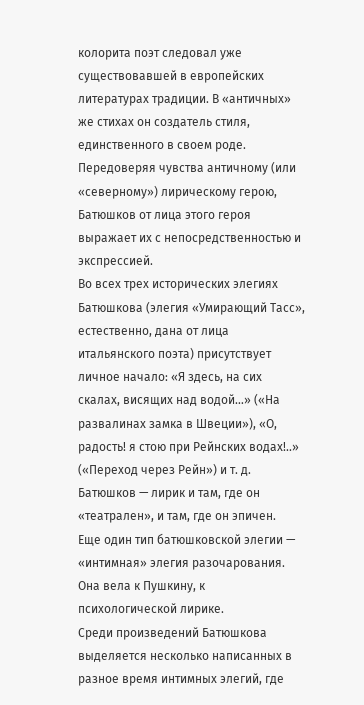колорита поэт следовал уже существовавшей в европейских литературах традиции. В «античных» же стихах он создатель стиля, единственного в своем роде.
Передоверяя чувства античному (или «северному») лирическому герою, Батюшков от лица этого героя выражает их с непосредственностью и экспрессией.
Во всех трех исторических элегиях Батюшкова (элегия «Умирающий Тасс», естественно, дана от лица итальянского поэта) присутствует личное начало: «Я здесь, на сих скалах, висящих над водой…» («На развалинах замка в Швеции»), «О, радость! я стою при Рейнских водах!..» («Переход через Рейн») и т. д. Батюшков — лирик и там, где он «театрален», и там, где он эпичен.
Еще один тип батюшковской элегии — «интимная» элегия разочарования. Она вела к Пушкину, к психологической лирике.
Среди произведений Батюшкова выделяется несколько написанных в разное время интимных элегий, где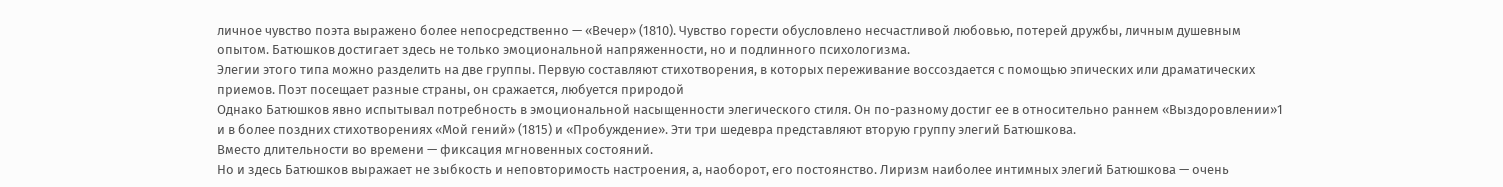личное чувство поэта выражено более непосредственно — «Вечер» (1810). Чувство горести обусловлено несчастливой любовью, потерей дружбы, личным душевным опытом. Батюшков достигает здесь не только эмоциональной напряженности, но и подлинного психологизма.
Элегии этого типа можно разделить на две группы. Первую составляют стихотворения, в которых переживание воссоздается с помощью эпических или драматических приемов. Поэт посещает разные страны, он сражается, любуется природой
Однако Батюшков явно испытывал потребность в эмоциональной насыщенности элегического стиля. Он по-разному достиг ее в относительно раннем «Выздоровлении»1 и в более поздних стихотворениях «Мой гений» (1815) и «Пробуждение». Эти три шедевра представляют вторую группу элегий Батюшкова.
Вместо длительности во времени — фиксация мгновенных состояний.
Но и здесь Батюшков выражает не зыбкость и неповторимость настроения, а, наоборот, его постоянство. Лиризм наиболее интимных элегий Батюшкова — очень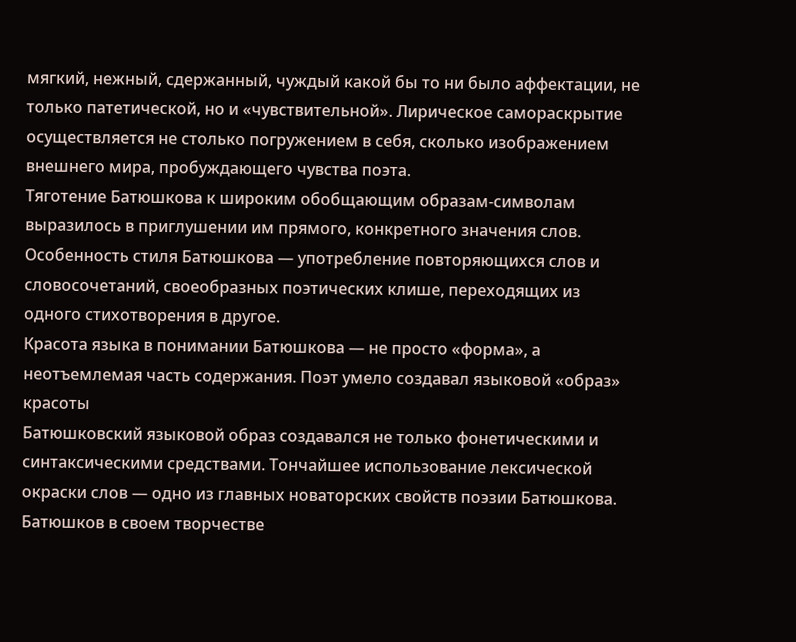мягкий, нежный, сдержанный, чуждый какой бы то ни было аффектации, не только патетической, но и «чувствительной». Лирическое самораскрытие осуществляется не столько погружением в себя, сколько изображением внешнего мира, пробуждающего чувства поэта.
Тяготение Батюшкова к широким обобщающим образам-символам выразилось в приглушении им прямого, конкретного значения слов.
Особенность стиля Батюшкова — употребление повторяющихся слов и словосочетаний, своеобразных поэтических клише, переходящих из одного стихотворения в другое.
Красота языка в понимании Батюшкова — не просто «форма», а неотъемлемая часть содержания. Поэт умело создавал языковой «образ» красоты
Батюшковский языковой образ создавался не только фонетическими и синтаксическими средствами. Тончайшее использование лексической окраски слов — одно из главных новаторских свойств поэзии Батюшкова.
Батюшков в своем творчестве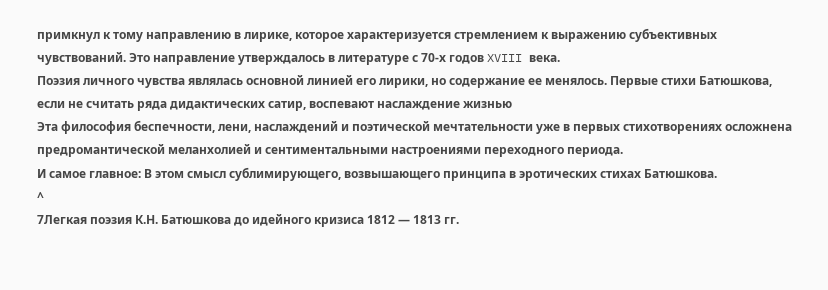примкнул к тому направлению в лирике, которое характеризуется стремлением к выражению субъективных чувствований. Это направление утверждалось в литературе с 70-х годов XVIII века.
Поэзия личного чувства являлась основной линией его лирики, но содержание ее менялось. Первые стихи Батюшкова, если не считать ряда дидактических сатир, воспевают наслаждение жизнью
Эта философия беспечности, лени, наслаждений и поэтической мечтательности уже в первых стихотворениях осложнена предромантической меланхолией и сентиментальными настроениями переходного периода.
И самое главное: В этом смысл сублимирующего, возвышающего принципа в эротических стихах Батюшкова.
^
7Легкая поэзия К.Н. Батюшкова до идейного кризиса 1812 — 1813 гг.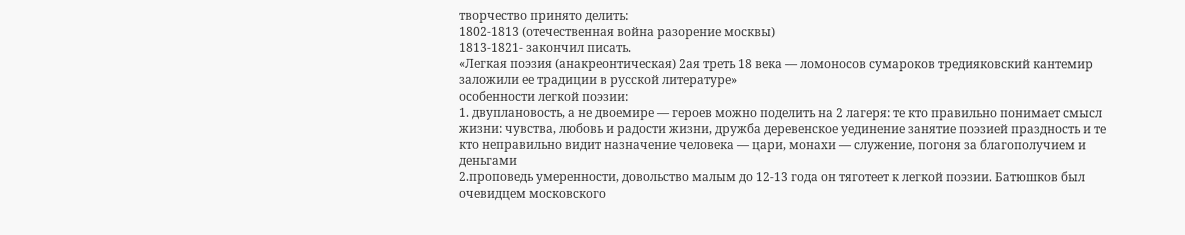творчество принято делить:
1802-1813 (отечественная война разорение москвы)
1813-1821- закончил писать.
«Легкая поэзия (анакреонтическая) 2ая треть 18 века — ломоносов сумароков тредияковский кантемир заложили ее традиции в русской литературе»
особенности легкой поэзии:
1. двуплановость, а не двоемире — героев можно поделить на 2 лагеря: те кто правильно понимает смысл жизни: чувства, любовь и радости жизни, дружба деревенское уединение занятие поэзией праздность и те кто неправильно видит назначение человека — цари, монахи — служение, погоня за благополучием и деньгами
2.проповедь умеренности, довольство малым до 12-13 года он тяготеет к легкой поэзии. Батюшков был очевидцем московского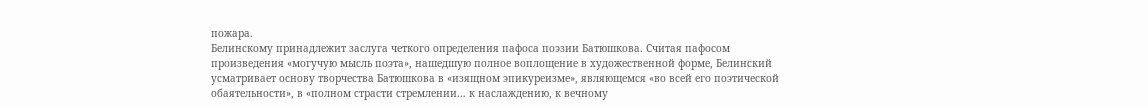пожара.
Белинскому принадлежит заслуга четкого определения пафоса поэзии Батюшкова. Считая пафосом произведения «могучую мысль поэта», нашедшую полное воплощение в художественной форме, Белинский усматривает основу творчества Батюшкова в «изящном эпикуреизме», являющемся «во всей его поэтической обаятельности», в «полном страсти стремлении… к наслаждению, к вечному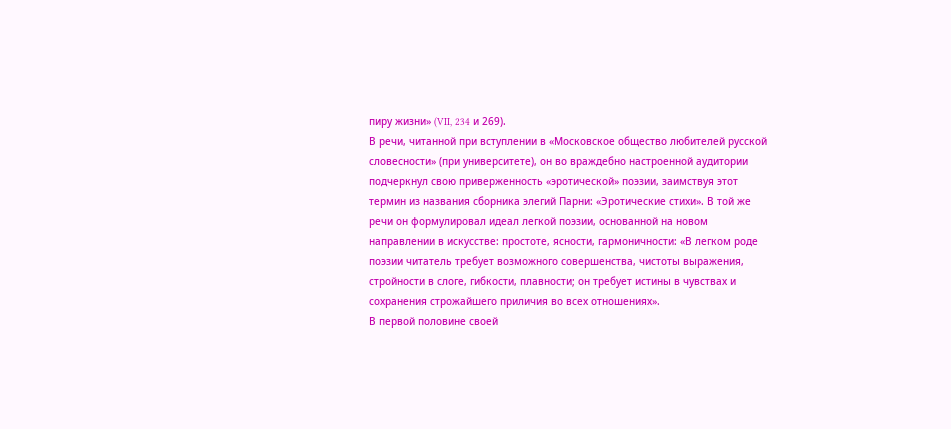пиру жизни» (VII, 234 и 269).
В речи, читанной при вступлении в «Московское общество любителей русской словесности» (при университете), он во враждебно настроенной аудитории подчеркнул свою приверженность «эротической» поэзии, заимствуя этот термин из названия сборника элегий Парни: «Эротические стихи». В той же речи он формулировал идеал легкой поэзии, основанной на новом направлении в искусстве: простоте, ясности, гармоничности: «В легком роде поэзии читатель требует возможного совершенства, чистоты выражения, стройности в слоге, гибкости, плавности; он требует истины в чувствах и сохранения строжайшего приличия во всех отношениях».
В первой половине своей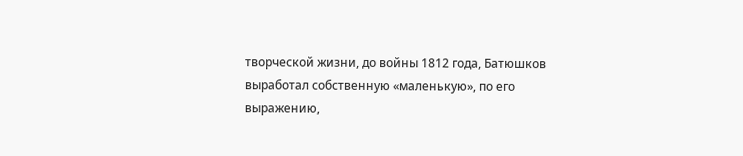творческой жизни, до войны 1812 года, Батюшков выработал собственную «маленькую», по его выражению,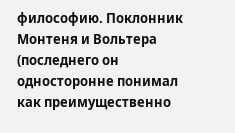философию. Поклонник Монтеня и Вольтера (последнего он односторонне понимал как преимущественно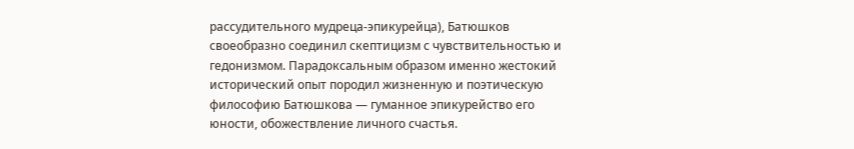рассудительного мудреца-эпикурейца), Батюшков своеобразно соединил скептицизм с чувствительностью и гедонизмом. Парадоксальным образом именно жестокий исторический опыт породил жизненную и поэтическую философию Батюшкова — гуманное эпикурейство его юности, обожествление личного счастья.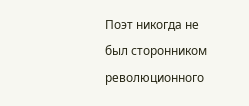Поэт никогда не был сторонником революционного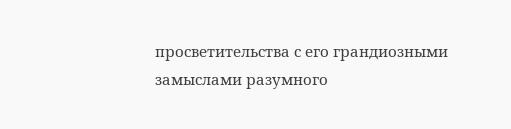просветительства с его грандиозными замыслами разумного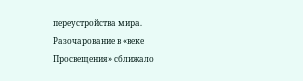переустройства мира. Разочарование в «веке Просвещения» сближало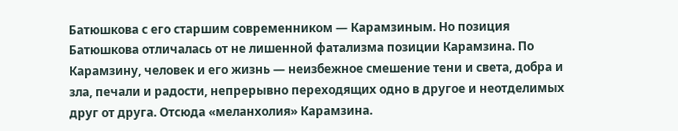Батюшкова с его старшим современником — Карамзиным. Но позиция Батюшкова отличалась от не лишенной фатализма позиции Карамзина. По Карамзину, человек и его жизнь — неизбежное смешение тени и света, добра и зла, печали и радости, непрерывно переходящих одно в другое и неотделимых друг от друга. Отсюда «меланхолия» Карамзина.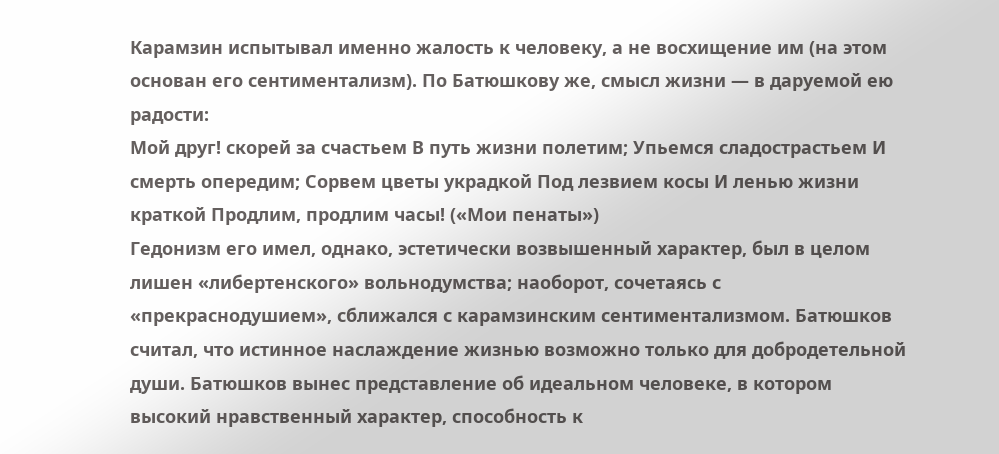Карамзин испытывал именно жалость к человеку, а не восхищение им (на этом основан его сентиментализм). По Батюшкову же, смысл жизни — в даруемой ею радости:
Мой друг! скорей за счастьем В путь жизни полетим; Упьемся сладострастьем И смерть опередим; Сорвем цветы украдкой Под лезвием косы И ленью жизни краткой Продлим, продлим часы! («Мои пенаты»)
Гедонизм его имел, однако, эстетически возвышенный характер, был в целом лишен «либертенского» вольнодумства; наоборот, сочетаясь с «прекраснодушием», сближался с карамзинским сентиментализмом. Батюшков считал, что истинное наслаждение жизнью возможно только для добродетельной души. Батюшков вынес представление об идеальном человеке, в котором высокий нравственный характер, способность к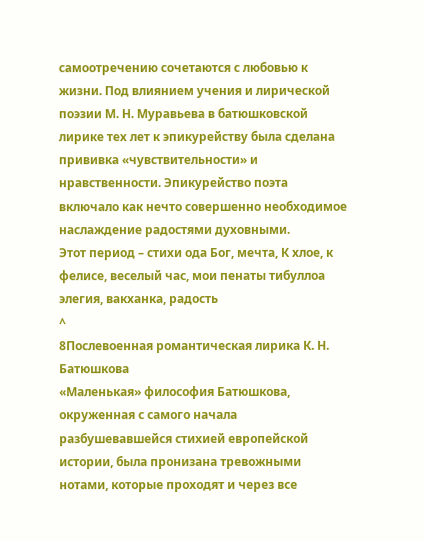самоотречению сочетаются с любовью к жизни. Под влиянием учения и лирической поэзии М. Н. Муравьева в батюшковской лирике тех лет к эпикурейству была сделана прививка «чувствительности» и нравственности. Эпикурейство поэта включало как нечто совершенно необходимое наслаждение радостями духовными.
Этот период – стихи ода Бог, мечта, К хлое, к фелисе, веселый час, мои пенаты тибуллоа элегия, вакханка, радость
^
8Послевоенная романтическая лирика К. Н. Батюшкова
«Маленькая» философия Батюшкова, окруженная с самого начала разбушевавшейся стихией европейской истории, была пронизана тревожными нотами, которые проходят и через все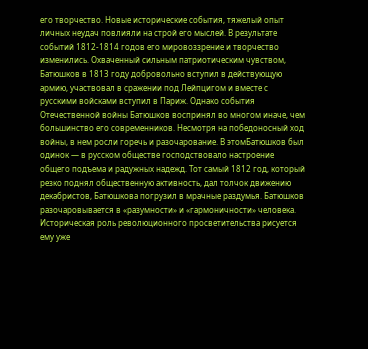его творчество. Новые исторические события, тяжелый опыт личных неудач повлияли на строй его мыслей. В результате событий 1812-1814 годов его мировоззрение и творчество изменились. Охваченный сильным патриотическим чувством, Батюшков в 1813 году добровольно вступил в действующую армию, участвовал в сражении под Лейпцигом и вместе с русскими войсками вступил в Париж. Однако события Отечественной войны Батюшков воспринял во многом иначе, чем большинство его современников. Несмотря на победоносный ход войны, в нем росли горечь и разочарование. В этомБатюшков был одинок — в русском обществе господствовало настроение общего подъема и радужных надежд. Тот самый 1812 год, который резко поднял общественную активность, дал толчок движению декабристов, Батюшкова погрузил в мрачные раздумья. Батюшков разочаровывается в «разумности» и «гармоничности» человека. Историческая роль революционного просветительства рисуется ему уже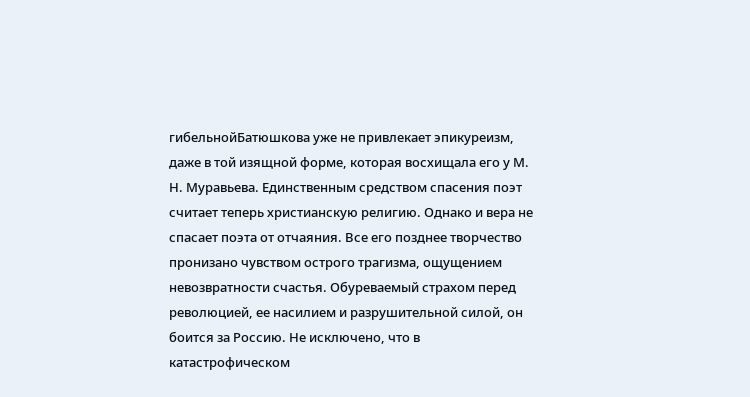гибельнойБатюшкова уже не привлекает эпикуреизм, даже в той изящной форме, которая восхищала его у М. Н. Муравьева. Единственным средством спасения поэт считает теперь христианскую религию. Однако и вера не спасает поэта от отчаяния. Все его позднее творчество пронизано чувством острого трагизма, ощущением невозвратности счастья. Обуреваемый страхом перед революцией, ее насилием и разрушительной силой, он боится за Россию. Не исключено, что в катастрофическом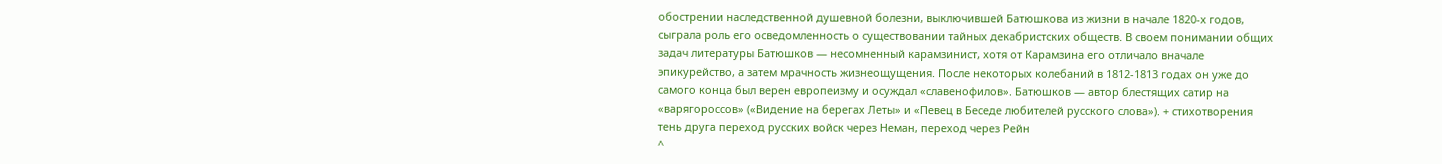обострении наследственной душевной болезни, выключившей Батюшкова из жизни в начале 1820-х годов, сыграла роль его осведомленность о существовании тайных декабристских обществ. В своем понимании общих задач литературы Батюшков — несомненный карамзинист, хотя от Карамзина его отличало вначале эпикурейство, а затем мрачность жизнеощущения. После некоторых колебаний в 1812-1813 годах он уже до самого конца был верен европеизму и осуждал «славенофилов». Батюшков — автор блестящих сатир на «варягороссов» («Видение на берегах Леты» и «Певец в Беседе любителей русского слова»). + стихотворения тень друга переход русских войск через Неман, переход через Рейн
^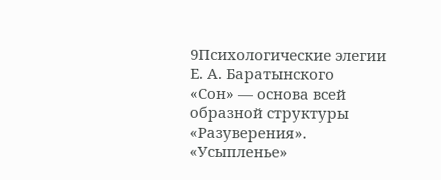9Психологические элегии Е. А. Баратынского
«Сон» — основа всей образной структуры «Разуверения». «Усыпленье»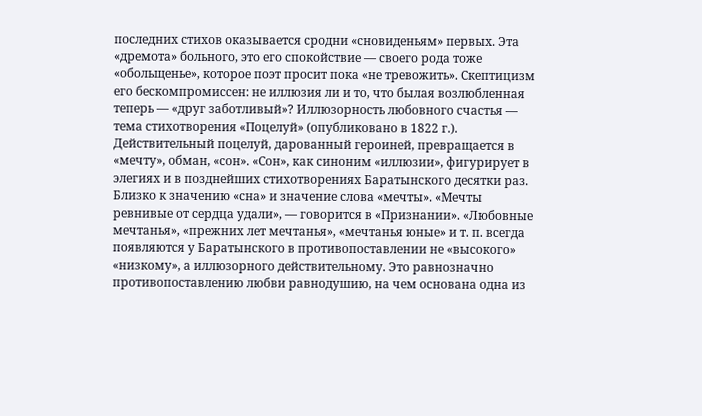последних стихов оказывается сродни «сновиденьям» первых. Эта «дремота» больного, это его спокойствие — своего рода тоже «обольщенье», которое поэт просит пока «не тревожить». Скептицизм его бескомпромиссен: не иллюзия ли и то, что былая возлюбленная теперь — «друг заботливый»? Иллюзорность любовного счастья — тема стихотворения «Поцелуй» (опубликовано в 1822 г.). Действительный поцелуй, дарованный героиней, превращается в «мечту», обман, «сон». «Сон», как синоним «иллюзии», фигурирует в элегиях и в позднейших стихотворениях Баратынского десятки раз. Близко к значению «сна» и значение слова «мечты». «Мечты ревнивые от сердца удали», — говорится в «Признании». «Любовные мечтанья», «прежних лет мечтанья», «мечтанья юные» и т. п. всегда появляются у Баратынского в противопоставлении не «высокого» «низкому», а иллюзорного действительному. Это равнозначно противопоставлению любви равнодушию, на чем основана одна из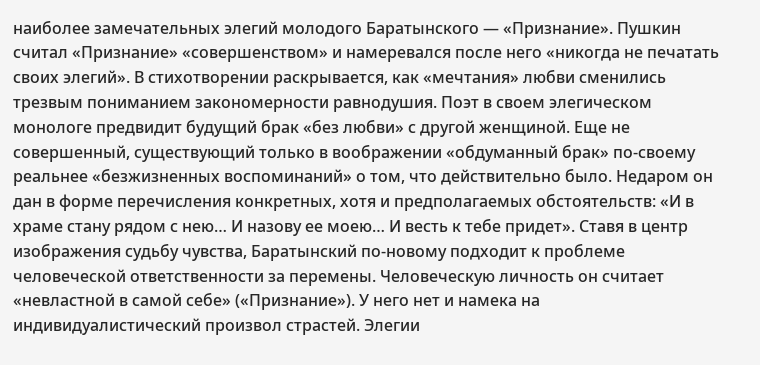наиболее замечательных элегий молодого Баратынского — «Признание». Пушкин считал «Признание» «совершенством» и намеревался после него «никогда не печатать своих элегий». В стихотворении раскрывается, как «мечтания» любви сменились трезвым пониманием закономерности равнодушия. Поэт в своем элегическом монологе предвидит будущий брак «без любви» с другой женщиной. Еще не совершенный, существующий только в воображении «обдуманный брак» по-своему реальнее «безжизненных воспоминаний» о том, что действительно было. Недаром он дан в форме перечисления конкретных, хотя и предполагаемых обстоятельств: «И в храме стану рядом с нею… И назову ее моею… И весть к тебе придет». Ставя в центр изображения судьбу чувства, Баратынский по-новому подходит к проблеме человеческой ответственности за перемены. Человеческую личность он считает «невластной в самой себе» («Признание»). У него нет и намека на индивидуалистический произвол страстей. Элегии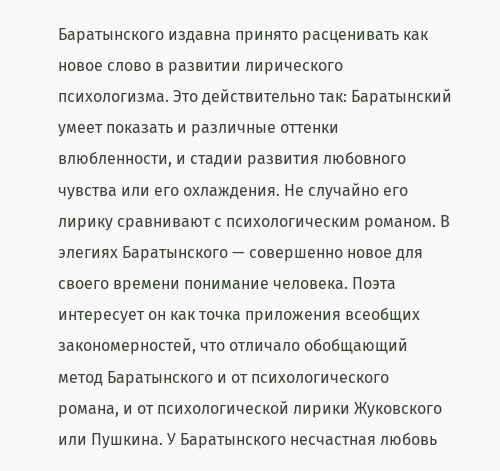Баратынского издавна принято расценивать как новое слово в развитии лирического психологизма. Это действительно так: Баратынский умеет показать и различные оттенки влюбленности, и стадии развития любовного чувства или его охлаждения. Не случайно его лирику сравнивают с психологическим романом. В элегиях Баратынского — совершенно новое для своего времени понимание человека. Поэта интересует он как точка приложения всеобщих закономерностей, что отличало обобщающий метод Баратынского и от психологического романа, и от психологической лирики Жуковского или Пушкина. У Баратынского несчастная любовь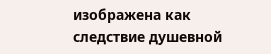изображена как следствие душевной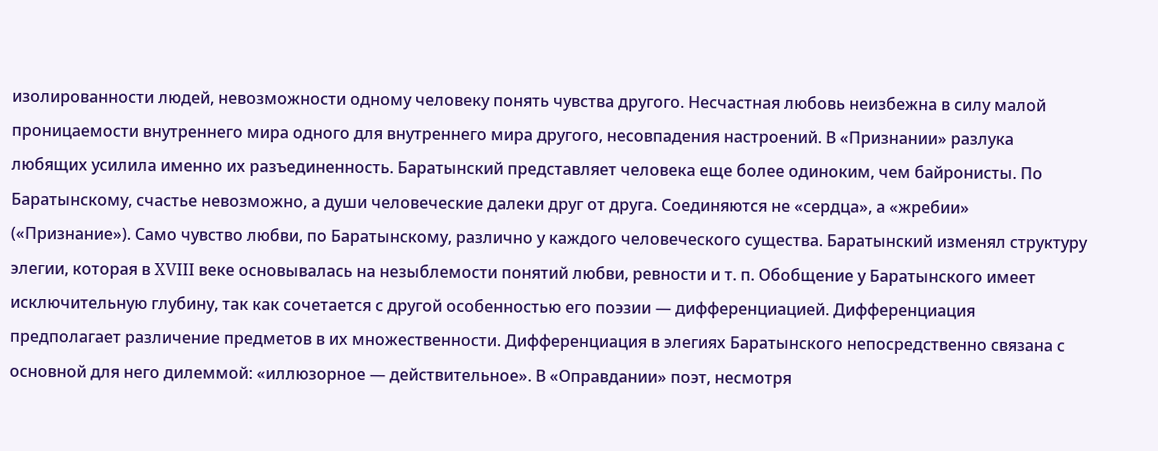изолированности людей, невозможности одному человеку понять чувства другого. Несчастная любовь неизбежна в силу малой проницаемости внутреннего мира одного для внутреннего мира другого, несовпадения настроений. В «Признании» разлука любящих усилила именно их разъединенность. Баратынский представляет человека еще более одиноким, чем байронисты. По Баратынскому, счастье невозможно, а души человеческие далеки друг от друга. Соединяются не «сердца», а «жребии» («Признание»). Само чувство любви, по Баратынскому, различно у каждого человеческого существа. Баратынский изменял структуру элегии, которая в XVIII веке основывалась на незыблемости понятий любви, ревности и т. п. Обобщение у Баратынского имеет исключительную глубину, так как сочетается с другой особенностью его поэзии — дифференциацией. Дифференциация предполагает различение предметов в их множественности. Дифференциация в элегиях Баратынского непосредственно связана с основной для него дилеммой: «иллюзорное — действительное». В «Оправдании» поэт, несмотря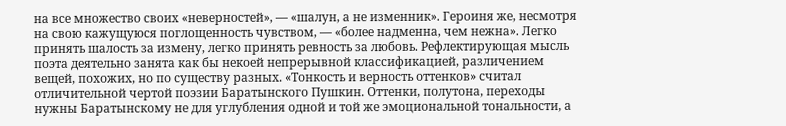на все множество своих «неверностей», — «шалун, а не изменник». Героиня же, несмотря на свою кажущуюся поглощенность чувством, — «более надменна, чем нежна». Легко принять шалость за измену, легко принять ревность за любовь. Рефлектирующая мысль поэта деятельно занята как бы некоей непрерывной классификацией, различением вещей, похожих, но по существу разных. «Тонкость и верность оттенков» считал отличительной чертой поэзии Баратынского Пушкин. Оттенки, полутона, переходы нужны Баратынскому не для углубления одной и той же эмоциональной тональности, а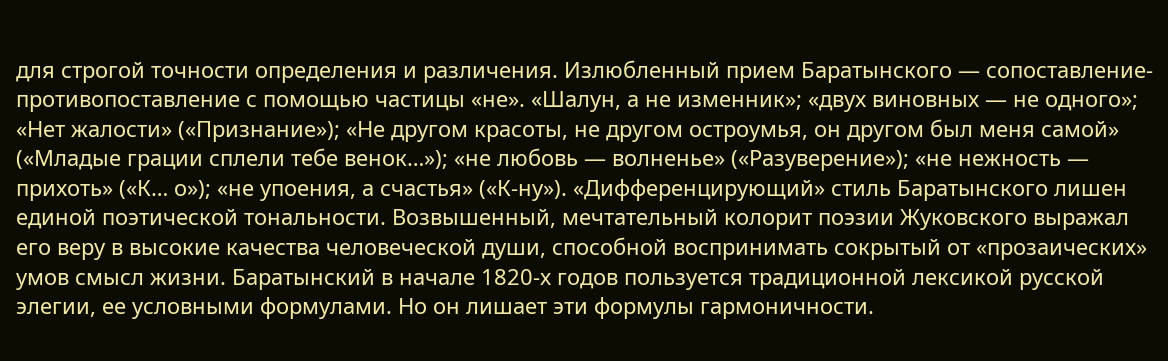для строгой точности определения и различения. Излюбленный прием Баратынского — сопоставление-противопоставление с помощью частицы «не». «Шалун, а не изменник»; «двух виновных — не одного»; «Нет жалости» («Признание»); «Не другом красоты, не другом остроумья, он другом был меня самой» («Младые грации сплели тебе венок…»); «не любовь — волненье» («Разуверение»); «не нежность — прихоть» («К… о»); «не упоения, а счастья» («К-ну»). «Дифференцирующий» стиль Баратынского лишен единой поэтической тональности. Возвышенный, мечтательный колорит поэзии Жуковского выражал его веру в высокие качества человеческой души, способной воспринимать сокрытый от «прозаических» умов смысл жизни. Баратынский в начале 1820-х годов пользуется традиционной лексикой русской элегии, ее условными формулами. Но он лишает эти формулы гармоничности.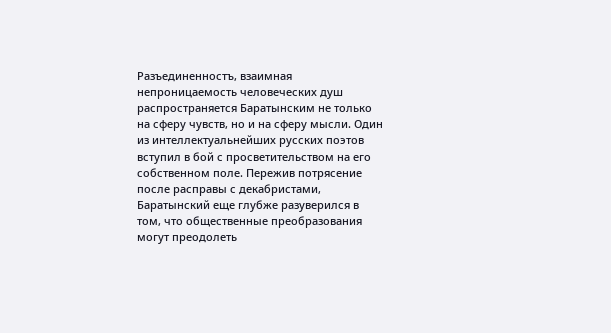Разъединенностъ, взаимная непроницаемость человеческих душ распространяется Баратынским не только на сферу чувств, но и на сферу мысли. Один из интеллектуальнейших русских поэтов вступил в бой с просветительством на его собственном поле. Пережив потрясение после расправы с декабристами, Баратынский еще глубже разуверился в том, что общественные преобразования могут преодолеть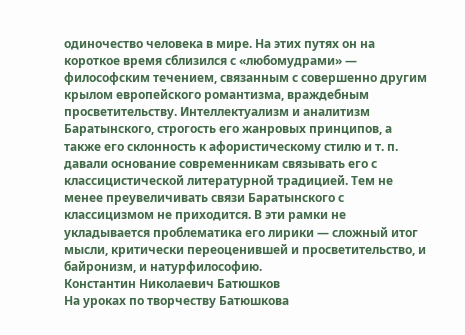одиночество человека в мире. На этих путях он на короткое время сблизился с «любомудрами» — философским течением, связанным с совершенно другим крылом европейского романтизма, враждебным просветительству. Интеллектуализм и аналитизм Баратынского, строгость его жанровых принципов, а также его склонность к афористическому стилю и т. п. давали основание современникам связывать его с классицистической литературной традицией. Тем не менее преувеличивать связи Баратынского с классицизмом не приходится. В эти рамки не укладывается проблематика его лирики — сложный итог мысли, критически переоценившей и просветительство, и байронизм, и натурфилософию.
Константин Николаевич Батюшков
На уроках по творчеству Батюшкова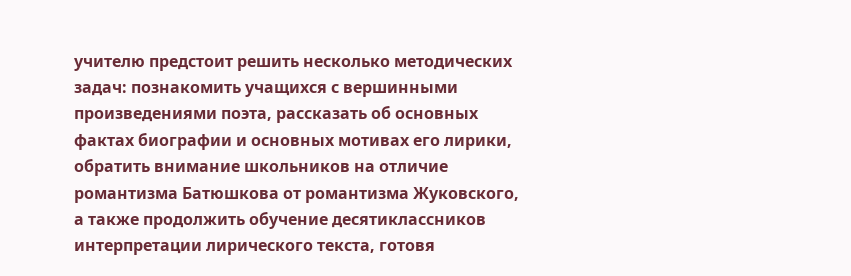учителю предстоит решить несколько методических задач: познакомить учащихся с вершинными произведениями поэта, рассказать об основных фактах биографии и основных мотивах его лирики, обратить внимание школьников на отличие романтизма Батюшкова от романтизма Жуковского, а также продолжить обучение десятиклассников интерпретации лирического текста, готовя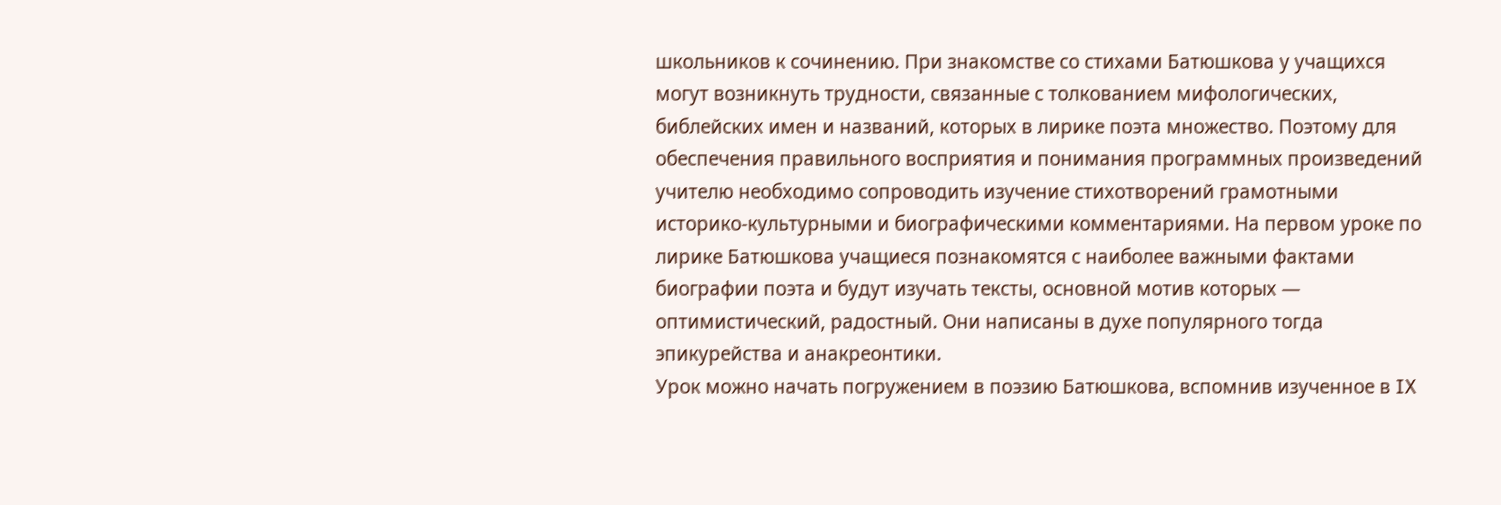школьников к сочинению. При знакомстве со стихами Батюшкова у учащихся могут возникнуть трудности, связанные с толкованием мифологических, библейских имен и названий, которых в лирике поэта множество. Поэтому для обеспечения правильного восприятия и понимания программных произведений учителю необходимо сопроводить изучение стихотворений грамотными историко-культурными и биографическими комментариями. На первом уроке по лирике Батюшкова учащиеся познакомятся с наиболее важными фактами биографии поэта и будут изучать тексты, основной мотив которых — оптимистический, радостный. Они написаны в духе популярного тогда эпикурейства и анакреонтики.
Урок можно начать погружением в поэзию Батюшкова, вспомнив изученное в IX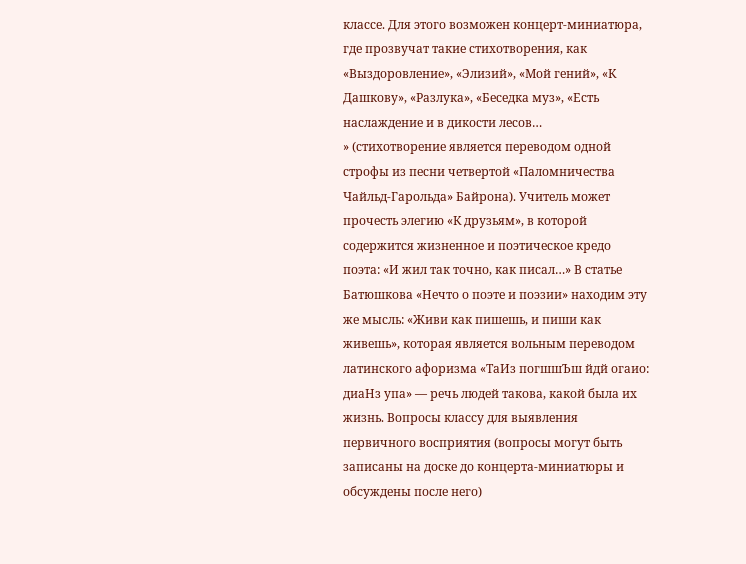классе. Для этого возможен концерт-миниатюра, где прозвучат такие стихотворения, как «Выздоровление», «Элизий», «Мой гений», «К Дашкову», «Разлука», «Беседка муз», «Есть наслаждение и в дикости лесов…
» (стихотворение является переводом одной строфы из песни четвертой «Паломничества Чайльд-Гарольда» Байрона). Учитель может прочесть элегию «К друзьям», в которой содержится жизненное и поэтическое кредо поэта: «И жил так точно, как писал…» В статье Батюшкова «Нечто о поэте и поэзии» находим эту же мысль: «Живи как пишешь, и пиши как живешь», которая является вольным переводом латинского афоризма «ТаИз погшшЪш йдй огаио: диаНз упа» — речь людей такова, какой была их жизнь. Вопросы классу для выявления первичного восприятия (вопросы могут быть записаны на доске до концерта-миниатюры и обсуждены после него)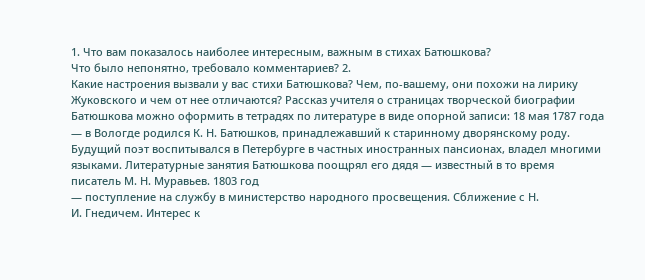1. Что вам показалось наиболее интересным, важным в стихах Батюшкова?
Что было непонятно, требовало комментариев? 2.
Какие настроения вызвали у вас стихи Батюшкова? Чем, по-вашему, они похожи на лирику Жуковского и чем от нее отличаются? Рассказ учителя о страницах творческой биографии Батюшкова можно оформить в тетрадях по литературе в виде опорной записи: 18 мая 1787 года
— в Вологде родился К. Н. Батюшков, принадлежавший к старинному дворянскому роду.
Будущий поэт воспитывался в Петербурге в частных иностранных пансионах, владел многими языками. Литературные занятия Батюшкова поощрял его дядя — известный в то время писатель М. Н. Муравьев. 1803 год
— поступление на службу в министерство народного просвещения. Сближение с Н.
И. Гнедичем. Интерес к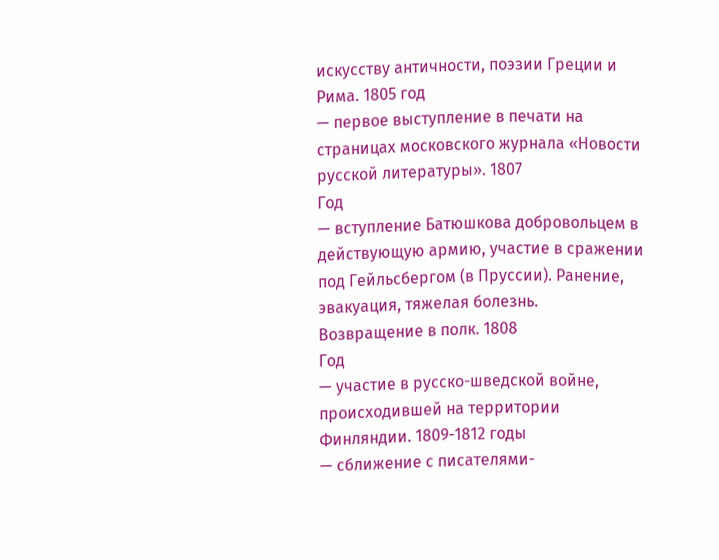искусству античности, поэзии Греции и Рима. 1805 год
— первое выступление в печати на страницах московского журнала «Новости русской литературы». 1807
Год
— вступление Батюшкова добровольцем в действующую армию, участие в сражении под Гейльсбергом (в Пруссии). Ранение, эвакуация, тяжелая болезнь.
Возвращение в полк. 1808
Год
— участие в русско-шведской войне, происходившей на территории Финляндии. 1809-1812 годы
— сближение с писателями-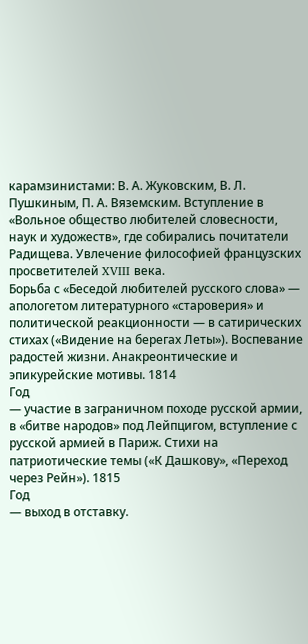карамзинистами: В. А. Жуковским, В. Л.
Пушкиным, П. А. Вяземским. Вступление в «Вольное общество любителей словесности, наук и художеств», где собирались почитатели Радищева. Увлечение философией французских просветителей XVIII века.
Борьба с «Беседой любителей русского слова» — апологетом литературного «староверия» и политической реакционности — в сатирических стихах («Видение на берегах Леты»). Воспевание радостей жизни. Анакреонтические и эпикурейские мотивы. 1814
Год
— участие в заграничном походе русской армии, в «битве народов» под Лейпцигом, вступление с русской армией в Париж. Стихи на патриотические темы («К Дашкову», «Переход через Рейн»). 1815
Год
— выход в отставку.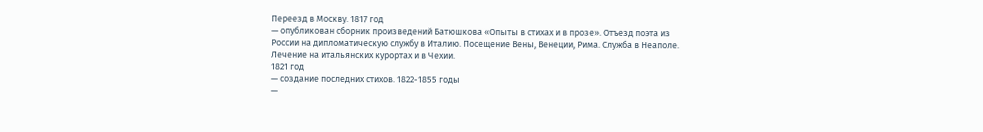Переезд в Москву. 1817 год
— опубликован сборник произведений Батюшкова «Опыты в стихах и в прозе». Отъезд поэта из России на дипломатическую службу в Италию. Посещение Вены, Венеции, Рима. Служба в Неаполе. Лечение на итальянских курортах и в Чехии.
1821 год
— создание последних стихов. 1822-1855 годы
—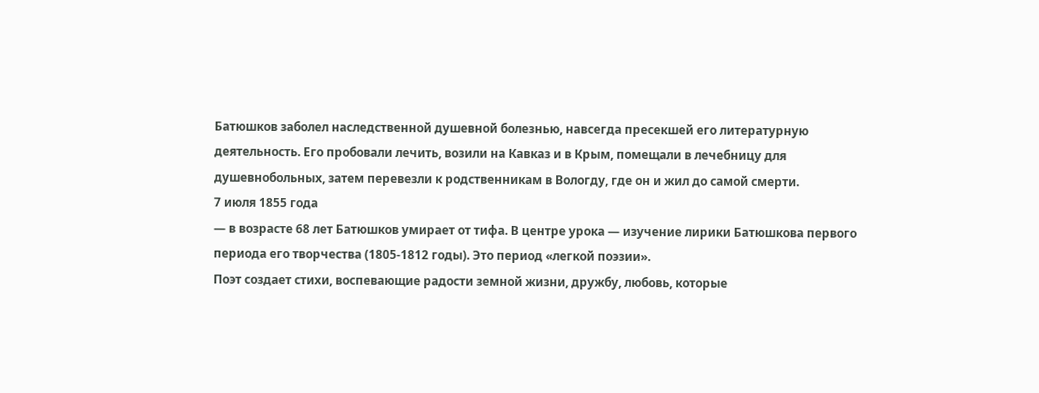Батюшков заболел наследственной душевной болезнью, навсегда пресекшей его литературную деятельность. Его пробовали лечить, возили на Кавказ и в Крым, помещали в лечебницу для душевнобольных, затем перевезли к родственникам в Вологду, где он и жил до самой смерти.
7 июля 1855 года
— в возрасте 68 лет Батюшков умирает от тифа. В центре урока — изучение лирики Батюшкова первого периода его творчества (1805-1812 годы). Это период «легкой поэзии».
Поэт создает стихи, воспевающие радости земной жизни, дружбу, любовь, которые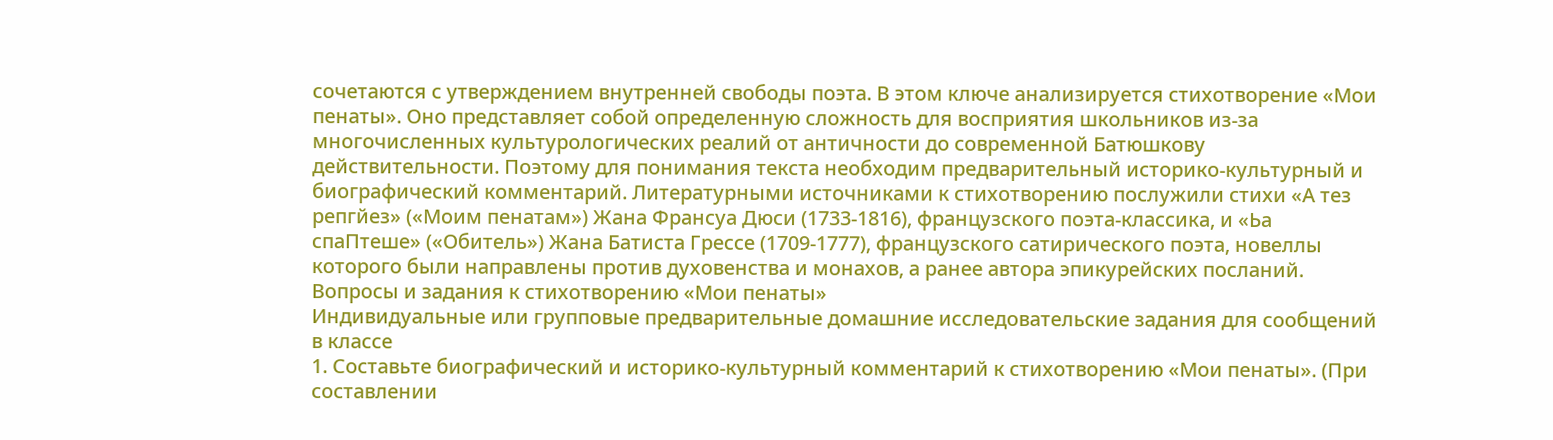сочетаются с утверждением внутренней свободы поэта. В этом ключе анализируется стихотворение «Мои пенаты». Оно представляет собой определенную сложность для восприятия школьников из-за многочисленных культурологических реалий от античности до современной Батюшкову действительности. Поэтому для понимания текста необходим предварительный историко-культурный и биографический комментарий. Литературными источниками к стихотворению послужили стихи «А тез репгйез» («Моим пенатам») Жана Франсуа Дюси (1733-1816), французского поэта-классика, и «Ьа спаПтеше» («Обитель») Жана Батиста Грессе (1709-1777), французского сатирического поэта, новеллы которого были направлены против духовенства и монахов, а ранее автора эпикурейских посланий.
Вопросы и задания к стихотворению «Мои пенаты»
Индивидуальные или групповые предварительные домашние исследовательские задания для сообщений в классе
1. Составьте биографический и историко-культурный комментарий к стихотворению «Мои пенаты». (При составлении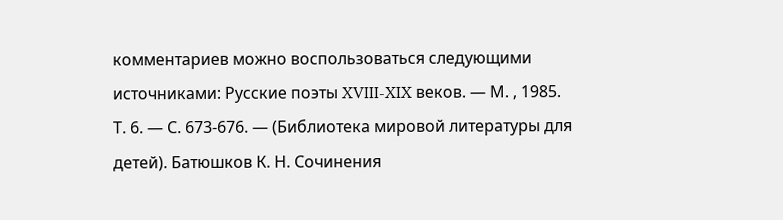комментариев можно воспользоваться следующими источниками: Русские поэты XVIII-XIX веков. — М. , 1985.
Т. 6. — С. 673-676. — (Библиотека мировой литературы для детей). Батюшков К. Н. Сочинения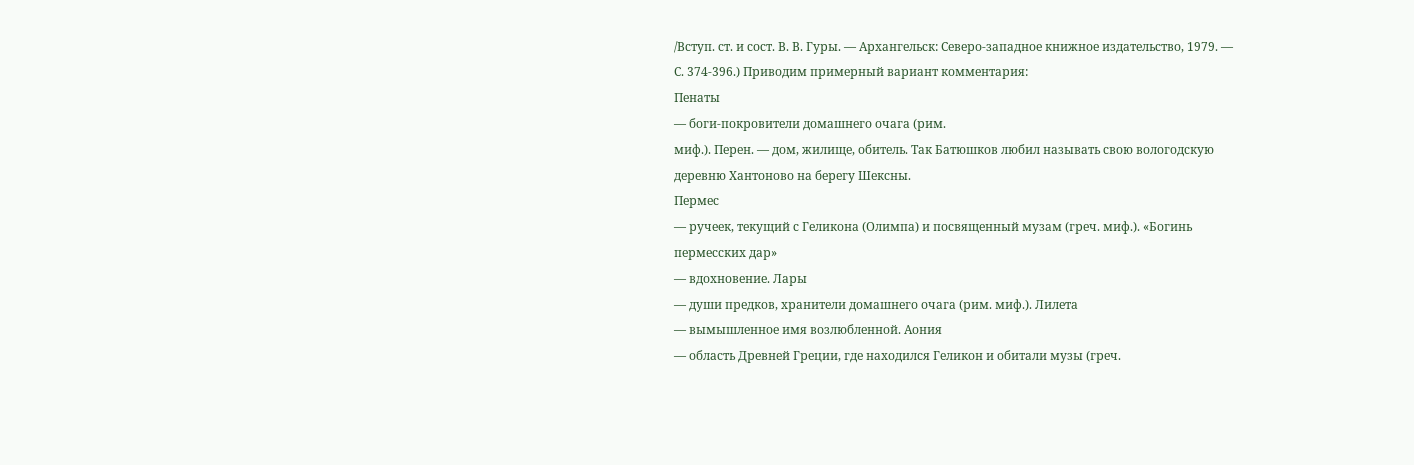/Вступ. ст. и сост. В. В. Гуры. — Архангельск: Северо-западное книжное издательство, 1979. — С. 374-396.) Приводим примерный вариант комментария:
Пенаты
— боги-покровители домашнего очага (рим.
миф.). Перен. — дом, жилище, обитель. Так Батюшков любил называть свою вологодскую деревню Хантоново на берегу Шексны.
Пермес
— ручеек, текущий с Геликона (Олимпа) и посвященный музам (греч. миф.). «Богинь пермесских дар»
— вдохновение. Лары
— души предков, хранители домашнего очага (рим. миф.). Лилета
— вымышленное имя возлюбленной. Аония
— область Древней Греции, где находился Геликон и обитали музы (греч.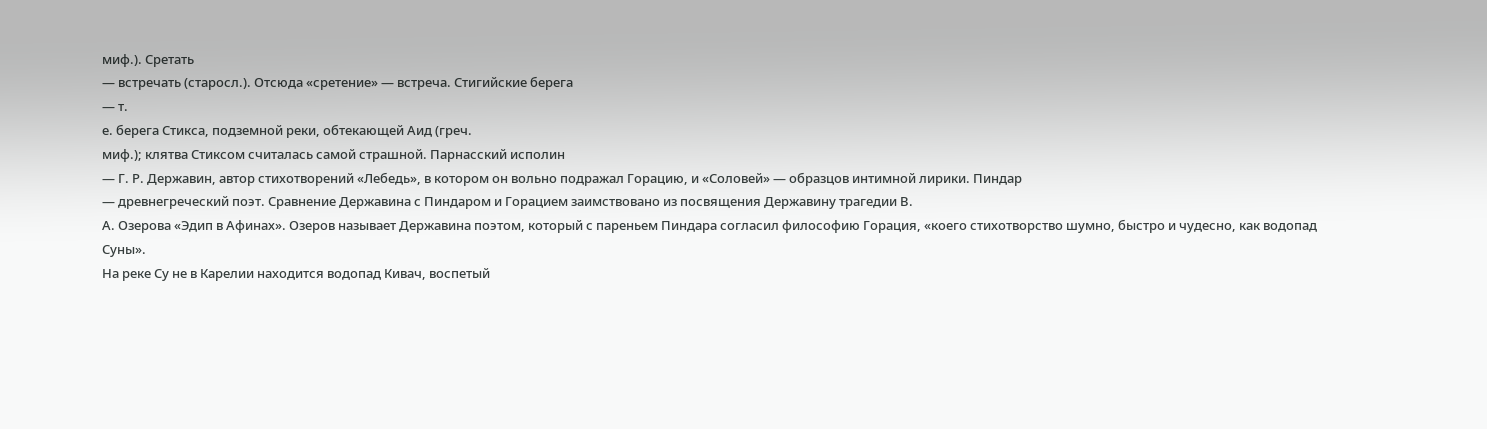миф.). Сретать
— встречать (старосл.). Отсюда «сретение» — встреча. Стигийские берега
— т.
е. берега Стикса, подземной реки, обтекающей Аид (греч.
миф.); клятва Стиксом считалась самой страшной. Парнасский исполин
— Г. Р. Державин, автор стихотворений «Лебедь», в котором он вольно подражал Горацию, и «Соловей» — образцов интимной лирики. Пиндар
— древнегреческий поэт. Сравнение Державина с Пиндаром и Горацием заимствовано из посвящения Державину трагедии В.
А. Озерова «Эдип в Афинах». Озеров называет Державина поэтом, который с пареньем Пиндара согласил философию Горация, «коего стихотворство шумно, быстро и чудесно, как водопад Суны».
На реке Су не в Карелии находится водопад Кивач, воспетый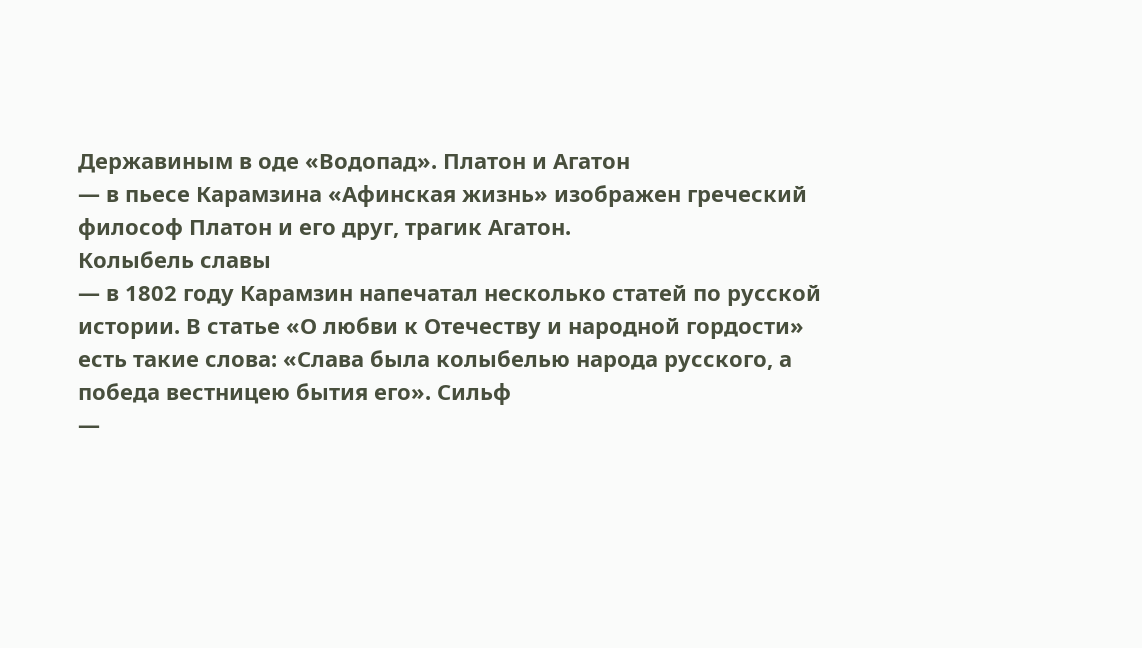Державиным в оде «Водопад». Платон и Агатон
— в пьесе Карамзина «Афинская жизнь» изображен греческий философ Платон и его друг, трагик Агатон.
Колыбель славы
— в 1802 году Карамзин напечатал несколько статей по русской истории. В статье «О любви к Отечеству и народной гордости» есть такие слова: «Слава была колыбелью народа русского, а победа вестницею бытия его». Сильф
—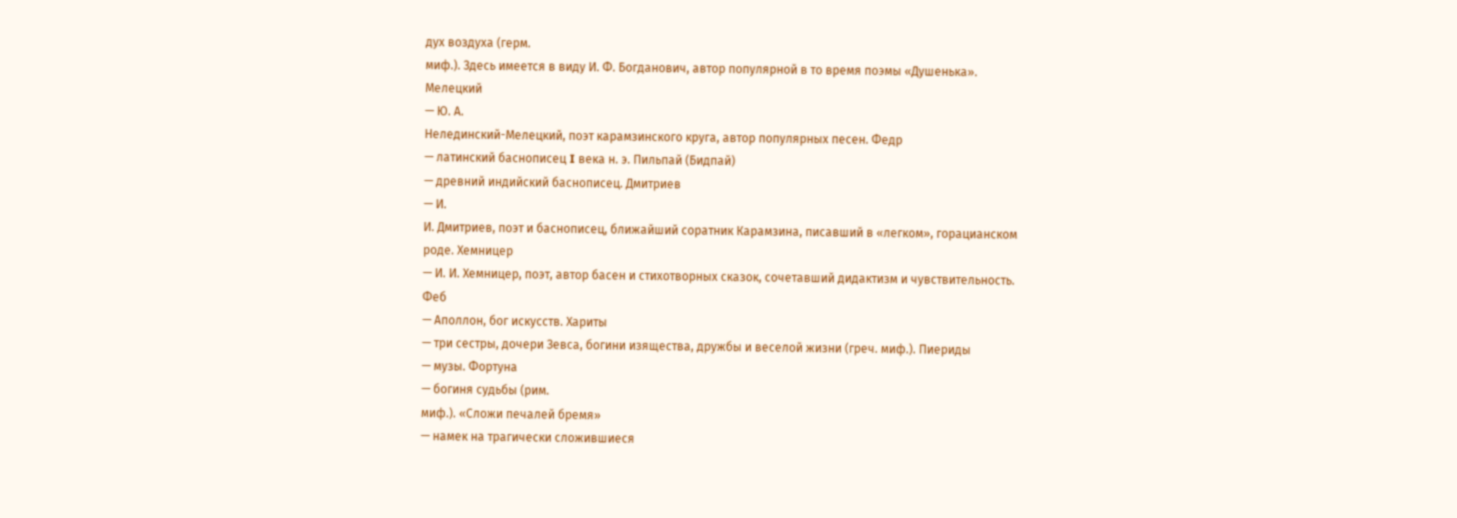дух воздуха (герм.
миф.). Здесь имеется в виду И. Ф. Богданович, автор популярной в то время поэмы «Душенька». Мелецкий
— Ю. А.
Нелединский-Мелецкий, поэт карамзинского круга, автор популярных песен. Федр
— латинский баснописец I века н. э. Пильпай (Бидпай)
— древний индийский баснописец. Дмитриев
— И.
И. Дмитриев, поэт и баснописец, ближайший соратник Карамзина, писавший в «легком», горацианском роде. Хемницер
— И. И. Хемницер, поэт, автор басен и стихотворных сказок, сочетавший дидактизм и чувствительность.
Феб
— Аполлон, бог искусств. Хариты
— три сестры, дочери Зевса, богини изящества, дружбы и веселой жизни (греч. миф.). Пиериды
— музы. Фортуна
— богиня судьбы (рим.
миф.). «Сложи печалей бремя»
— намек на трагически сложившиеся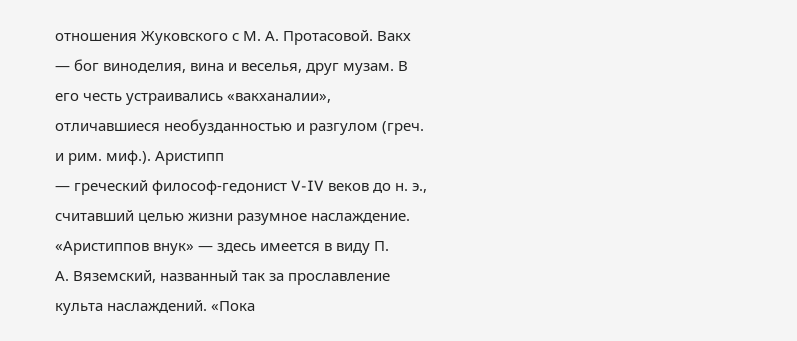отношения Жуковского с М. А. Протасовой. Вакх
— бог виноделия, вина и веселья, друг музам. В его честь устраивались «вакханалии», отличавшиеся необузданностью и разгулом (греч.
и рим. миф.). Аристипп
— греческий философ-гедонист V-IV веков до н. э., считавший целью жизни разумное наслаждение. «Аристиппов внук» — здесь имеется в виду П.
А. Вяземский, названный так за прославление культа наслаждений. «Пока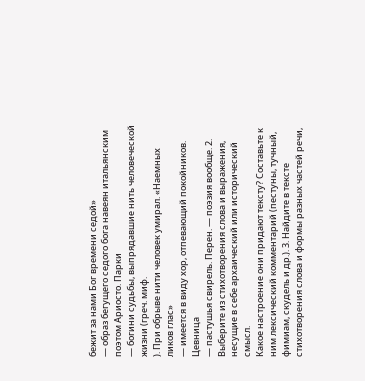бежит за нами Бог времени седой»
— образ бегущего седого бога навеян итальянским поэтом Ариосто. Парки
— богини судьбы, выпрядавшие нить человеческой жизни (греч. миф.
). При обрыве нити человек умирал. «Наемных ликов глас»
— имеется в виду хор, отпевающий покойников.
Цевница
— пастушья свирель. Перен. — поэзия вообще. 2. Выберите из стихотворения слова и выражения, несущие в себе архаический или исторический смысл.
Какое настроение они придают тексту? Составьте к ним лексический комментарий (пестуны, тучный, фимиам, скудель и др.). 3. Найдите в тексте стихотворения слова и формы разных частей речи,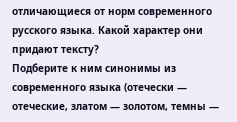отличающиеся от норм современного русского языка. Какой характер они придают тексту?
Подберите к ним синонимы из современного языка (отечески — отеческие, златом — золотом, темны —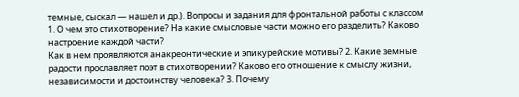темные, сыскал — нашел и др.). Вопросы и задания для фронтальной работы с классом
1. О чем это стихотворение? На какие смысловые части можно его разделить? Каково настроение каждой части?
Как в нем проявляются анакреонтические и эпикурейские мотивы? 2. Какие земные радости прославляет поэт в стихотворении? Каково его отношение к смыслу жизни, независимости и достоинству человека? 3. Почему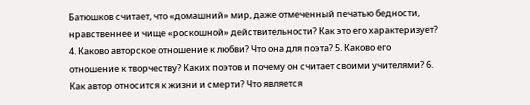Батюшков считает, что «домашний» мир, даже отмеченный печатью бедности, нравственнее и чище «роскошной» действительности? Как это его характеризует? 4. Каково авторское отношение к любви? Что она для поэта? 5. Каково его отношение к творчеству? Каких поэтов и почему он считает своими учителями? 6. Как автор относится к жизни и смерти? Что является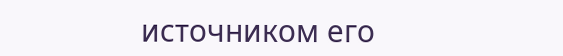источником его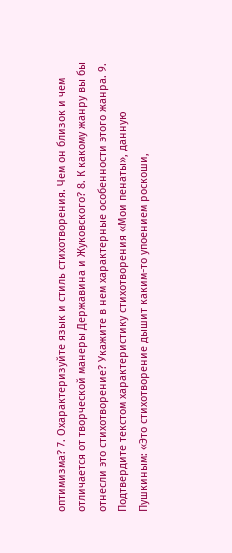оптимизма? 7. Охарактеризуйте язык и стиль стихотворения. Чем он близок и чем отличается от творческой манеры Державина и Жуковского? 8. К какому жанру вы бы отнесли это стихотворение? Укажите в нем характерные особенности этого жанра. 9. Подтвердите текстом характеристику стихотворения «Мои пенаты», данную Пушкиным: «Это стихотворение дышит каким-то упоением роскоши,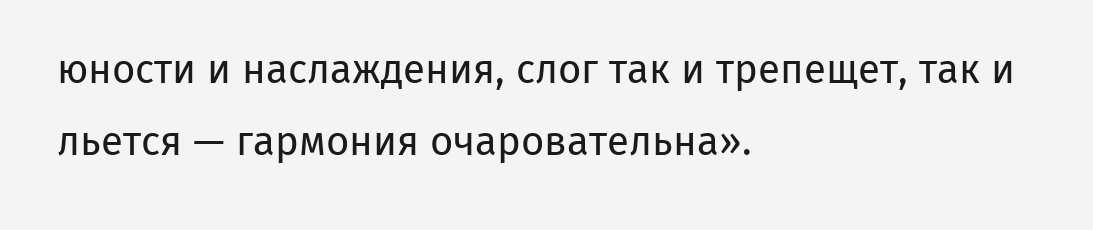юности и наслаждения, слог так и трепещет, так и льется — гармония очаровательна».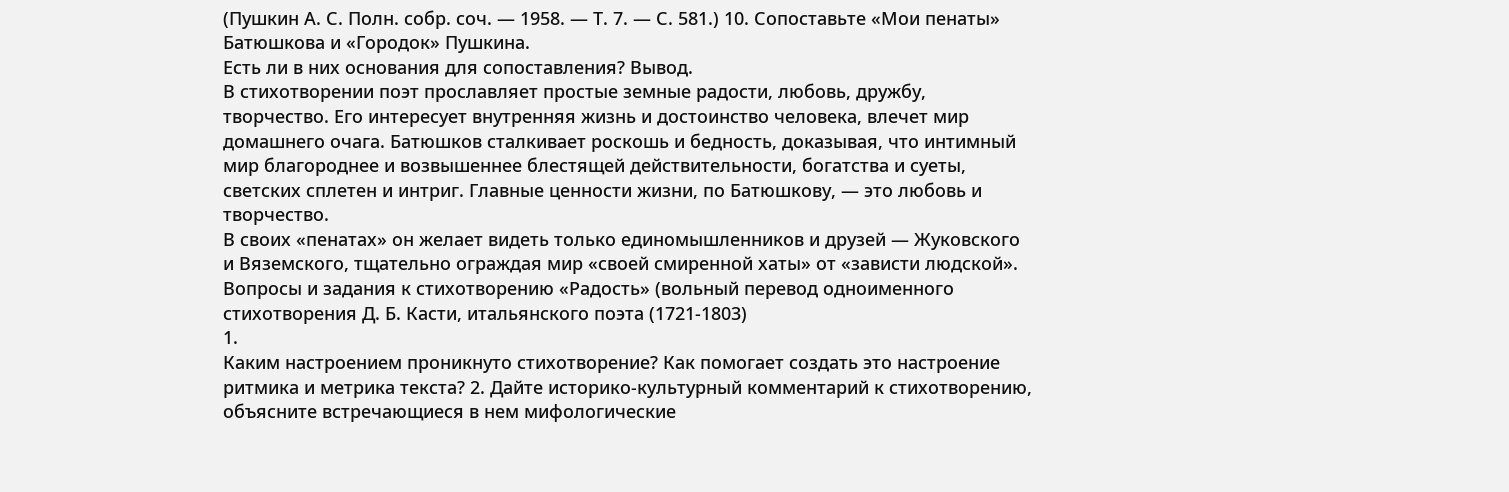(Пушкин А. С. Полн. собр. соч. — 1958. — Т. 7. — С. 581.) 10. Сопоставьте «Мои пенаты» Батюшкова и «Городок» Пушкина.
Есть ли в них основания для сопоставления? Вывод.
В стихотворении поэт прославляет простые земные радости, любовь, дружбу, творчество. Его интересует внутренняя жизнь и достоинство человека, влечет мир домашнего очага. Батюшков сталкивает роскошь и бедность, доказывая, что интимный мир благороднее и возвышеннее блестящей действительности, богатства и суеты, светских сплетен и интриг. Главные ценности жизни, по Батюшкову, — это любовь и творчество.
В своих «пенатах» он желает видеть только единомышленников и друзей — Жуковского и Вяземского, тщательно ограждая мир «своей смиренной хаты» от «зависти людской». Вопросы и задания к стихотворению «Радость» (вольный перевод одноименного стихотворения Д. Б. Касти, итальянского поэта (1721-1803)
1.
Каким настроением проникнуто стихотворение? Как помогает создать это настроение ритмика и метрика текста? 2. Дайте историко-культурный комментарий к стихотворению, объясните встречающиеся в нем мифологические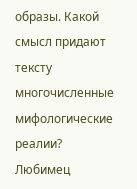образы. Какой смысл придают тексту многочисленные мифологические реалии?
Любимец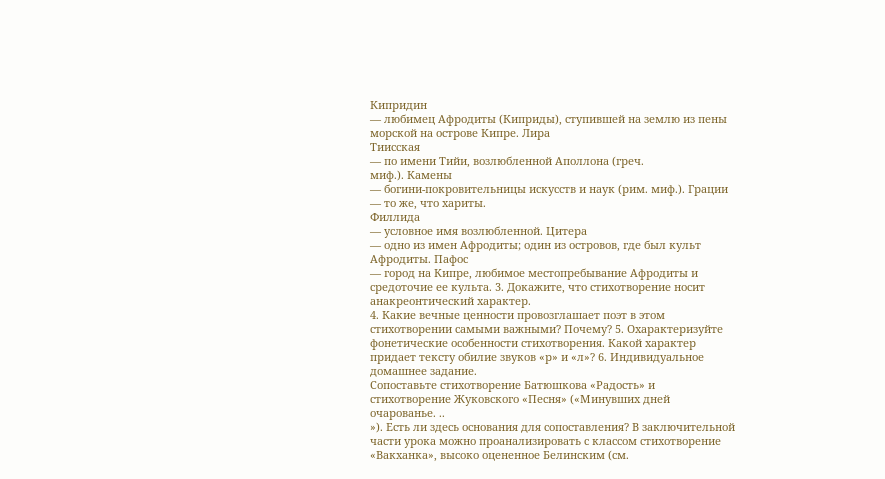Кипридин
— любимец Афродиты (Киприды), ступившей на землю из пены морской на острове Кипре. Лира
Тиисская
— по имени Тийи, возлюбленной Аполлона (греч.
миф.). Камены
— богини-покровительницы искусств и наук (рим. миф.). Грации
— то же, что хариты.
Филлида
— условное имя возлюбленной. Цитера
— одно из имен Афродиты; один из островов, где был культ Афродиты. Пафос
— город на Кипре, любимое местопребывание Афродиты и средоточие ее культа. 3. Докажите, что стихотворение носит анакреонтический характер.
4. Какие вечные ценности провозглашает поэт в этом стихотворении самыми важными? Почему? 5. Охарактеризуйте фонетические особенности стихотворения. Какой характер придает тексту обилие звуков «р» и «л»? 6. Индивидуальное домашнее задание.
Сопоставьте стихотворение Батюшкова «Радость» и стихотворение Жуковского «Песня» («Минувших дней очарованье. ..
»). Есть ли здесь основания для сопоставления? В заключительной части урока можно проанализировать с классом стихотворение «Вакханка», высоко оцененное Белинским (см.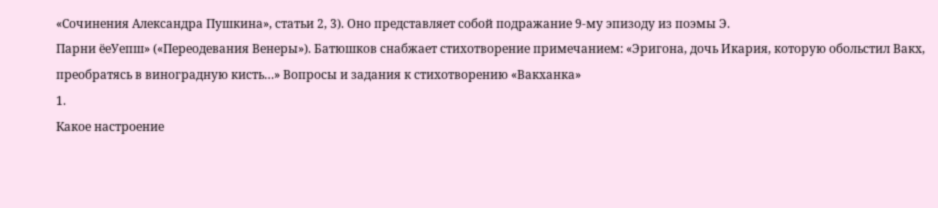«Сочинения Александра Пушкина», статьи 2, 3). Оно представляет собой подражание 9-му эпизоду из поэмы Э.
Парни ёеУепш» («Переодевания Венеры»). Батюшков снабжает стихотворение примечанием: «Эригона, дочь Икария, которую обольстил Вакх, преобратясь в виноградную кисть…» Вопросы и задания к стихотворению «Вакханка»
1.
Какое настроение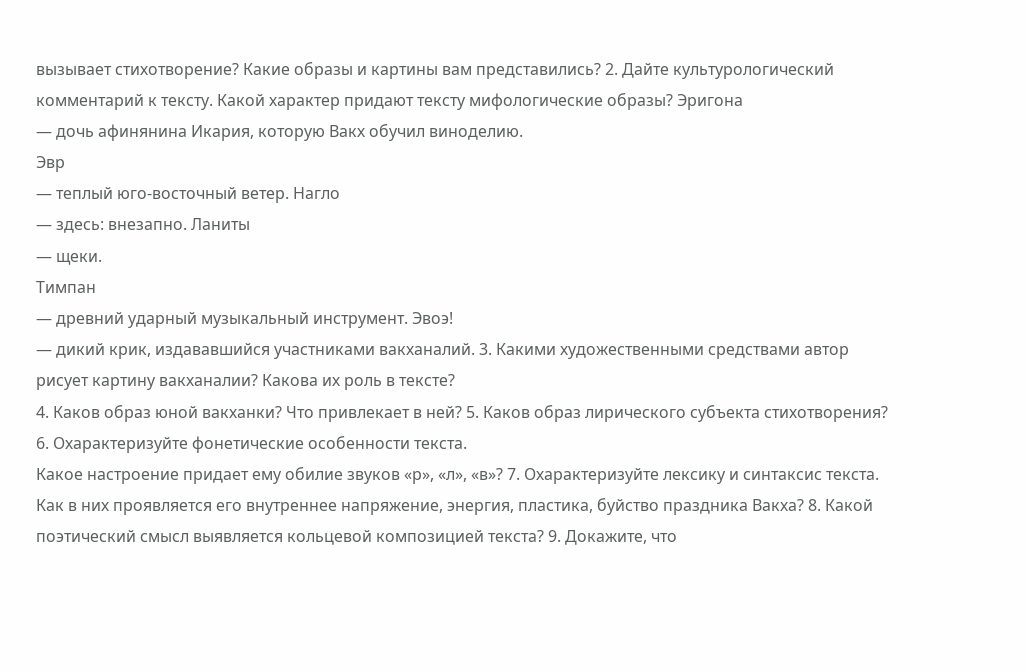вызывает стихотворение? Какие образы и картины вам представились? 2. Дайте культурологический комментарий к тексту. Какой характер придают тексту мифологические образы? Эригона
— дочь афинянина Икария, которую Вакх обучил виноделию.
Эвр
— теплый юго-восточный ветер. Нагло
— здесь: внезапно. Ланиты
— щеки.
Тимпан
— древний ударный музыкальный инструмент. Эвоэ!
— дикий крик, издававшийся участниками вакханалий. 3. Какими художественными средствами автор рисует картину вакханалии? Какова их роль в тексте?
4. Каков образ юной вакханки? Что привлекает в ней? 5. Каков образ лирического субъекта стихотворения? 6. Охарактеризуйте фонетические особенности текста.
Какое настроение придает ему обилие звуков «р», «л», «в»? 7. Охарактеризуйте лексику и синтаксис текста.
Как в них проявляется его внутреннее напряжение, энергия, пластика, буйство праздника Вакха? 8. Какой поэтический смысл выявляется кольцевой композицией текста? 9. Докажите, что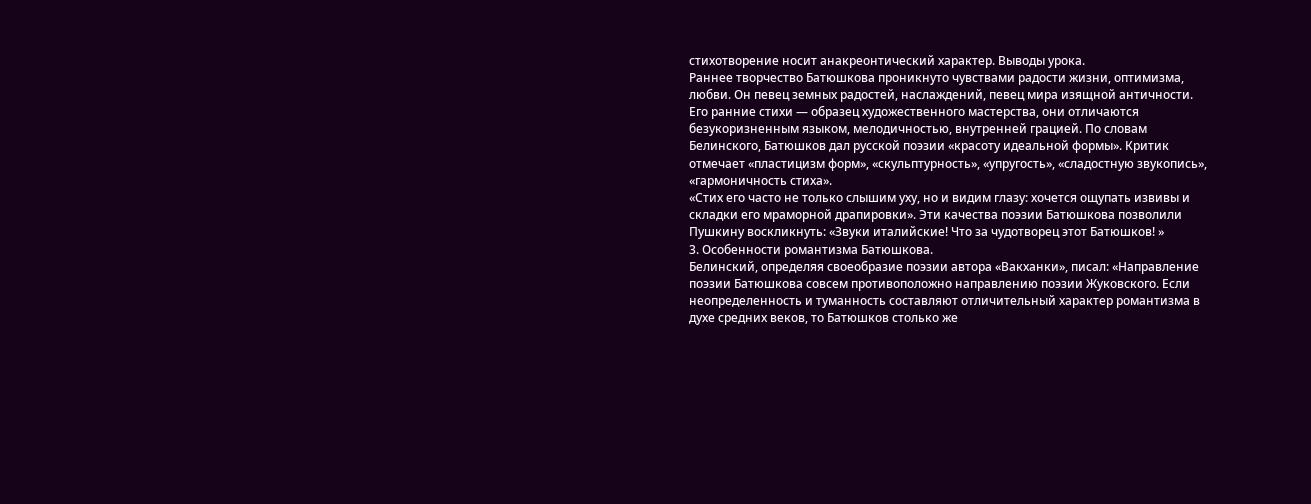стихотворение носит анакреонтический характер. Выводы урока.
Раннее творчество Батюшкова проникнуто чувствами радости жизни, оптимизма, любви. Он певец земных радостей, наслаждений, певец мира изящной античности.
Его ранние стихи — образец художественного мастерства, они отличаются безукоризненным языком, мелодичностью, внутренней грацией. По словам Белинского, Батюшков дал русской поэзии «красоту идеальной формы». Критик отмечает «пластицизм форм», «скульптурность», «упругость», «сладостную звукопись», «гармоничность стиха».
«Стих его часто не только слышим уху, но и видим глазу: хочется ощупать извивы и складки его мраморной драпировки». Эти качества поэзии Батюшкова позволили Пушкину воскликнуть: «Звуки италийские! Что за чудотворец этот Батюшков! »
3. Особенности романтизма Батюшкова.
Белинский, определяя своеобразие поэзии автора «Вакханки», писал: «Направление поэзии Батюшкова совсем противоположно направлению поэзии Жуковского. Если неопределенность и туманность составляют отличительный характер романтизма в духе средних веков, то Батюшков столько же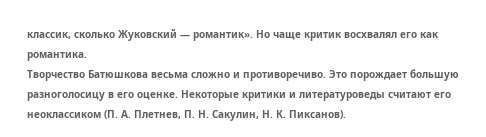классик, сколько Жуковский — романтик». Но чаще критик восхвалял его как романтика.
Творчество Батюшкова весьма сложно и противоречиво. Это порождает большую разноголосицу в его оценке. Некоторые критики и литературоведы считают его неоклассиком (П. А. Плетнев, П. Н. Сакулин, Н. К. Пиксанов).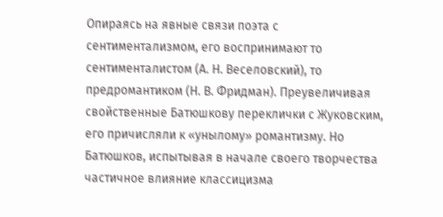Опираясь на явные связи поэта с сентиментализмом, его воспринимают то сентименталистом (А. Н. Веселовский), то предромантиком (Н. В. Фридман). Преувеличивая свойственные Батюшкову переклички с Жуковским, его причисляли к «унылому» романтизму. Но Батюшков, испытывая в начале своего творчества частичное влияние классицизма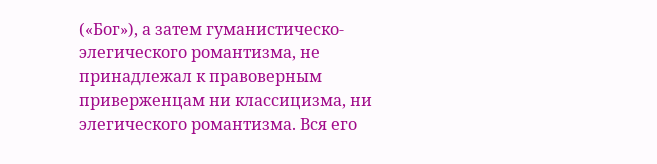(«Бог»), а затем гуманистическо-элегического романтизма, не принадлежал к правоверным приверженцам ни классицизма, ни элегического романтизма. Вся его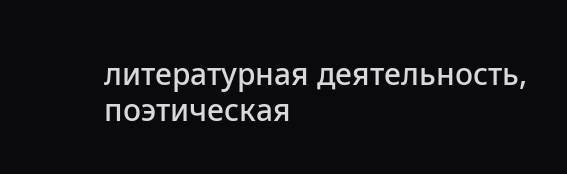литературная деятельность, поэтическая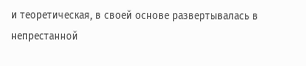и теоретическая, в своей основе развертывалась в непрестанной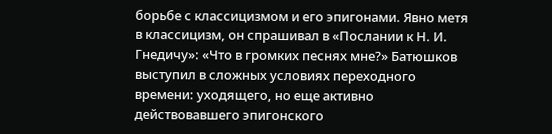борьбе с классицизмом и его эпигонами. Явно метя в классицизм, он спрашивал в «Послании к Н. И. Гнедичу»: «Что в громких песнях мне?» Батюшков выступил в сложных условиях переходного времени: уходящего, но еще активно действовавшего эпигонского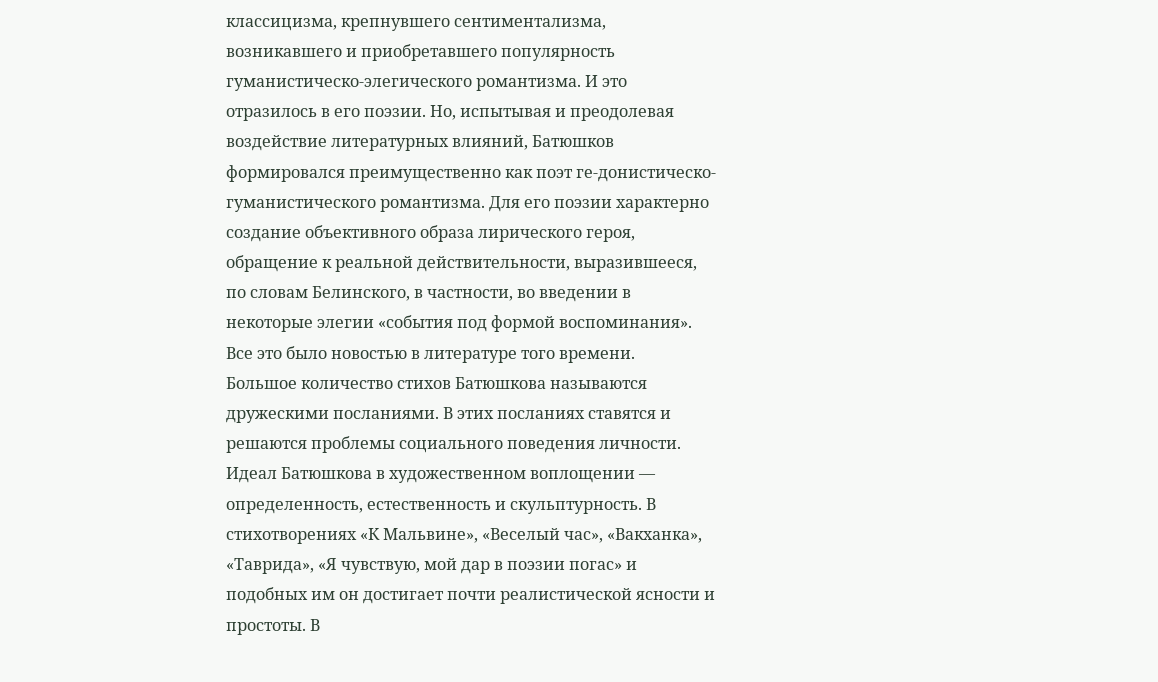классицизма, крепнувшего сентиментализма, возникавшего и приобретавшего популярность гуманистическо-элегического романтизма. И это отразилось в его поэзии. Но, испытывая и преодолевая воздействие литературных влияний, Батюшков формировался преимущественно как поэт ге-донистическо-гуманистического романтизма. Для его поэзии характерно создание объективного образа лирического героя, обращение к реальной действительности, выразившееся, по словам Белинского, в частности, во введении в некоторые элегии «события под формой воспоминания». Все это было новостью в литературе того времени.
Большое количество стихов Батюшкова называются дружескими посланиями. В этих посланиях ставятся и решаются проблемы социального поведения личности. Идеал Батюшкова в художественном воплощении — определенность, естественность и скульптурность. В стихотворениях «К Мальвине», «Веселый час», «Вакханка», «Таврида», «Я чувствую, мой дар в поэзии погас» и подобных им он достигает почти реалистической ясности и простоты. В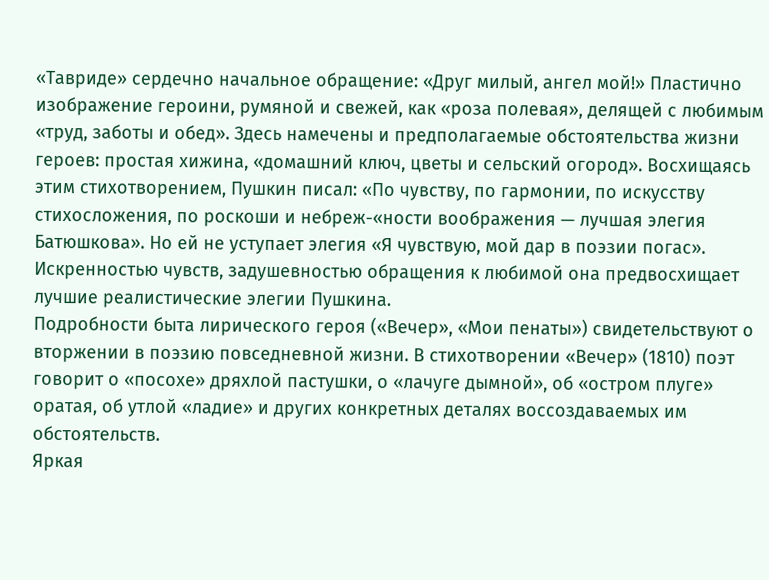«Тавриде» сердечно начальное обращение: «Друг милый, ангел мой!» Пластично изображение героини, румяной и свежей, как «роза полевая», делящей с любимым «труд, заботы и обед». Здесь намечены и предполагаемые обстоятельства жизни героев: простая хижина, «домашний ключ, цветы и сельский огород». Восхищаясь этим стихотворением, Пушкин писал: «По чувству, по гармонии, по искусству стихосложения, по роскоши и небреж-«ности воображения — лучшая элегия Батюшкова». Но ей не уступает элегия «Я чувствую, мой дар в поэзии погас». Искренностью чувств, задушевностью обращения к любимой она предвосхищает лучшие реалистические элегии Пушкина.
Подробности быта лирического героя («Вечер», «Мои пенаты») свидетельствуют о вторжении в поэзию повседневной жизни. В стихотворении «Вечер» (1810) поэт говорит о «посохе» дряхлой пастушки, о «лачуге дымной», об «остром плуге» оратая, об утлой «ладие» и других конкретных деталях воссоздаваемых им обстоятельств.
Яркая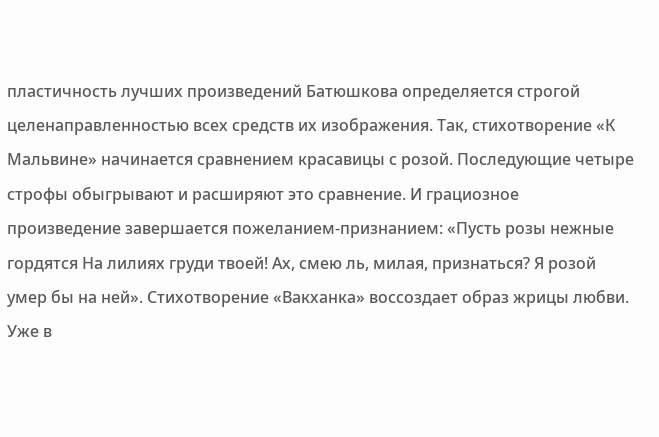пластичность лучших произведений Батюшкова определяется строгой целенаправленностью всех средств их изображения. Так, стихотворение «К Мальвине» начинается сравнением красавицы с розой. Последующие четыре строфы обыгрывают и расширяют это сравнение. И грациозное произведение завершается пожеланием-признанием: «Пусть розы нежные гордятся На лилиях груди твоей! Ах, смею ль, милая, признаться? Я розой умер бы на ней». Стихотворение «Вакханка» воссоздает образ жрицы любви. Уже в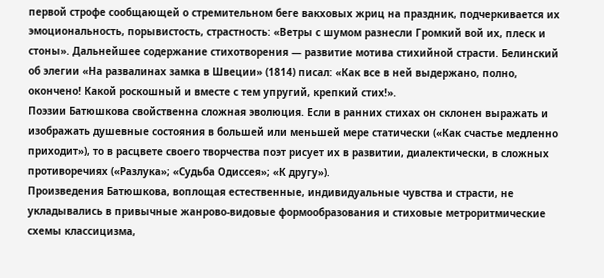первой строфе сообщающей о стремительном беге вакховых жриц на праздник, подчеркивается их эмоциональность, порывистость, страстность: «Ветры с шумом разнесли Громкий вой их, плеск и стоны». Дальнейшее содержание стихотворения — развитие мотива стихийной страсти. Белинский об элегии «На развалинах замка в Швеции» (1814) писал: «Как все в ней выдержано, полно, окончено! Какой роскошный и вместе с тем упругий, крепкий стих!».
Поэзии Батюшкова свойственна сложная эволюция. Если в ранних стихах он склонен выражать и изображать душевные состояния в большей или меньшей мере статически («Как счастье медленно приходит»), то в расцвете своего творчества поэт рисует их в развитии, диалектически, в сложных противоречиях («Разлука»; «Судьба Одиссея»; «К другу»).
Произведения Батюшкова, воплощая естественные, индивидуальные чувства и страсти, не укладывались в привычные жанрово-видовые формообразования и стиховые метроритмические схемы классицизма,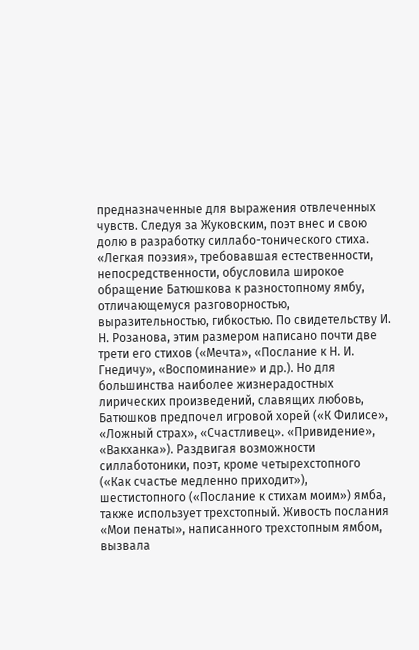предназначенные для выражения отвлеченных чувств. Следуя за Жуковским, поэт внес и свою долю в разработку силлабо-тонического стиха. «Легкая поэзия», требовавшая естественности, непосредственности, обусловила широкое обращение Батюшкова к разностопному ямбу, отличающемуся разговорностью, выразительностью, гибкостью. По свидетельству И. Н. Розанова, этим размером написано почти две трети его стихов («Мечта», «Послание к Н. И. Гнедичу», «Воспоминание» и др.). Но для большинства наиболее жизнерадостных лирических произведений, славящих любовь, Батюшков предпочел игровой хорей («К Филисе», «Ложный страх», «Счастливец». «Привидение», «Вакханка»). Раздвигая возможности силлаботоники, поэт, кроме четырехстопного («Как счастье медленно приходит»), шестистопного («Послание к стихам моим») ямба, также использует трехстопный. Живость послания «Мои пенаты», написанного трехстопным ямбом, вызвала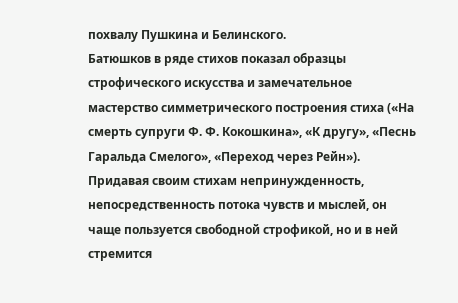похвалу Пушкина и Белинского.
Батюшков в ряде стихов показал образцы строфического искусства и замечательное мастерство симметрического построения стиха («На смерть супруги Ф. Ф. Кокошкина», «К другу», «Песнь Гаральда Смелого», «Переход через Рейн»). Придавая своим стихам непринужденность, непосредственность потока чувств и мыслей, он чаще пользуется свободной строфикой, но и в ней стремится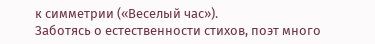к симметрии («Веселый час»).
Заботясь о естественности стихов, поэт много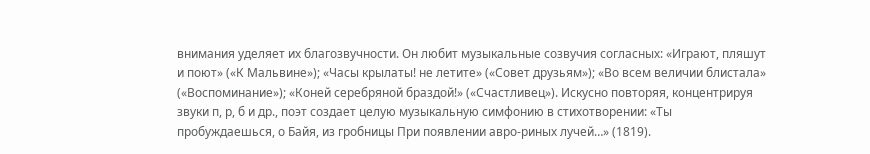внимания уделяет их благозвучности. Он любит музыкальные созвучия согласных: «Играют, пляшут и поют» («К Мальвине»); «Часы крылаты! не летите» («Совет друзьям»); «Во всем величии блистала» («Воспоминание»); «Коней серебряной браздой!» («Счастливец»). Искусно повторяя, концентрируя звуки п, р, б и др., поэт создает целую музыкальную симфонию в стихотворении: «Ты пробуждаешься, о Байя, из гробницы При появлении авро-риных лучей…» (1819).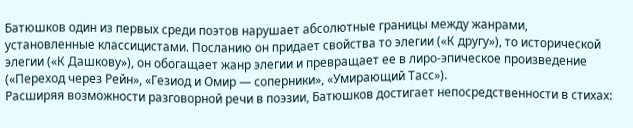Батюшков один из первых среди поэтов нарушает абсолютные границы между жанрами, установленные классицистами. Посланию он придает свойства то элегии («К другу»), то исторической элегии («К Дашкову»), он обогащает жанр элегии и превращает ее в лиро-эпическое произведение («Переход через Рейн», «Гезиод и Омир — соперники», «Умирающий Тасс»).
Расширяя возможности разговорной речи в поэзии, Батюшков достигает непосредственности в стихах: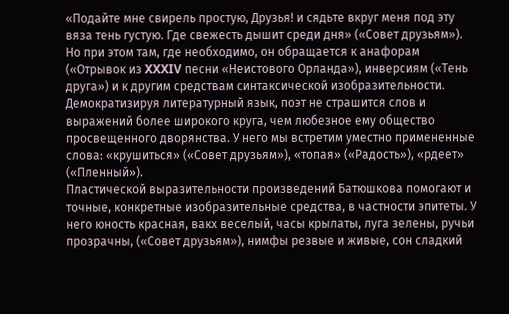«Подайте мне свирель простую, Друзья! и сядьте вкруг меня под эту вяза тень густую. Где свежесть дышит среди дня» («Совет друзьям»). Но при этом там, где необходимо, он обращается к анафорам («Отрывок из XXXIV песни «Неистового Орланда»), инверсиям («Тень друга») и к другим средствам синтаксической изобразительности.
Демократизируя литературный язык, поэт не страшится слов и выражений более широкого круга, чем любезное ему общество просвещенного дворянства. У него мы встретим уместно примененные слова: «крушиться» («Совет друзьям»), «топая» («Радость»), «рдеет» («Пленный»).
Пластической выразительности произведений Батюшкова помогают и точные, конкретные изобразительные средства, в частности эпитеты. У него юность красная, вакх веселый, часы крылаты, луга зелены, ручьи прозрачны, («Совет друзьям»), нимфы резвые и живые, сон сладкий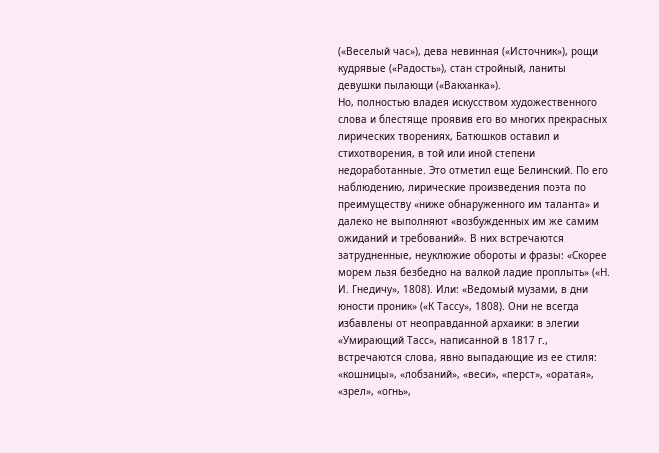(«Веселый час»), дева невинная («Источник»), рощи кудрявые («Радость»), стан стройный, ланиты девушки пылающи («Вакханка»).
Но, полностью владея искусством художественного слова и блестяще проявив его во многих прекрасных лирических творениях, Батюшков оставил и стихотворения, в той или иной степени недоработанные. Это отметил еще Белинский. По его наблюдению, лирические произведения поэта по преимуществу «ниже обнаруженного им таланта» и далеко не выполняют «возбужденных им же самим ожиданий и требований». В них встречаются затрудненные, неуклюжие обороты и фразы: «Скорее морем льзя безбедно на валкой ладие проплыть» («Н. И. Гнедичу», 1808). Или: «Ведомый музами, в дни юности проник» («К Тассу», 1808). Они не всегда избавлены от неоправданной архаики: в элегии «Умирающий Тасс», написанной в 1817 г., встречаются слова, явно выпадающие из ее стиля: «кошницы», «лобзаний», «веси», «перст», «оратая», «зрел», «огнь»,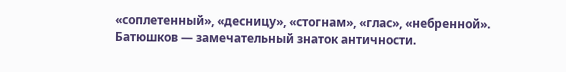«соплетенный», «десницу», «стогнам», «глас», «небренной».
Батюшков — замечательный знаток античности.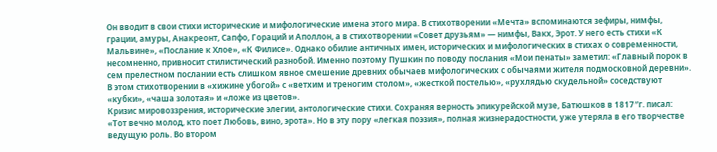Он вводит в свои стихи исторические и мифологические имена этого мира. В стихотворении «Мечта» вспоминаются зефиры, нимфы, грации, амуры, Анакреонт, Сапфо, Гораций и Аполлон, а в стихотворении «Совет друзьям» — нимфы, Вакх, Эрот. У него есть стихи «К Мальвине», «Послание к Хлое», «К Филисе». Однако обилие античных имен, исторических и мифологических в стихах о современности, несомненно, привносит стилистический разнобой. Именно поэтому Пушкин по поводу послания «Мои пенаты» заметил: «Главный порок в сем прелестном послании есть слишком явное смешение древних обычаев мифологических с обычаями жителя подмосковной деревни». В этом стихотворении в «хижине убогой» с «ветхим и треногим столом», «жесткой постелью», «рухлядью скудельной» соседствуют «кубки», «чаша золотая» и «ложе из цветов».
Кризис мировоззрения, исторические элегии, антологические стихи. Сохраняя верность эпикурейской музе, Батюшков в 1817″г. писал: «Тот вечно молод, кто поет Любовь, вино, эрота». Но в эту пору «легкая поэзия», полная жизнерадостности, уже утеряла в его творчестве ведущую роль. Во втором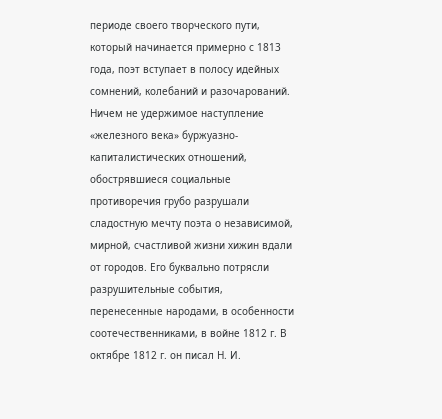периоде своего творческого пути, который начинается примерно с 1813 года, поэт вступает в полосу идейных сомнений, колебаний и разочарований.
Ничем не удержимое наступление «железного века» буржуазно-капиталистических отношений, обострявшиеся социальные противоречия грубо разрушали сладостную мечту поэта о независимой, мирной, счастливой жизни хижин вдали от городов. Его буквально потрясли разрушительные события, перенесенные народами, в особенности соотечественниками, в войне 1812 г. В октябре 1812 г. он писал Н. И.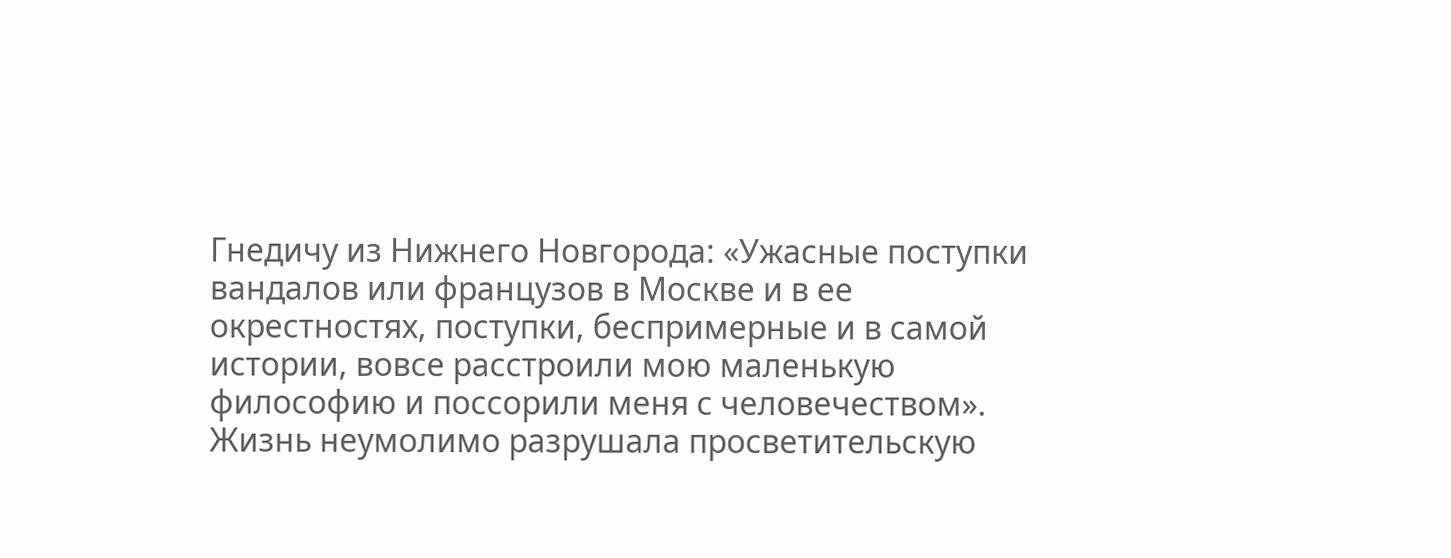Гнедичу из Нижнего Новгорода: «Ужасные поступки вандалов или французов в Москве и в ее окрестностях, поступки, беспримерные и в самой истории, вовсе расстроили мою маленькую философию и поссорили меня с человечеством».
Жизнь неумолимо разрушала просветительскую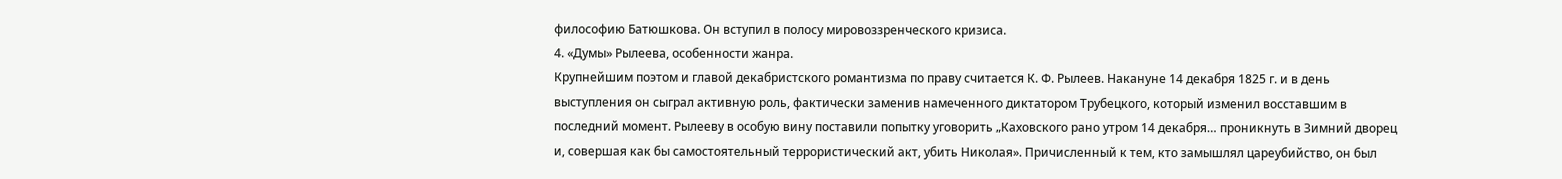философию Батюшкова. Он вступил в полосу мировоззренческого кризиса.
4. «Думы» Рылеева, особенности жанра.
Крупнейшим поэтом и главой декабристского романтизма по праву считается К. Ф. Рылеев. Накануне 14 декабря 1825 г. и в день выступления он сыграл активную роль, фактически заменив намеченного диктатором Трубецкого, который изменил восставшим в последний момент. Рылееву в особую вину поставили попытку уговорить „Каховского рано утром 14 декабря… проникнуть в Зимний дворец и, совершая как бы самостоятельный террористический акт, убить Николая». Причисленный к тем, кто замышлял цареубийство, он был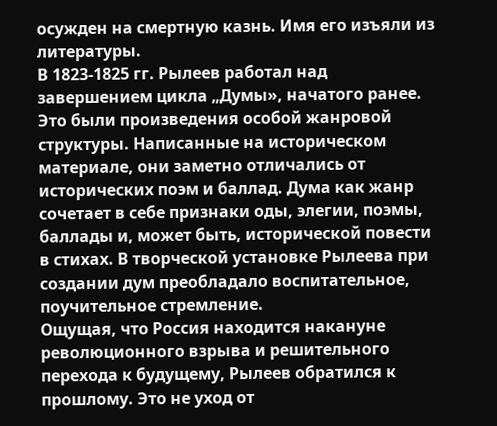осужден на смертную казнь. Имя его изъяли из литературы.
В 1823-1825 гг. Рылеев работал над завершением цикла „Думы», начатого ранее. Это были произведения особой жанровой структуры. Написанные на историческом материале, они заметно отличались от исторических поэм и баллад. Дума как жанр сочетает в себе признаки оды, элегии, поэмы, баллады и, может быть, исторической повести в стихах. В творческой установке Рылеева при создании дум преобладало воспитательное, поучительное стремление.
Ощущая, что Россия находится накануне революционного взрыва и решительного перехода к будущему, Рылеев обратился к прошлому. Это не уход от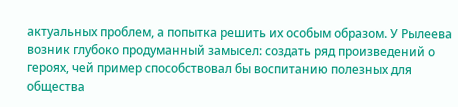актуальных проблем, а попытка решить их особым образом. У Рылеева возник глубоко продуманный замысел: создать ряд произведений о героях, чей пример способствовал бы воспитанию полезных для общества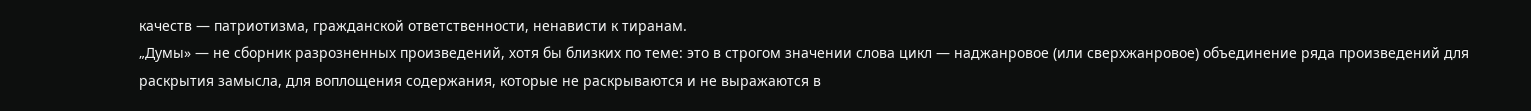качеств — патриотизма, гражданской ответственности, ненависти к тиранам.
„Думы» — не сборник разрозненных произведений, хотя бы близких по теме: это в строгом значении слова цикл — наджанровое (или сверхжанровое) объединение ряда произведений для раскрытия замысла, для воплощения содержания, которые не раскрываются и не выражаются в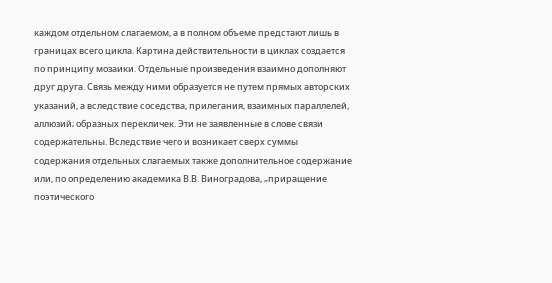каждом отдельном слагаемом, а в полном объеме предстают лишь в границах всего цикла. Картина действительности в циклах создается по принципу мозаики. Отдельные произведения взаимно дополняют друг друга. Связь между ними образуется не путем прямых авторских указаний, а вследствие соседства, прилегания, взаимных параллелей, аллюзий; образных перекличек. Эти не заявленные в слове связи содержательны. Вследствие чего и возникает сверх суммы содержания отдельных слагаемых также дополнительное содержание или, по определению академика В.В. Виноградова, „приращение поэтического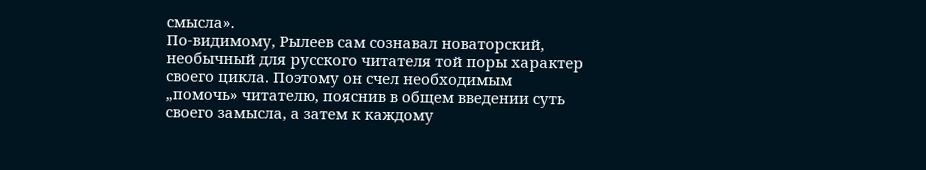смысла».
По-видимому, Рылеев сам сознавал новаторский, необычный для русского читателя той поры характер своего цикла. Поэтому он счел необходимым „помочь» читателю, пояснив в общем введении суть своего замысла, а затем к каждому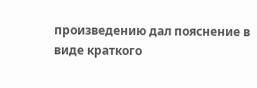произведению дал пояснение в виде краткого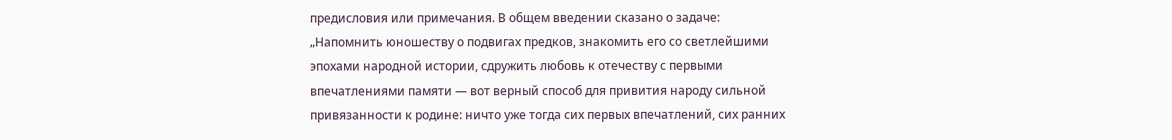предисловия или примечания. В общем введении сказано о задаче: „Напомнить юношеству о подвигах предков, знакомить его со светлейшими эпохами народной истории, сдружить любовь к отечеству с первыми впечатлениями памяти — вот верный способ для привития народу сильной привязанности к родине: ничто уже тогда сих первых впечатлений, сих ранних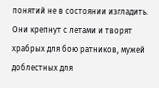понятий не в состоянии изгладить. Они крепнут с летами и творят храбрых для бою ратников, мужей доблестных для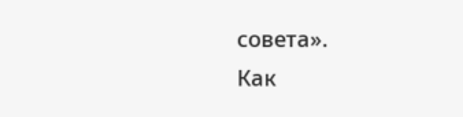совета».
Как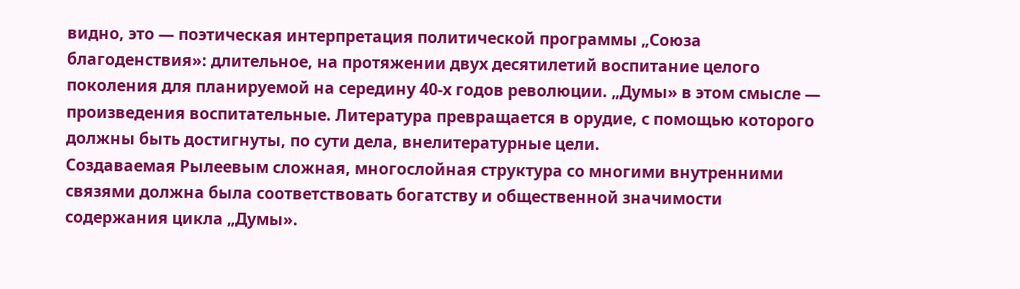видно, это — поэтическая интерпретация политической программы „Союза благоденствия»: длительное, на протяжении двух десятилетий воспитание целого поколения для планируемой на середину 40-х годов революции. „Думы» в этом смысле — произведения воспитательные. Литература превращается в орудие, с помощью которого должны быть достигнуты, по сути дела, внелитературные цели.
Создаваемая Рылеевым сложная, многослойная структура со многими внутренними связями должна была соответствовать богатству и общественной значимости содержания цикла „Думы».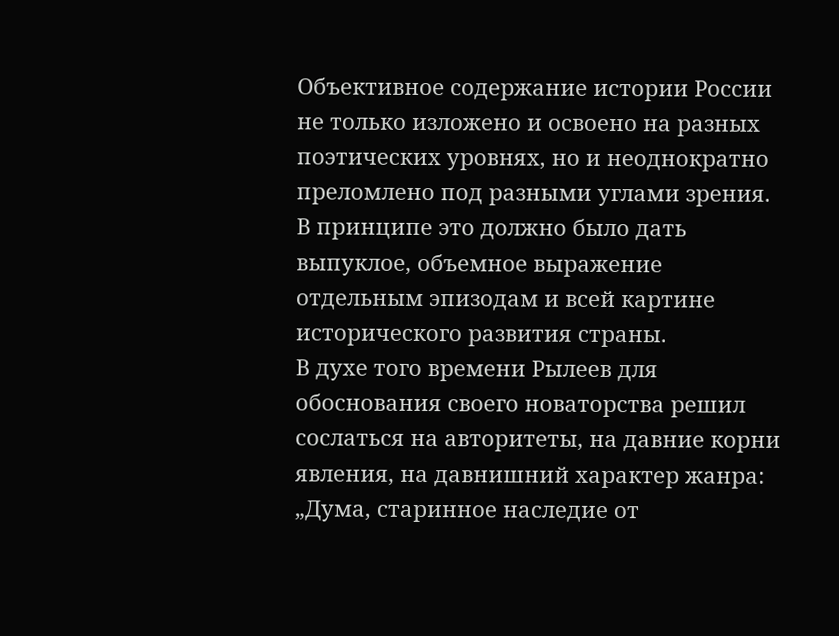Объективное содержание истории России не только изложено и освоено на разных поэтических уровнях, но и неоднократно преломлено под разными углами зрения. В принципе это должно было дать выпуклое, объемное выражение отдельным эпизодам и всей картине исторического развития страны.
В духе того времени Рылеев для обоснования своего новаторства решил сослаться на авторитеты, на давние корни явления, на давнишний характер жанра: „Дума, старинное наследие от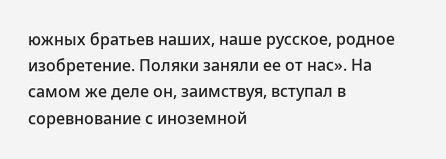южных братьев наших, наше русское, родное изобретение. Поляки заняли ее от нас». На самом же деле он, заимствуя, вступал в соревнование с иноземной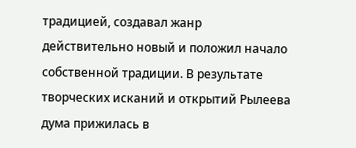традицией, создавал жанр действительно новый и положил начало собственной традиции. В результате творческих исканий и открытий Рылеева дума прижилась в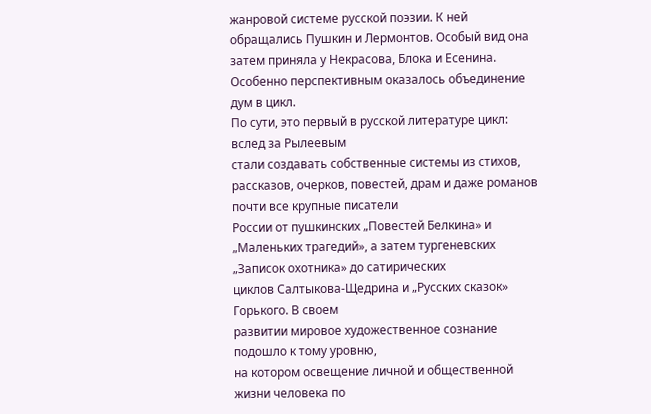жанровой системе русской поэзии. К ней обращались Пушкин и Лермонтов. Особый вид она затем приняла у Некрасова, Блока и Есенина.
Особенно перспективным оказалось объединение дум в цикл.
По сути, это первый в русской литературе цикл: вслед за Рылеевым
стали создавать собственные системы из стихов, рассказов, очерков, повестей, драм и даже романов почти все крупные писатели
России от пушкинских „Повестей Белкина» и „Маленьких трагедий», а затем тургеневских „Записок охотника» до сатирических
циклов Салтыкова-Щедрина и „Русских сказок» Горького. В своем
развитии мировое художественное сознание подошло к тому уровню,
на котором освещение личной и общественной жизни человека по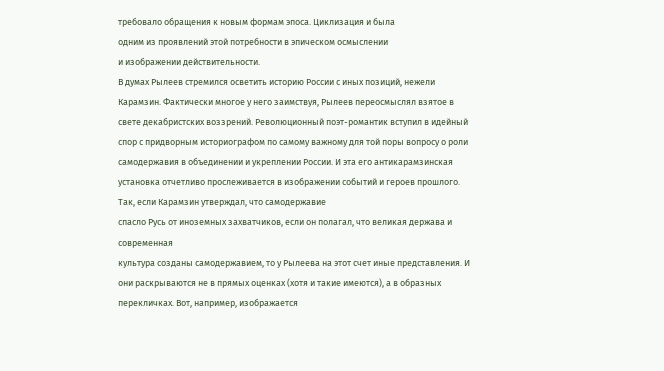требовало обращения к новым формам эпоса. Циклизация и была
одним из проявлений этой потребности в эпическом осмыслении
и изображении действительности.
В думах Рылеев стремился осветить историю России с иных позиций, нежели Карамзин. Фактически многое у него заимствуя, Рылеев переосмыслял взятое в свете декабристских воззрений. Революционный поэт-романтик вступил в идейный спор с придворным историографом по самому важному для той поры вопросу о роли самодержавия в объединении и укреплении России. И эта его антикарамзинская установка отчетливо прослеживается в изображении событий и героев прошлого. Так, если Карамзин утверждал, что самодержавие
спасло Русь от иноземных захватчиков, если он полагал, что великая держава и современная
культура созданы самодержавием, то у Рылеева на этот счет иные представления. И они раскрываются не в прямых оценках (хотя и такие имеются), а в образных перекличках. Вот, например, изображается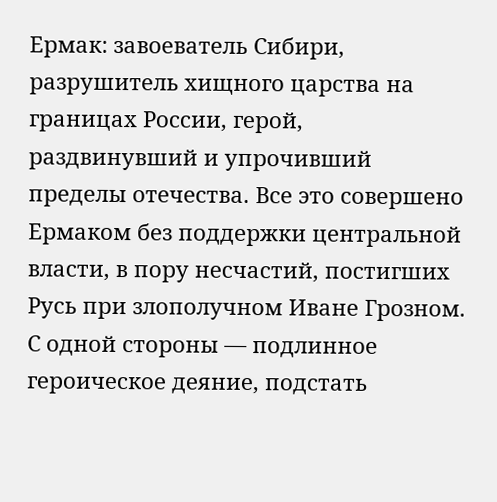Ермак: завоеватель Сибири,
разрушитель хищного царства на границах России, герой, раздвинувший и упрочивший пределы отечества. Все это совершено Ермаком без поддержки центральной власти, в пору несчастий, постигших Русь при злополучном Иване Грозном. С одной стороны — подлинное героическое деяние, подстать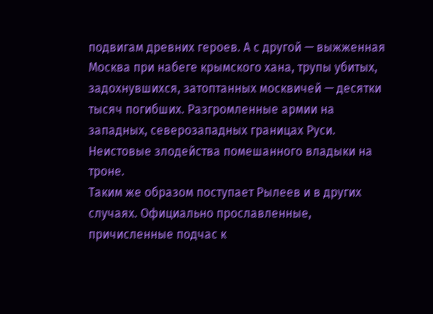подвигам древних героев. А с другой — выжженная Москва при набеге крымского хана, трупы убитых, задохнувшихся, затоптанных москвичей — десятки тысяч погибших. Разгромленные армии на западных, северозападных границах Руси. Неистовые злодейства помешанного владыки на троне.
Таким же образом поступает Рылеев и в других случаях. Официально прославленные, причисленные подчас к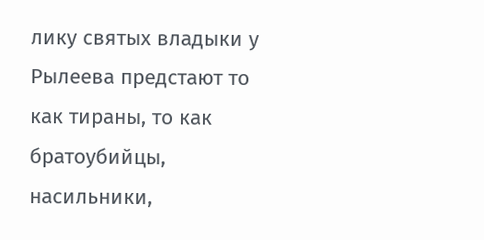лику святых владыки у Рылеева предстают то как тираны, то как братоубийцы, насильники,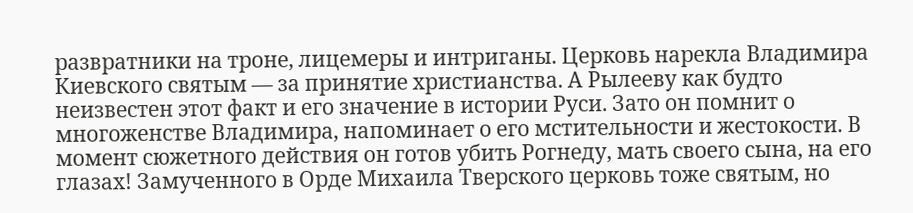развратники на троне, лицемеры и интриганы. Церковь нарекла Владимира Киевского святым — за принятие христианства. А Рылееву как будто неизвестен этот факт и его значение в истории Руси. Зато он помнит о многоженстве Владимира, напоминает о его мстительности и жестокости. В момент сюжетного действия он готов убить Рогнеду, мать своего сына, на его глазах! Замученного в Орде Михаила Тверского церковь тоже святым, но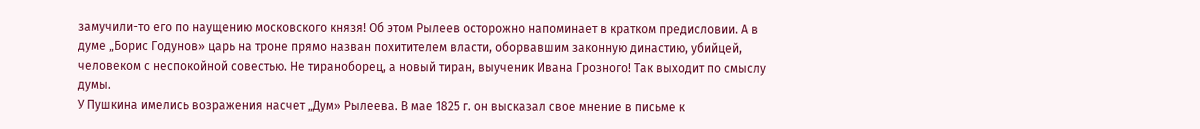замучили-то его по наущению московского князя! Об этом Рылеев осторожно напоминает в кратком предисловии. А в думе „Борис Годунов» царь на троне прямо назван похитителем власти, оборвавшим законную династию, убийцей, человеком с неспокойной совестью. Не тираноборец, а новый тиран, выученик Ивана Грозного! Так выходит по смыслу думы.
У Пушкина имелись возражения насчет „Дум» Рылеева. В мае 1825 г. он высказал свое мнение в письме к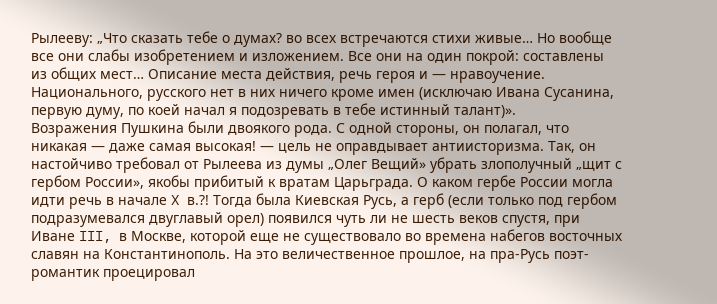Рылееву: „Что сказать тебе о думах? во всех встречаются стихи живые… Но вообще все они слабы изобретением и изложением. Все они на один покрой: составлены из общих мест… Описание места действия, речь героя и — нравоучение. Национального, русского нет в них ничего кроме имен (исключаю Ивана Сусанина, первую думу, по коей начал я подозревать в тебе истинный талант)».
Возражения Пушкина были двоякого рода. С одной стороны, он полагал, что никакая — даже самая высокая! — цель не оправдывает антиисторизма. Так, он настойчиво требовал от Рылеева из думы „Олег Вещий» убрать злополучный „щит с гербом России», якобы прибитый к вратам Царьграда. О каком гербе России могла идти речь в начале X в.?! Тогда была Киевская Русь, а герб (если только под гербом подразумевался двуглавый орел) появился чуть ли не шесть веков спустя, при Иване III, в Москве, которой еще не существовало во времена набегов восточных славян на Константинополь. На это величественное прошлое, на пра-Русь поэт-романтик проецировал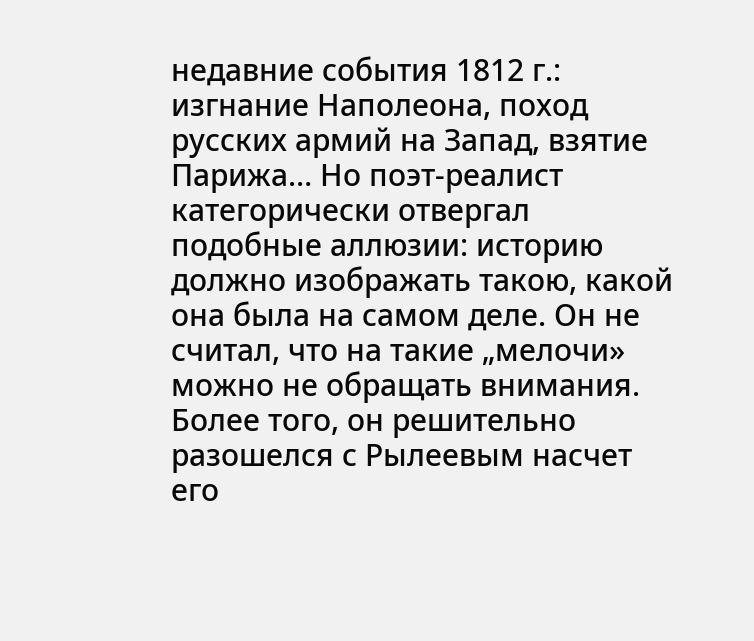недавние события 1812 г.: изгнание Наполеона, поход русских армий на Запад, взятие Парижа… Но поэт-реалист категорически отвергал подобные аллюзии: историю должно изображать такою, какой она была на самом деле. Он не считал, что на такие „мелочи» можно не обращать внимания. Более того, он решительно разошелся с Рылеевым насчет его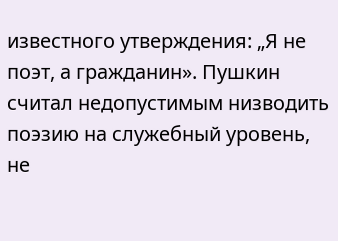известного утверждения: „Я не поэт, а гражданин». Пушкин считал недопустимым низводить поэзию на служебный уровень, не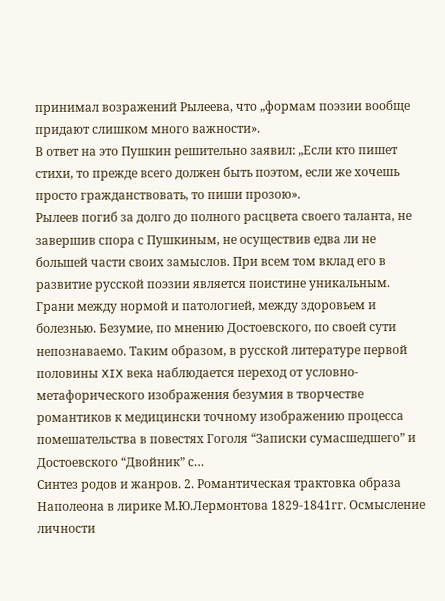принимал возражений Рылеева, что „формам поэзии вообще придают слишком много важности».
В ответ на это Пушкин решительно заявил: „Если кто пишет стихи, то прежде всего должен быть поэтом, если же хочешь просто гражданствовать, то пиши прозою».
Рылеев погиб за долго до полного расцвета своего таланта, не завершив спора с Пушкиным, не осуществив едва ли не большей части своих замыслов. При всем том вклад его в развитие русской поэзии является поистине уникальным.
Грани между нормой и патологией, между здоровьем и болезнью. Безумие, по мнению Достоевского, по своей сути непознаваемо. Таким образом, в русской литературе первой половины XIX века наблюдается переход от условно-метафорического изображения безумия в творчестве романтиков к медицински точному изображению процесса помешательства в повестях Гоголя “Записки сумасшедшего” и Достоевского “Двойник” с…
Синтез родов и жанров. 2. Романтическая трактовка образа Наполеона в лирике М.Ю.Лермонтова 1829-1841гг. Осмысление личности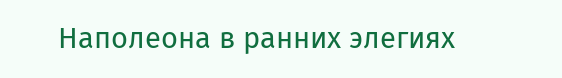Наполеона в ранних элегиях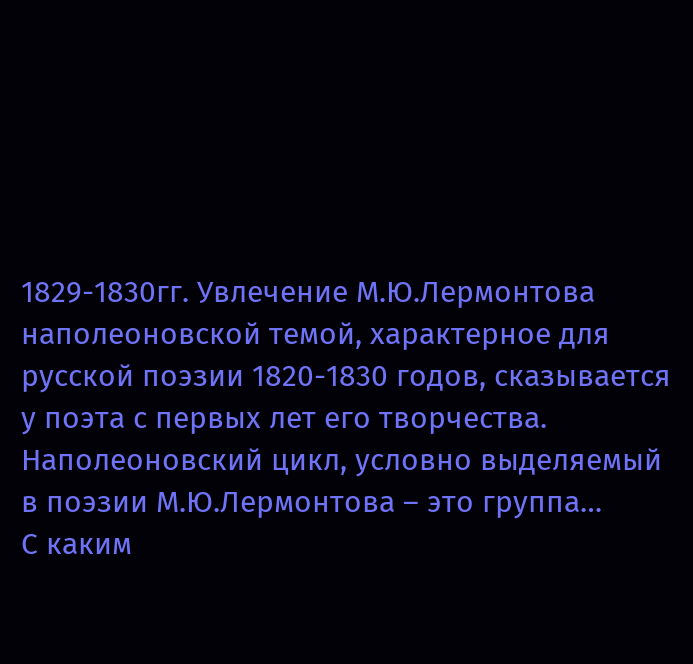1829-1830гг. Увлечение М.Ю.Лермонтова наполеоновской темой, характерное для русской поэзии 1820-1830 годов, сказывается у поэта с первых лет его творчества. Наполеоновский цикл, условно выделяемый в поэзии М.Ю.Лермонтова – это группа…
С каким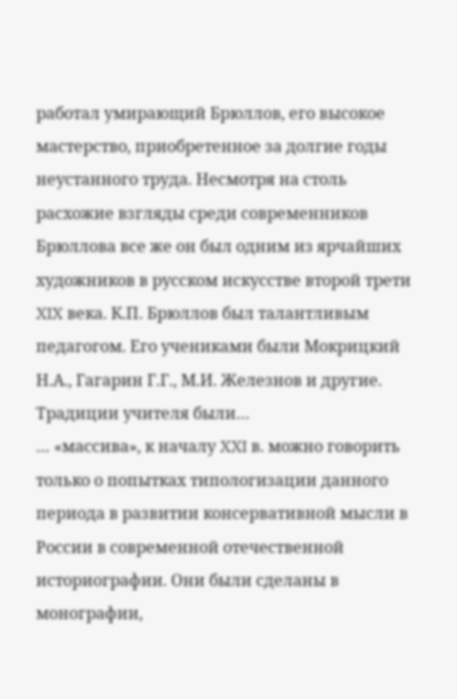работал умирающий Брюллов, его высокое мастерство, приобретенное за долгие годы неустанного труда. Несмотря на столь расхожие взгляды среди современников Брюллова все же он был одним из ярчайших художников в русском искусстве второй трети XIX века. К.П. Брюллов был талантливым педагогом. Его учениками были Мокрицкий Н.А., Гагарин Г.Г., М.И. Железнов и другие. Традиции учителя были…
… «массива», к началу XXI в. можно говорить только о попытках типологизации данного периода в развитии консервативной мысли в России в современной отечественной историографии. Они были сделаны в монографии,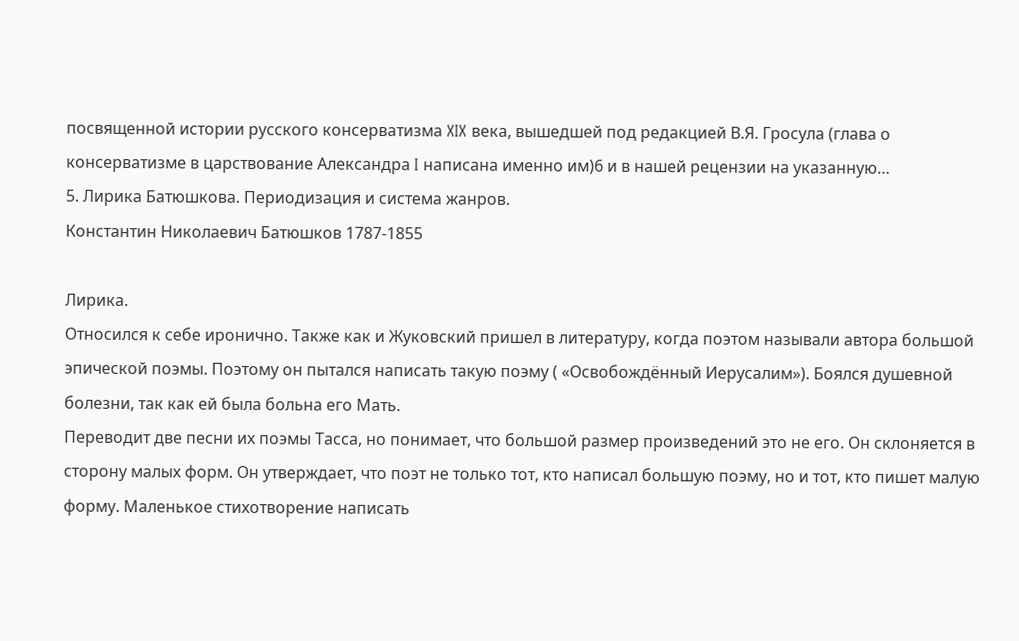посвященной истории русского консерватизма XIX века, вышедшей под редакцией В.Я. Гросула (глава о консерватизме в царствование Александра I написана именно им)6 и в нашей рецензии на указанную…
5. Лирика Батюшкова. Периодизация и система жанров.
Константин Николаевич Батюшков 1787-1855

Лирика.
Относился к себе иронично. Также как и Жуковский пришел в литературу, когда поэтом называли автора большой эпической поэмы. Поэтому он пытался написать такую поэму ( «Освобождённый Иерусалим»). Боялся душевной болезни, так как ей была больна его Мать.
Переводит две песни их поэмы Тасса, но понимает, что большой размер произведений это не его. Он склоняется в сторону малых форм. Он утверждает, что поэт не только тот, кто написал большую поэму, но и тот, кто пишет малую форму. Маленькое стихотворение написать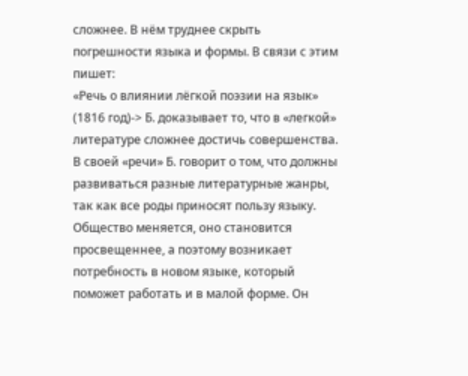сложнее. В нём труднее скрыть погрешности языка и формы. В связи с этим пишет:
«Речь о влиянии лёгкой поэзии на язык» (1816 год)-> Б. доказывает то, что в «легкой» литературе сложнее достичь совершенства. В своей «речи» Б. говорит о том, что должны развиваться разные литературные жанры, так как все роды приносят пользу языку. Общество меняется, оно становится просвещеннее, а поэтому возникает потребность в новом языке, который поможет работать и в малой форме. Он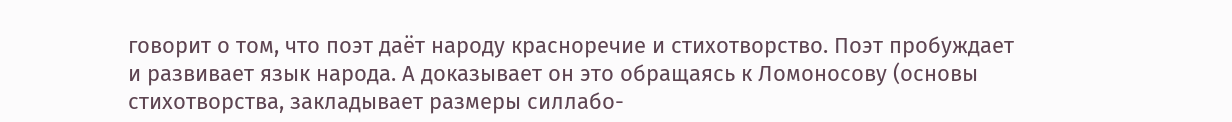говорит о том, что поэт даёт народу красноречие и стихотворство. Поэт пробуждает и развивает язык народа. А доказывает он это обращаясь к Ломоносову (основы стихотворства, закладывает размеры силлабо-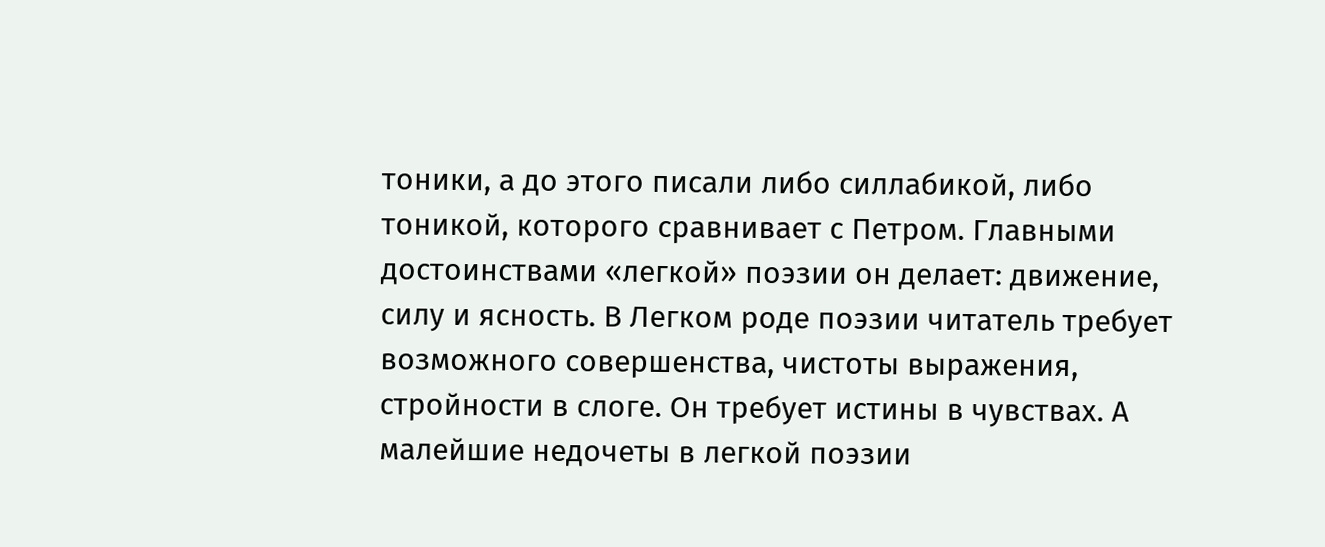тоники, а до этого писали либо силлабикой, либо тоникой, которого сравнивает с Петром. Главными достоинствами «легкой» поэзии он делает: движение, силу и ясность. В Легком роде поэзии читатель требует возможного совершенства, чистоты выражения, стройности в слоге. Он требует истины в чувствах. А малейшие недочеты в легкой поэзии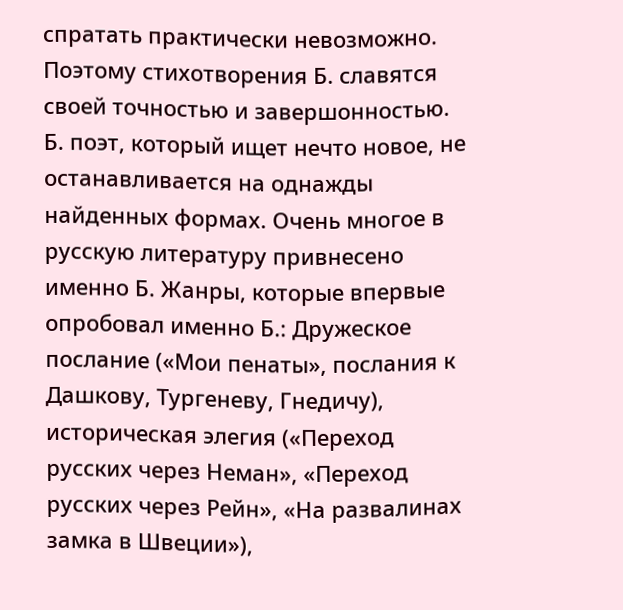спратать практически невозможно. Поэтому стихотворения Б. славятся своей точностью и завершонностью.
Б. поэт, который ищет нечто новое, не останавливается на однажды найденных формах. Очень многое в русскую литературу привнесено именно Б. Жанры, которые впервые опробовал именно Б.: Дружеское послание («Мои пенаты», послания к Дашкову, Тургеневу, Гнедичу), историческая элегия («Переход русских через Неман», «Переход русских через Рейн», «На развалинах замка в Швеции»),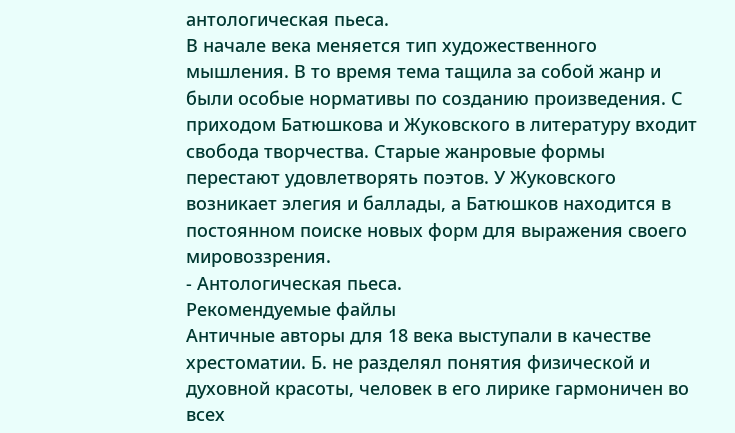антологическая пьеса.
В начале века меняется тип художественного мышления. В то время тема тащила за собой жанр и были особые нормативы по созданию произведения. С приходом Батюшкова и Жуковского в литературу входит свобода творчества. Старые жанровые формы перестают удовлетворять поэтов. У Жуковского возникает элегия и баллады, а Батюшков находится в постоянном поиске новых форм для выражения своего мировоззрения.
- Антологическая пьеса.
Рекомендуемые файлы
Античные авторы для 18 века выступали в качестве хрестоматии. Б. не разделял понятия физической и духовной красоты, человек в его лирике гармоничен во всех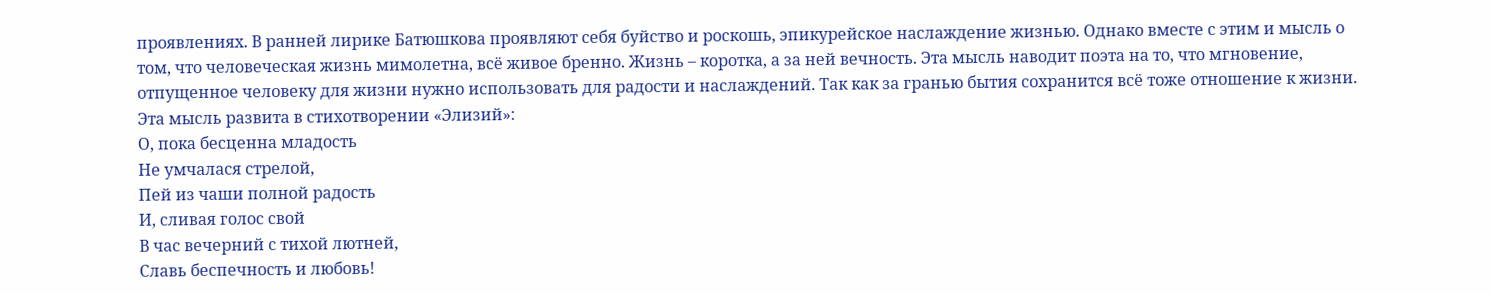проявлениях. В ранней лирике Батюшкова проявляют себя буйство и роскошь, эпикурейское наслаждение жизнью. Однако вместе с этим и мысль о том, что человеческая жизнь мимолетна, всё живое бренно. Жизнь – коротка, а за ней вечность. Эта мысль наводит поэта на то, что мгновение, отпущенное человеку для жизни нужно использовать для радости и наслаждений. Так как за гранью бытия сохранится всё тоже отношение к жизни. Эта мысль развита в стихотворении «Элизий»:
О, пока бесценна младость
Не умчалася стрелой,
Пей из чаши полной радость
И, сливая голос свой
В час вечерний с тихой лютней,
Славь беспечность и любовь!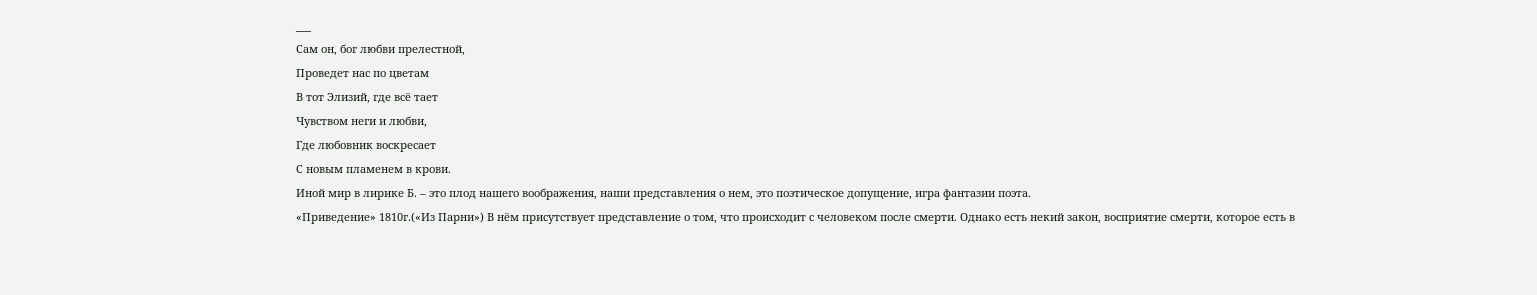___
Сам он, бог любви прелестной,
Проведет нас по цветам
В тот Элизий, где всё тает
Чувством неги и любви,
Где любовник воскресает
С новым пламенем в крови.
Иной мир в лирике Б. – это плод нашего воображения, наши представления о нем, это поэтическое допущение, игра фантазии поэта.
«Приведение» 1810г.(«Из Парни») В нём присутствует представление о том, что происходит с человеком после смерти. Однако есть некий закон, восприятие смерти, которое есть в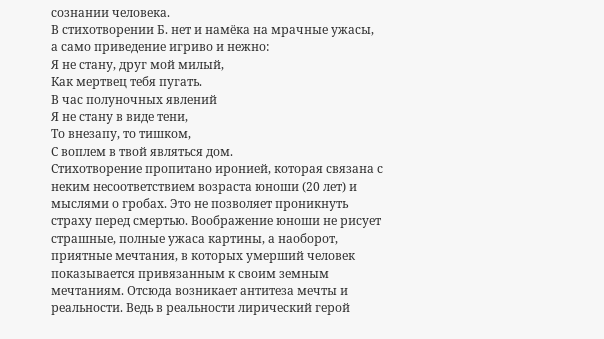сознании человека.
В стихотворении Б. нет и намёка на мрачные ужасы, а само приведение игриво и нежно:
Я не стану, друг мой милый,
Как мертвец тебя пугать.
В час полуночных явлений
Я не стану в виде тени,
То внезапу, то тишком,
С воплем в твой являться дом.
Стихотворение пропитано иронией, которая связана с неким несоответствием возраста юноши (20 лет) и мыслями о гробах. Это не позволяет проникнуть страху перед смертью. Воображение юноши не рисует страшные, полные ужаса картины, а наоборот, приятные мечтания, в которых умерший человек показывается привязанным к своим земным мечтаниям. Отсюда возникает антитеза мечты и реальности. Ведь в реальности лирический герой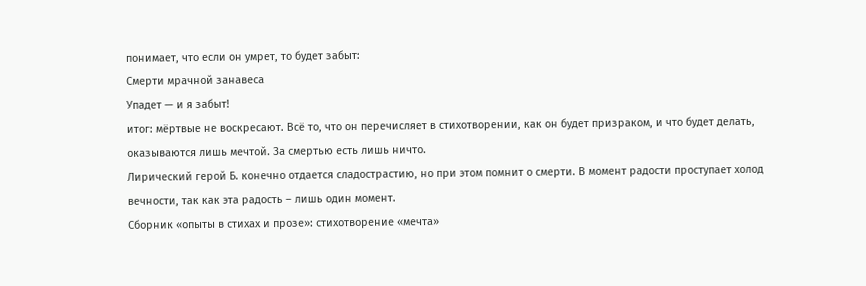понимает, что если он умрет, то будет забыт:
Смерти мрачной занавеса
Упадет — и я забыт!
итог: мёртвые не воскресают. Всё то, что он перечисляет в стихотворении, как он будет призраком, и что будет делать, оказываются лишь мечтой. За смертью есть лишь ничто.
Лирический герой Б. конечно отдается сладострастию, но при этом помнит о смерти. В момент радости проступает холод вечности, так как эта радость – лишь один момент.
Сборник «опыты в стихах и прозе»: стихотворение «мечта»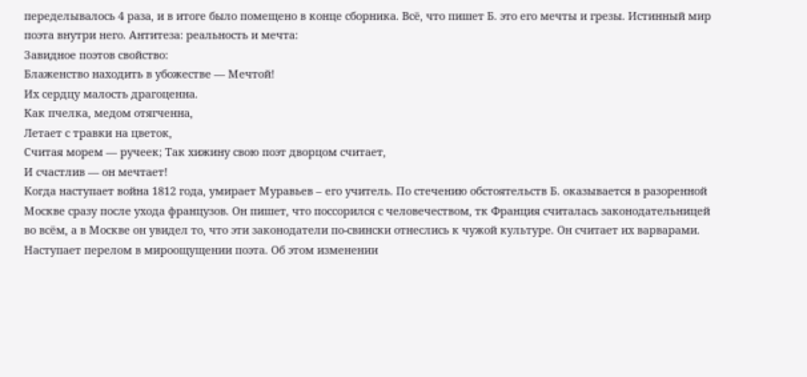переделывалось 4 раза, и в итоге было помещено в конце сборника. Всё, что пишет Б. это его мечты и грезы. Истинный мир поэта внутри него. Антитеза: реальность и мечта:
Завидное поэтов свойство:
Блаженство находить в убожестве — Мечтой!
Их сердцу малость драгоценна.
Как пчелка, медом отягченна,
Летает с травки на цветок,
Считая морем — ручеек; Так хижину свою поэт дворцом считает,
И счастлив — он мечтает!
Когда наступает война 1812 года, умирает Муравьев – его учитель. По стечению обстоятельств Б. оказывается в разоренной Москве сразу после ухода французов. Он пишет, что поссорился с человечеством, тк Франция считалась законодательницей во всём, а в Москве он увидел то, что эти законодатели по-свински отнеслись к чужой культуре. Он считает их варварами. Наступает перелом в мироощущении поэта. Об этом изменении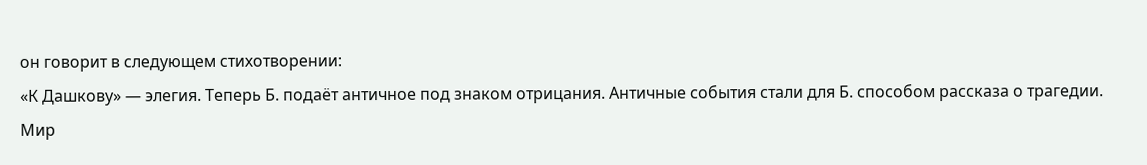он говорит в следующем стихотворении:
«К Дашкову» — элегия. Теперь Б. подаёт античное под знаком отрицания. Античные события стали для Б. способом рассказа о трагедии. Мир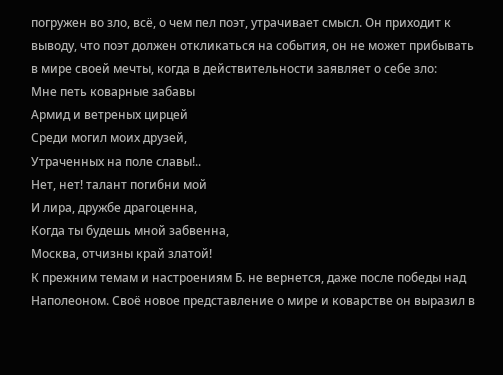погружен во зло, всё, о чем пел поэт, утрачивает смысл. Он приходит к выводу, что поэт должен откликаться на события, он не может прибывать в мире своей мечты, когда в действительности заявляет о себе зло:
Мне петь коварные забавы
Армид и ветреных цирцей
Среди могил моих друзей,
Утраченных на поле славы!..
Нет, нет! талант погибни мой
И лира, дружбе драгоценна,
Когда ты будешь мной забвенна,
Москва, отчизны край златой!
К прежним темам и настроениям Б. не вернется, даже после победы над Наполеоном. Своё новое представление о мире и коварстве он выразил в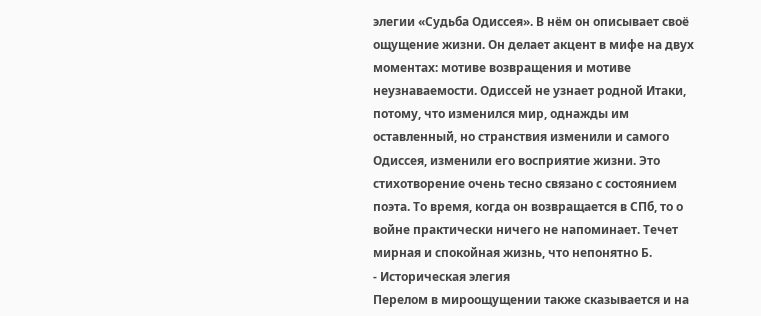элегии «Судьба Одиссея». В нём он описывает своё ощущение жизни. Он делает акцент в мифе на двух моментах: мотиве возвращения и мотиве неузнаваемости. Одиссей не узнает родной Итаки, потому, что изменился мир, однажды им оставленный, но странствия изменили и самого Одиссея, изменили его восприятие жизни. Это стихотворение очень тесно связано с состоянием поэта. То время, когда он возвращается в СПб, то о войне практически ничего не напоминает. Течет мирная и спокойная жизнь, что непонятно Б.
- Историческая элегия
Перелом в мироощущении также сказывается и на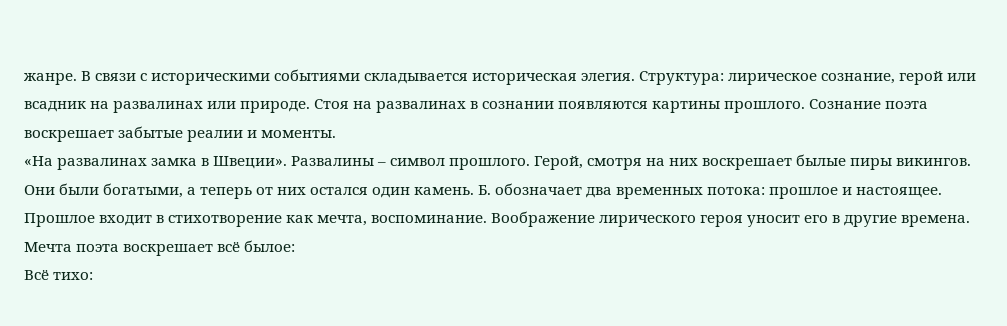жанре. В связи с историческими событиями складывается историческая элегия. Структура: лирическое сознание, герой или всадник на развалинах или природе. Стоя на развалинах в сознании появляются картины прошлого. Сознание поэта воскрешает забытые реалии и моменты.
«На развалинах замка в Швеции». Развалины – символ прошлого. Герой, смотря на них воскрешает былые пиры викингов. Они были богатыми, а теперь от них остался один камень. Б. обозначает два временных потока: прошлое и настоящее. Прошлое входит в стихотворение как мечта, воспоминание. Воображение лирического героя уносит его в другие времена. Мечта поэта воскрешает всё былое:
Всё тихо: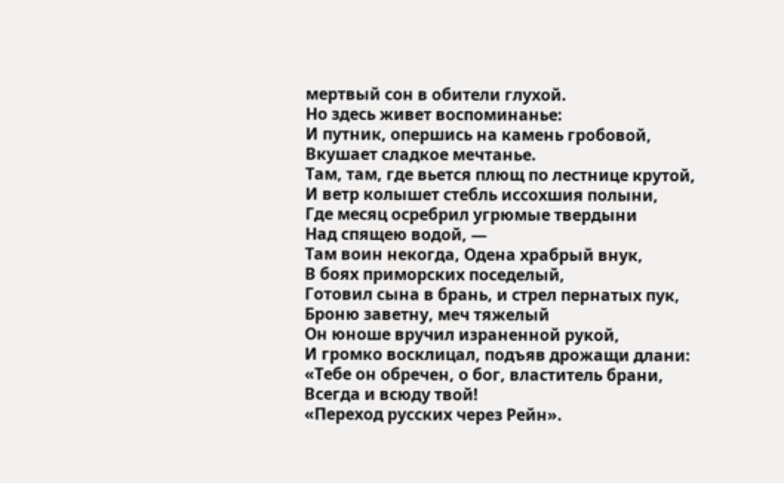мертвый сон в обители глухой.
Но здесь живет воспоминанье:
И путник, опершись на камень гробовой,
Вкушает сладкое мечтанье.
Там, там, где вьется плющ по лестнице крутой,
И ветр колышет стебль иссохшия полыни,
Где месяц осребрил угрюмые твердыни
Над спящею водой, —
Там воин некогда, Одена храбрый внук,
В боях приморских поседелый,
Готовил сына в брань, и стрел пернатых пук,
Броню заветну, меч тяжелый
Он юноше вручил израненной рукой,
И громко восклицал, подъяв дрожащи длани:
«Тебе он обречен, о бог, властитель брани,
Всегда и всюду твой!
«Переход русских через Рейн».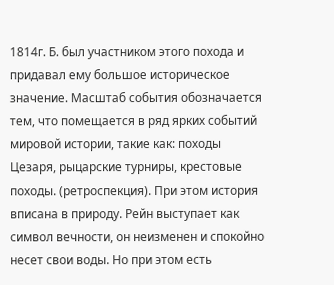1814г. Б. был участником этого похода и придавал ему большое историческое значение. Масштаб события обозначается тем, что помещается в ряд ярких событий мировой истории, такие как: походы Цезаря, рыцарские турниры, крестовые походы. (ретроспекция). При этом история вписана в природу. Рейн выступает как символ вечности, он неизменен и спокойно несет свои воды. Но при этом есть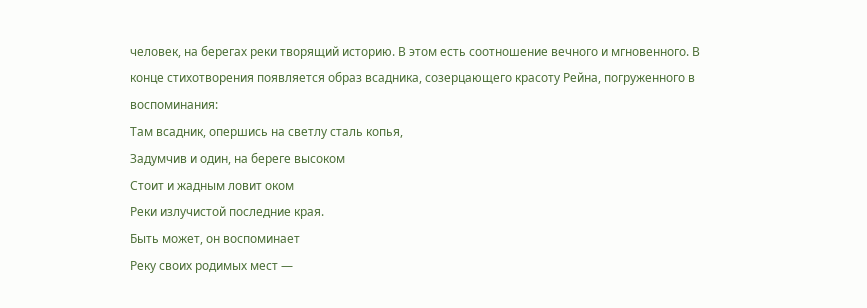человек, на берегах реки творящий историю. В этом есть соотношение вечного и мгновенного. В конце стихотворения появляется образ всадника, созерцающего красоту Рейна, погруженного в воспоминания:
Там всадник, опершись на светлу сталь копья,
Задумчив и один, на береге высоком
Стоит и жадным ловит оком
Реки излучистой последние края.
Быть может, он воспоминает
Реку своих родимых мест —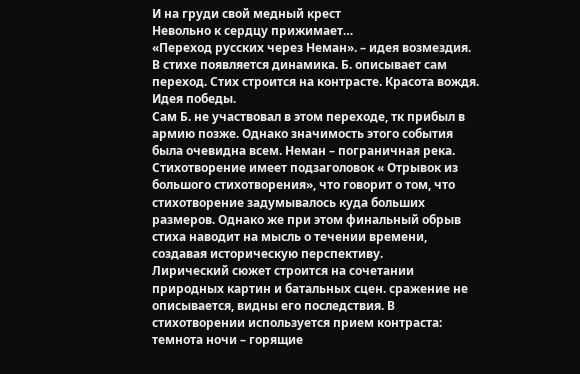И на груди свой медный крест
Невольно к сердцу прижимает…
«Переход русских через Неман». – идея возмездия. В стихе появляется динамика. Б. описывает сам переход. Стих строится на контрасте. Красота вождя. Идея победы.
Сам Б. не участвовал в этом переходе, тк прибыл в армию позже. Однако значимость этого события была очевидна всем. Неман – пограничная река. Стихотворение имеет подзаголовок « Отрывок из большого стихотворения», что говорит о том, что стихотворение задумывалось куда больших размеров. Однако же при этом финальный обрыв стиха наводит на мысль о течении времени, создавая историческую перспективу.
Лирический сюжет строится на сочетании природных картин и батальных сцен. сражение не описывается, видны его последствия. В стихотворении используется прием контраста: темнота ночи – горящие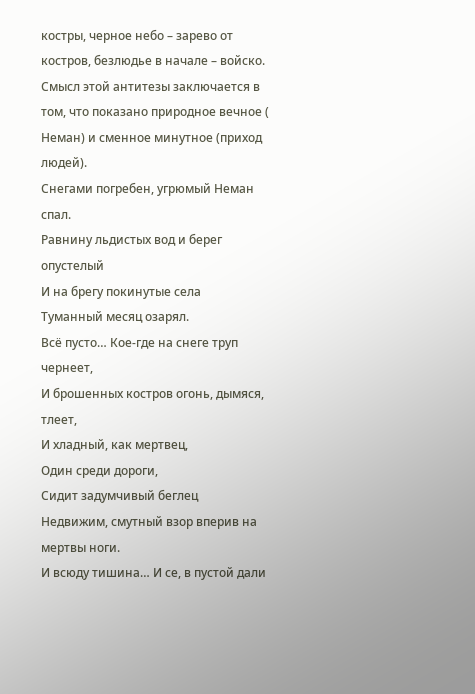костры, черное небо – зарево от костров, безлюдье в начале – войско. Смысл этой антитезы заключается в том, что показано природное вечное ( Неман) и сменное минутное (приход людей).
Снегами погребен, угрюмый Неман спал.
Равнину льдистых вод и берег опустелый
И на брегу покинутые села
Туманный месяц озарял.
Всё пусто… Кое-где на снеге труп чернеет,
И брошенных костров огонь, дымяся, тлеет,
И хладный, как мертвец,
Один среди дороги,
Сидит задумчивый беглец
Недвижим, смутный взор вперив на мертвы ноги.
И всюду тишина… И се, в пустой дали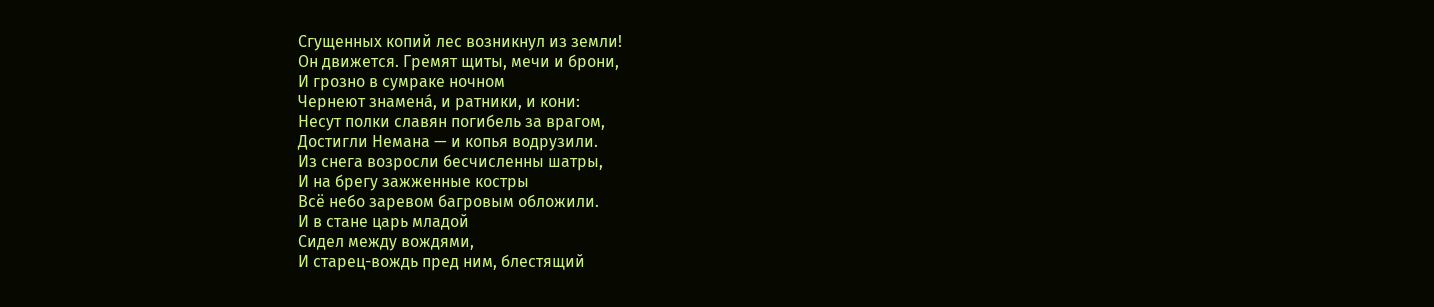Сгущенных копий лес возникнул из земли!
Он движется. Гремят щиты, мечи и брони,
И грозно в сумраке ночном
Чернеют знамена́, и ратники, и кони:
Несут полки славян погибель за врагом,
Достигли Немана — и копья водрузили.
Из снега возросли бесчисленны шатры,
И на брегу зажженные костры
Всё небо заревом багровым обложили.
И в стане царь младой
Сидел между вождями,
И старец-вождь пред ним, блестящий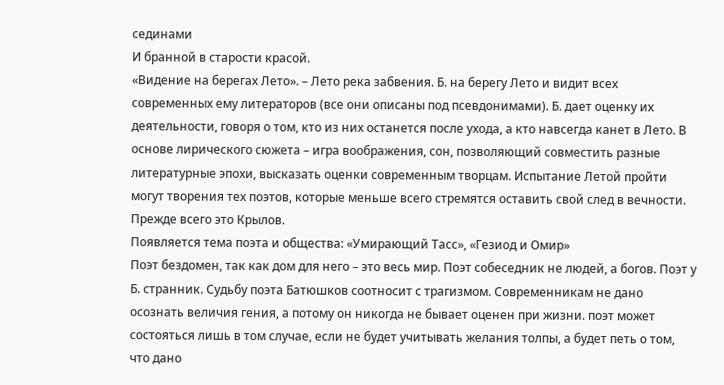сединами
И бранной в старости красой.
«Видение на берегах Лето». – Лето река забвения. Б. на берегу Лето и видит всех современных ему литераторов (все они описаны под псевдонимами). Б. дает оценку их деятельности, говоря о том, кто из них останется после ухода, а кто навсегда канет в Лето. В основе лирического сюжета – игра воображения, сон, позволяющий совместить разные литературные эпохи, высказать оценки современным творцам. Испытание Летой пройти могут творения тех поэтов, которые меньше всего стремятся оставить свой след в вечности. Прежде всего это Крылов.
Появляется тема поэта и общества: «Умирающий Тасс», «Гезиод и Омир»
Поэт бездомен, так как дом для него – это весь мир. Поэт собеседник не людей, а богов. Поэт у Б. странник. Судьбу поэта Батюшков соотносит с трагизмом. Современникам не дано осознать величия гения, а потому он никогда не бывает оценен при жизни. поэт может состояться лишь в том случае, если не будет учитывать желания толпы, а будет петь о том, что дано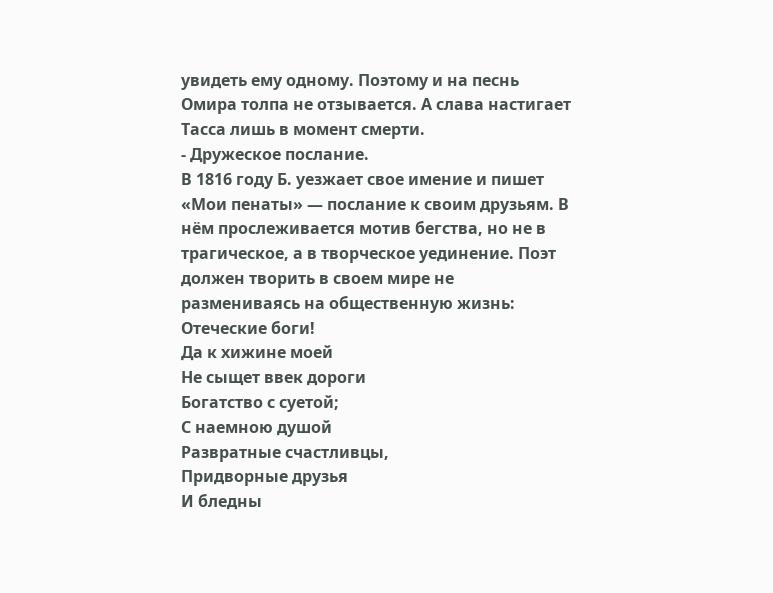увидеть ему одному. Поэтому и на песнь Омира толпа не отзывается. А слава настигает Тасса лишь в момент смерти.
- Дружеское послание.
В 1816 году Б. уезжает свое имение и пишет «Мои пенаты» — послание к своим друзьям. В нём прослеживается мотив бегства, но не в трагическое, а в творческое уединение. Поэт должен творить в своем мире не размениваясь на общественную жизнь:
Отеческие боги!
Да к хижине моей
Не сыщет ввек дороги
Богатство с суетой;
С наемною душой
Развратные счастливцы,
Придворные друзья
И бледны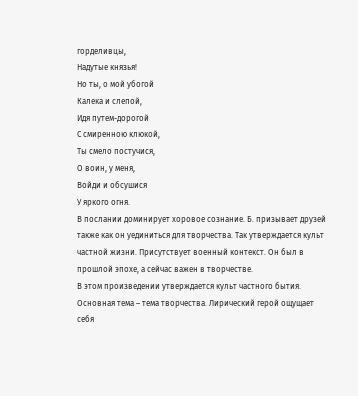горделивцы,
Надутые князья!
Но ты, о мой убогой
Калека и слепой,
Идя путем-дорогой
С смиренною клюкой,
Ты смело постучися,
О воин, у меня,
Войди и обсушися
У яркого огня.
В послании доминирует хоровое сознание. Б. призывает друзей также как он уединиться для творчества. Так утверждается культ частной жизни. Присутствует военный контекст. Он был в прошлой эпохе, а сейчас важен в творчестве.
В этом произведении утверждается культ частного бытия. Основная тема – тема творчества. Лирический герой ощущает себя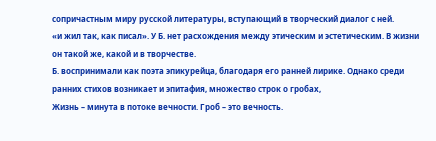сопричастным миру русской литературы, вступающий в творческий диалог с ней.
«и жил так, как писал». У Б. нет расхождения между этическим и эстетическим. В жизни он такой же, какой и в творчестве.
Б. воспринимали как поэта эпикурейца, благодаря его ранней лирике. Однако среди ранних стихов возникает и эпитафия, множество строк о гробах,
Жизнь – минута в потоке вечности. Гроб – это вечность.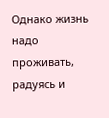Однако жизнь надо проживать, радуясь и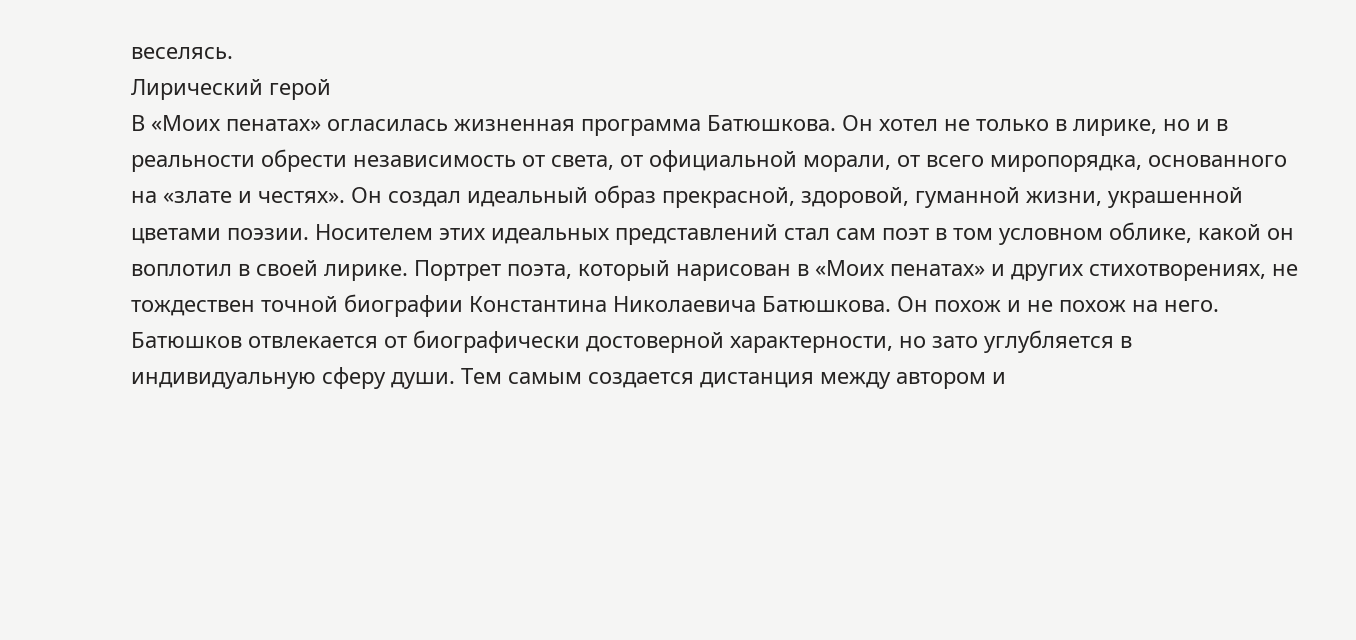веселясь.
Лирический герой
В «Моих пенатах» огласилась жизненная программа Батюшкова. Он хотел не только в лирике, но и в реальности обрести независимость от света, от официальной морали, от всего миропорядка, основанного на «злате и честях». Он создал идеальный образ прекрасной, здоровой, гуманной жизни, украшенной цветами поэзии. Носителем этих идеальных представлений стал сам поэт в том условном облике, какой он воплотил в своей лирике. Портрет поэта, который нарисован в «Моих пенатах» и других стихотворениях, не тождествен точной биографии Константина Николаевича Батюшкова. Он похож и не похож на него. Батюшков отвлекается от биографически достоверной характерности, но зато углубляется в индивидуальную сферу души. Тем самым создается дистанция между автором и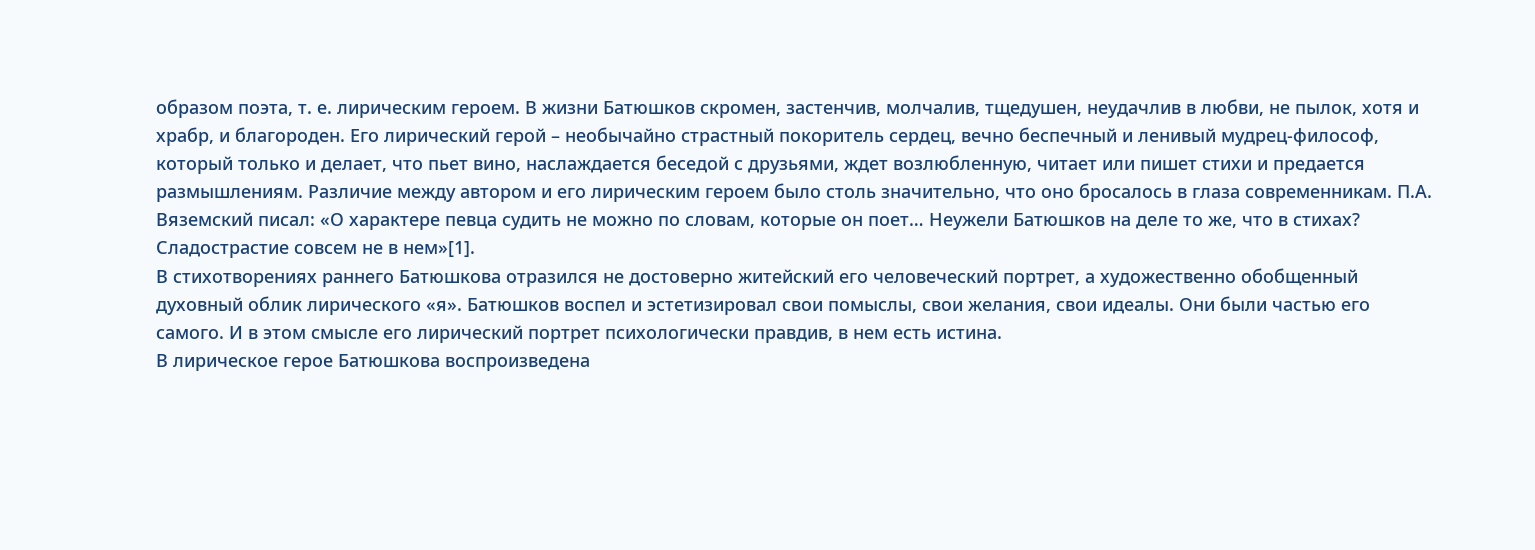образом поэта, т. е. лирическим героем. В жизни Батюшков скромен, застенчив, молчалив, тщедушен, неудачлив в любви, не пылок, хотя и храбр, и благороден. Его лирический герой – необычайно страстный покоритель сердец, вечно беспечный и ленивый мудрец-философ, который только и делает, что пьет вино, наслаждается беседой с друзьями, ждет возлюбленную, читает или пишет стихи и предается размышлениям. Различие между автором и его лирическим героем было столь значительно, что оно бросалось в глаза современникам. П.А. Вяземский писал: «О характере певца судить не можно по словам, которые он поет… Неужели Батюшков на деле то же, что в стихах? Сладострастие совсем не в нем»[1].
В стихотворениях раннего Батюшкова отразился не достоверно житейский его человеческий портрет, а художественно обобщенный духовный облик лирического «я». Батюшков воспел и эстетизировал свои помыслы, свои желания, свои идеалы. Они были частью его самого. И в этом смысле его лирический портрет психологически правдив, в нем есть истина.
В лирическое герое Батюшкова воспроизведена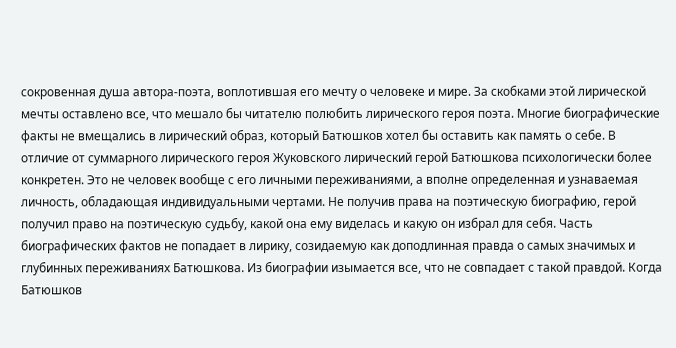сокровенная душа автора-поэта, воплотившая его мечту о человеке и мире. За скобками этой лирической мечты оставлено все, что мешало бы читателю полюбить лирического героя поэта. Многие биографические факты не вмещались в лирический образ, который Батюшков хотел бы оставить как память о себе. В отличие от суммарного лирического героя Жуковского лирический герой Батюшкова психологически более конкретен. Это не человек вообще с его личными переживаниями, а вполне определенная и узнаваемая личность, обладающая индивидуальными чертами. Не получив права на поэтическую биографию, герой получил право на поэтическую судьбу, какой она ему виделась и какую он избрал для себя. Часть биографических фактов не попадает в лирику, созидаемую как доподлинная правда о самых значимых и глубинных переживаниях Батюшкова. Из биографии изымается все, что не совпадает с такой правдой. Когда Батюшков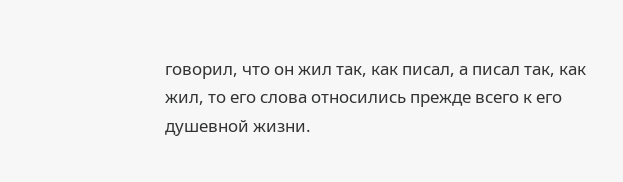говорил, что он жил так, как писал, а писал так, как жил, то его слова относились прежде всего к его душевной жизни.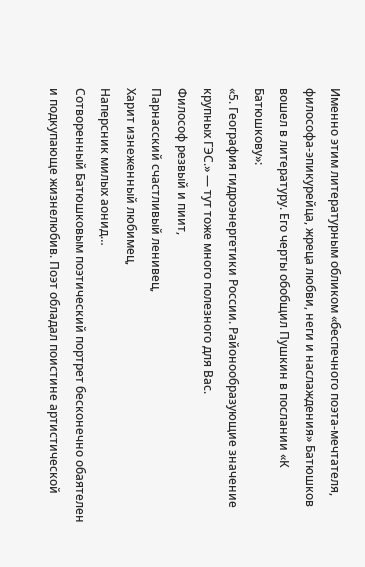Именно этим литературным обликом «беспечного поэта-мечтателя, философа-эпикурейца, жреца любви, неги и наслаждения» Батюшков вошел в литературу. Его черты обобщил Пушкин в послании «К Батюшкову»:
«5. География гидроэнергетики России. Районообразующие значение крупных ГЭС.» — тут тоже много полезного для Вас.
Философ резвый и пиит,
Парнасский счастливый ленивец,
Харит изнеженный любимец,
Наперсник милых аонид…
Сотворенный Батюшковым поэтический портрет бесконечно обаятелен и подкупающе жизнелюбив. Поэт обладал поистине артистической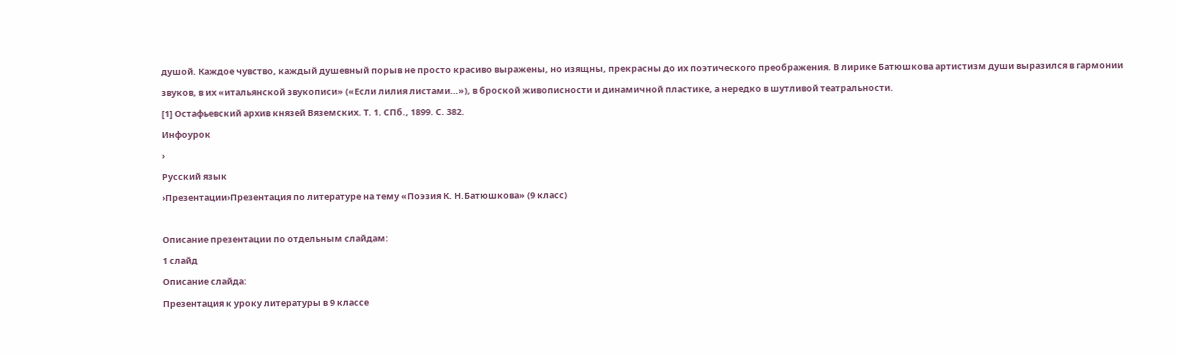душой. Каждое чувство, каждый душевный порыв не просто красиво выражены, но изящны, прекрасны до их поэтического преображения. В лирике Батюшкова артистизм души выразился в гармонии звуков, в их «итальянской звукописи» («Если лилия листами…»), в броской живописности и динамичной пластике, а нередко в шутливой театральности.
[1] Остафьевский архив князей Вяземских. Т. 1. СПб., 1899. С. 382.
Инфоурок
›
Русский язык
›Презентации›Презентация по литературе на тему «Поэзия К. Н.Батюшкова» (9 класс)

Описание презентации по отдельным слайдам:
1 слайд
Описание слайда:
Презентация к уроку литературы в 9 классе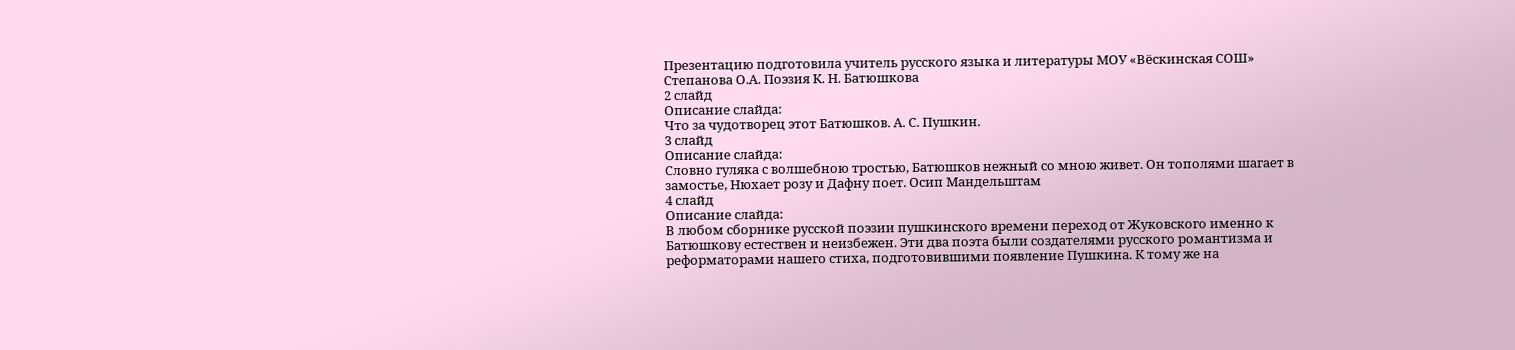Презентацию подготовила учитель русского языка и литературы МОУ «Вёскинская СОШ» Степанова О.А. Поэзия К. Н. Батюшкова
2 слайд
Описание слайда:
Что за чудотворец этот Батюшков. А. С. Пушкин.
3 слайд
Описание слайда:
Словно гуляка с волшебною тростью, Батюшков нежный со мною живет. Он тополями шагает в замостье, Нюхает розу и Дафну поет. Осип Мандельштам
4 слайд
Описание слайда:
В любом сборнике русской поэзии пушкинского времени переход от Жуковского именно к Батюшкову естествен и неизбежен. Эти два поэта были создателями русского романтизма и реформаторами нашего стиха, подготовившими появление Пушкина. К тому же на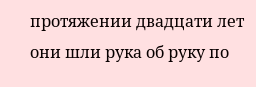протяжении двадцати лет они шли рука об руку по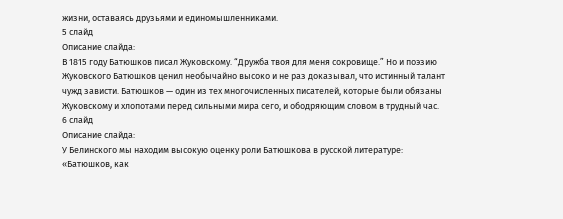жизни, оставаясь друзьями и единомышленниками.
5 слайд
Описание слайда:
В 1815 году Батюшков писал Жуковскому. “Дружба твоя для меня сокровище.” Но и поэзию Жуковского Батюшков ценил необычайно высоко и не раз доказывал, что истинный талант чужд зависти. Батюшков — один из тех многочисленных писателей, которые были обязаны Жуковскому и хлопотами перед сильными мира сего, и ободряющим словом в трудный час.
6 слайд
Описание слайда:
У Белинского мы находим высокую оценку роли Батюшкова в русской литературе: «Батюшков, как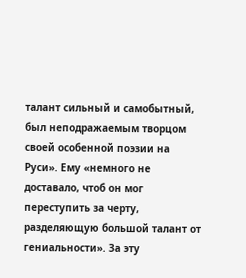талант сильный и самобытный, был неподражаемым творцом своей особенной поэзии на Руси». Ему «немного не доставало, чтоб он мог переступить за черту, разделяющую большой талант от гениальности». За эту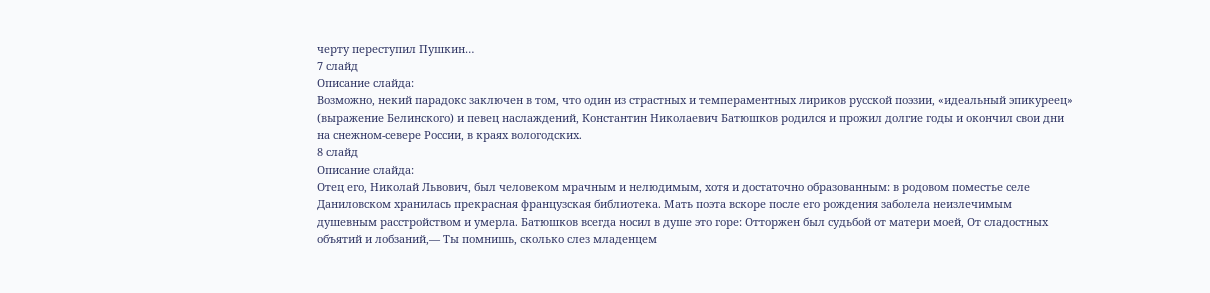черту переступил Пушкин…
7 слайд
Описание слайда:
Возможно, некий парадокс заключен в том, что один из страстных и темпераментных лириков русской поэзии, «идеальный эпикуреец» (выражение Белинского) и певец наслаждений, Константин Николаевич Батюшков родился и прожил долгие годы и окончил свои дни на снежном-севере России, в краях вологодских.
8 слайд
Описание слайда:
Отец его, Николай Львович, был человеком мрачным и нелюдимым, хотя и достаточно образованным: в родовом поместье селе Даниловском хранилась прекрасная французская библиотека. Мать поэта вскоре после его рождения заболела неизлечимым душевным расстройством и умерла. Батюшков всегда носил в душе это горе: Отторжен был судьбой от матери моей, От сладостных объятий и лобзаний,— Ты помнишь, сколько слез младенцем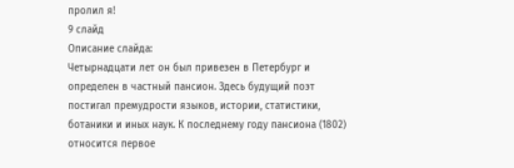пролил я!
9 слайд
Описание слайда:
Четырнадцати лет он был привезен в Петербург и определен в частный пансион. Здесь будущий поэт постигал премудрости языков, истории, статистики, ботаники и иных наук. К последнему году пансиона (1802) относится первое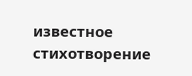известное стихотворение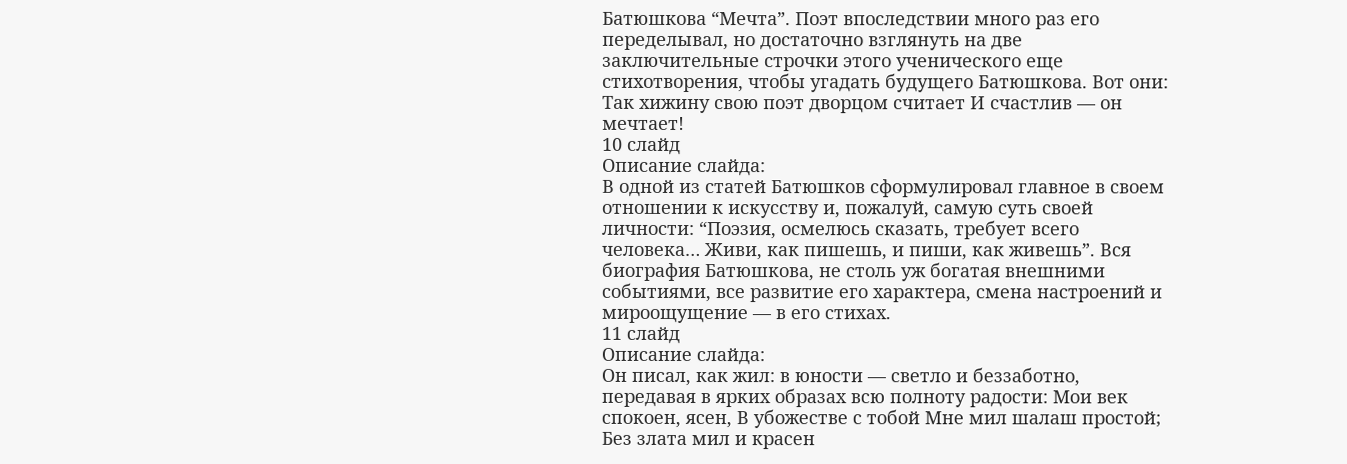Батюшкова “Мечта”. Поэт впоследствии много раз его переделывал, но достаточно взглянуть на две заключительные строчки этого ученического еще стихотворения, чтобы угадать будущего Батюшкова. Вот они: Так хижину свою поэт дворцом считает И счастлив — он мечтает!
10 слайд
Описание слайда:
В одной из статей Батюшков сформулировал главное в своем отношении к искусству и, пожалуй, самую суть своей личности: “Поэзия, осмелюсь сказать, требует всего человека… Живи, как пишешь, и пиши, как живешь”. Вся биография Батюшкова, не столь уж богатая внешними событиями, все развитие его характера, смена настроений и мироощущение — в его стихах.
11 слайд
Описание слайда:
Он писал, как жил: в юности — светло и беззаботно, передавая в ярких образах всю полноту радости: Мои век спокоен, ясен, В убожестве с тобой Мне мил шалаш простой; Без злата мил и красен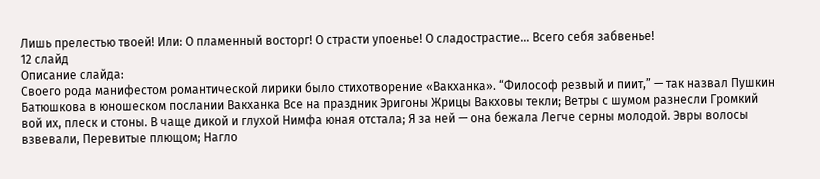Лишь прелестью твоей! Или: О пламенный восторг! О страсти упоенье! О сладострастие… Всего себя забвенье!
12 слайд
Описание слайда:
Своего рода манифестом романтической лирики было стихотворение «Вакханка». “Философ резвый и пиит,” — так назвал Пушкин Батюшкова в юношеском послании Вакханка Все на праздник Эригоны Жрицы Вакховы текли; Ветры с шумом разнесли Громкий вой их, плеск и стоны. В чаще дикой и глухой Нимфа юная отстала; Я за ней — она бежала Легче серны молодой. Эвры волосы взвевали, Перевитые плющом; Нагло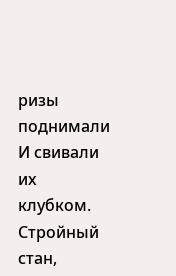ризы поднимали И свивали их клубком. Стройный стан,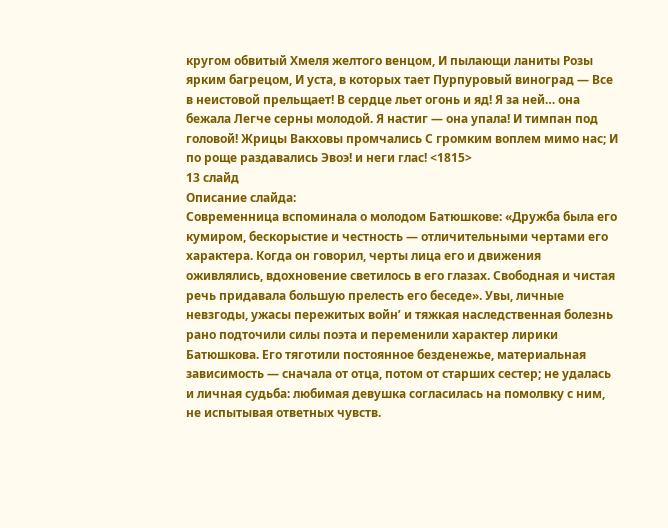кругом обвитый Хмеля желтого венцом, И пылающи ланиты Розы ярким багрецом, И уста, в которых тает Пурпуровый виноград — Все в неистовой прельщает! В сердце льет огонь и яд! Я за ней… она бежала Легче серны молодой. Я настиг — она упала! И тимпан под головой! Жрицы Вакховы промчались С громким воплем мимо нас; И по роще раздавались Эвоэ! и неги глас! <1815>
13 слайд
Описание слайда:
Современница вспоминала о молодом Батюшкове: «Дружба была его кумиром, бескорыстие и честность — отличительными чертами его характера. Когда он говорил, черты лица его и движения оживлялись, вдохновение светилось в его глазах. Свободная и чистая речь придавала большую прелесть его беседе». Увы, личные невзгоды, ужасы пережитых войн’ и тяжкая наследственная болезнь рано подточили силы поэта и переменили характер лирики Батюшкова. Его тяготили постоянное безденежье, материальная зависимость — сначала от отца, потом от старших сестер; не удалась и личная судьба: любимая девушка согласилась на помолвку с ним, не испытывая ответных чувств.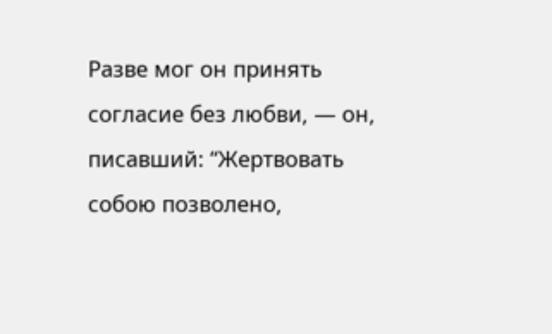Разве мог он принять согласие без любви, — он, писавший: “Жертвовать собою позволено,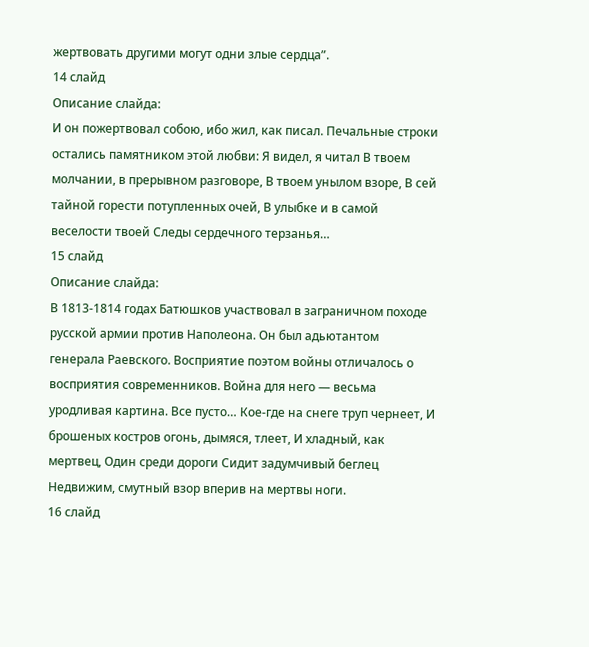жертвовать другими могут одни злые сердца”.
14 слайд
Описание слайда:
И он пожертвовал собою, ибо жил, как писал. Печальные строки остались памятником этой любви: Я видел, я читал В твоем молчании, в прерывном разговоре, В твоем унылом взоре, В сей тайной горести потупленных очей, В улыбке и в самой веселости твоей Следы сердечного терзанья…
15 слайд
Описание слайда:
В 1813-1814 годах Батюшков участвовал в заграничном походе русской армии против Наполеона. Он был адьютантом генерала Раевского. Восприятие поэтом войны отличалось о восприятия современников. Война для него — весьма уродливая картина. Все пусто… Кое-где на снеге труп чернеет, И брошеных костров огонь, дымяся, тлеет, И хладный, как мертвец, Один среди дороги Сидит задумчивый беглец Недвижим, смутный взор вперив на мертвы ноги.
16 слайд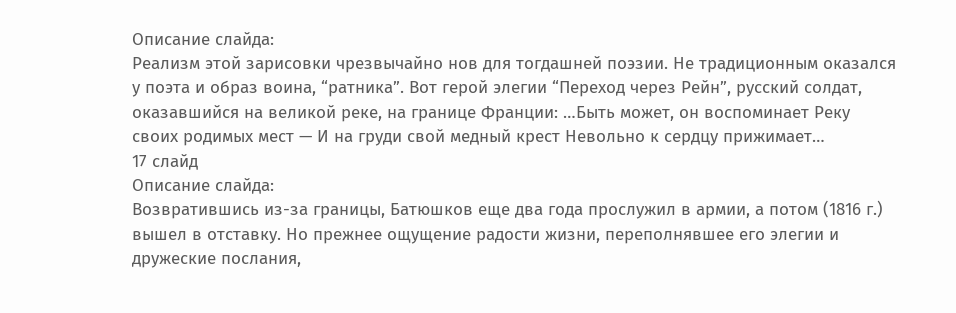Описание слайда:
Реализм этой зарисовки чрезвычайно нов для тогдашней поэзии. Не традиционным оказался у поэта и образ воина, “ратника”. Вот герой элегии “Переход через Рейн”, русский солдат, оказавшийся на великой реке, на границе Франции: …Быть может, он воспоминает Реку своих родимых мест — И на груди свой медный крест Невольно к сердцу прижимает…
17 слайд
Описание слайда:
Возвратившись из-за границы, Батюшков еще два года прослужил в армии, а потом (1816 г.) вышел в отставку. Но прежнее ощущение радости жизни, переполнявшее его элегии и дружеские послания,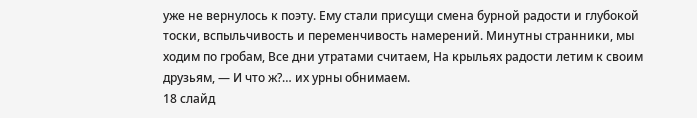уже не вернулось к поэту. Ему стали присущи смена бурной радости и глубокой тоски, вспыльчивость и переменчивость намерений. Минутны странники, мы ходим по гробам, Все дни утратами считаем, На крыльях радости летим к своим друзьям, — И что ж?… их урны обнимаем.
18 слайд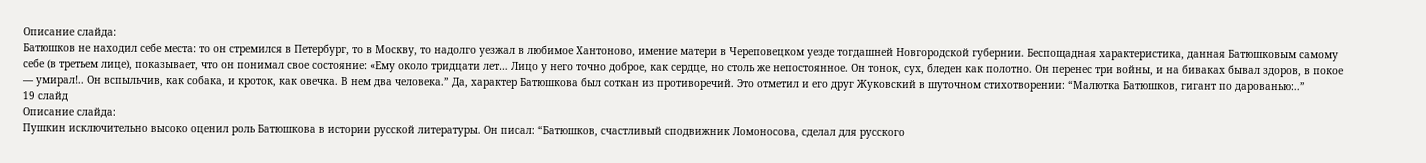Описание слайда:
Батюшков не находил себе места: то он стремился в Петербург, то в Москву, то надолго уезжал в любимое Хантоново, имение матери в Череповецком уезде тогдашней Новгородской губернии. Беспощадная характеристика, данная Батюшковым самому себе (в третьем лице), показывает, что он понимал свое состояние: «Ему около тридцати лет… Лицо у него точно доброе, как сердце, но столь же непостоянное. Он тонок, сух, бледен как полотно. Он перенес три войны, и на биваках бывал здоров, в покое — умирал!.. Он вспыльчив, как собака, и кроток, как овечка. В нем два человека.” Да, характер Батюшкова был соткан из противоречий. Это отметил и его друг Жуковский в шуточном стихотворении: “Малютка Батюшков, гигант по дарованью:..”
19 слайд
Описание слайда:
Пушкин исключительно высоко оценил роль Батюшкова в истории русской литературы. Он писал: “Батюшков, счастливый сподвижник Ломоносова, сделал для русского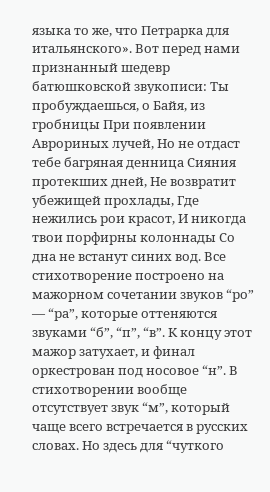языка то же, что Петрарка для итальянского». Вот перед нами признанный шедевр батюшковской звукописи: Ты пробуждаешься, о Байя, из гробницы При появлении Аврориных лучей, Но не отдаст тебе багряная денница Сияния протекших дней, Не возвратит убежищей прохлады, Где нежились рои красот, И никогда твои порфирны колоннады Со дна не встанут синих вод. Все стихотворение построено на мажорном сочетании звуков “ро” — “ра”, которые оттеняются звуками “б”, “п”, “в”. К концу этот мажор затухает, и финал оркестрован под носовое “н”. В стихотворении вообще отсутствует звук “м”, который чаще всего встречается в русских словах. Но здесь для “чуткого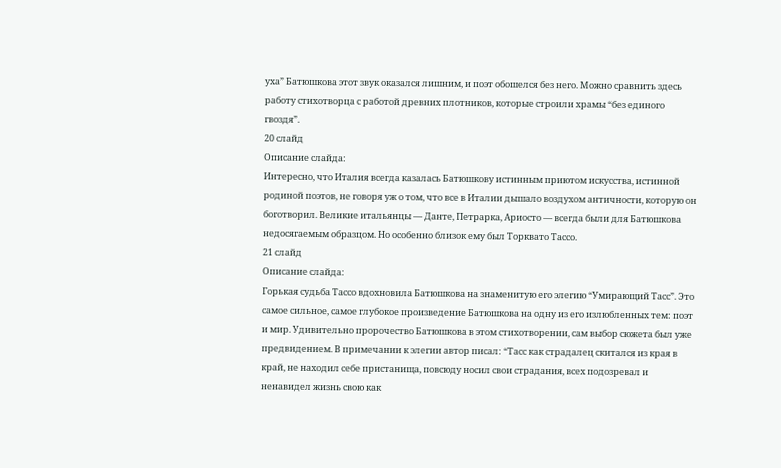уха” Батюшкова этот звук оказался лишним, и поэт обошелся без него. Можно сравнить здесь работу стихотворца с работой древних плотников, которые строили храмы “без единого гвоздя”.
20 слайд
Описание слайда:
Интересно, что Италия всегда казалась Батюшкову истинным приютом искусства, истинной родиной поэтов, не говоря уж о том, что все в Италии дышало воздухом античности, которую он боготворил. Великие итальянцы — Данте, Петрарка, Ариосто — всегда были для Батюшкова недосягаемым образцом. Но особенно близок ему был Торквато Тассо.
21 слайд
Описание слайда:
Горькая судьба Тассо вдохновила Батюшкова на знаменитую его элегию “Умирающий Тасс”. Это самое сильное, самое глубокое произведение Батюшкова на одну из его излюбленных тем: поэт и мир. Удивительно пророчество Батюшкова в этом стихотворении, сам выбор сюжета был уже предвидением. В примечании к элегии автор писал: “Тасс как страдалец скитался из края в край, не находил себе пристанища, повсюду носил свои страдания, всех подозревал и ненавидел жизнь свою как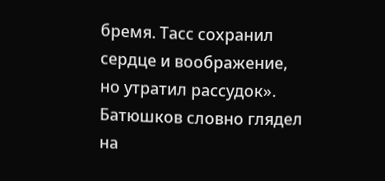бремя. Тасс сохранил сердце и воображение, но утратил рассудок». Батюшков словно глядел на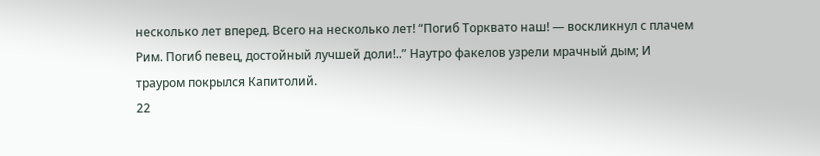несколько лет вперед. Всего на несколько лет! “Погиб Торквато наш! — воскликнул с плачем Рим. Погиб певец, достойный лучшей доли!..” Наутро факелов узрели мрачный дым; И трауром покрылся Капитолий.
22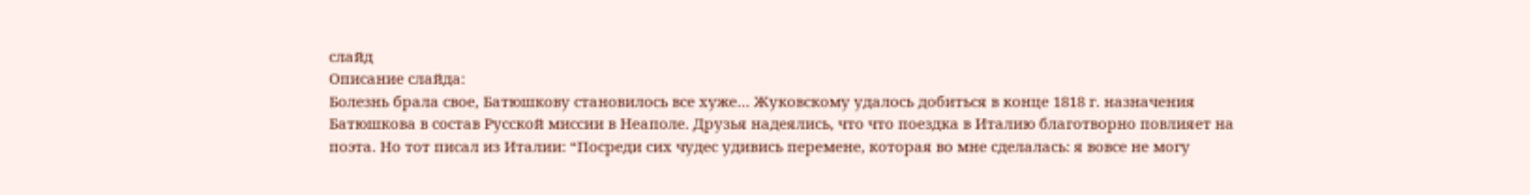слайд
Описание слайда:
Болезнь брала свое, Батюшкову становилось все хуже… Жуковскому удалось добиться в конце 1818 г. назначения Батюшкова в состав Русской миссии в Неаполе. Друзья надеялись, что что поездка в Италию благотворно повлияет на поэта. Но тот писал из Италии: “Посреди сих чудес удивись перемене, которая во мне сделалась: я вовсе не могу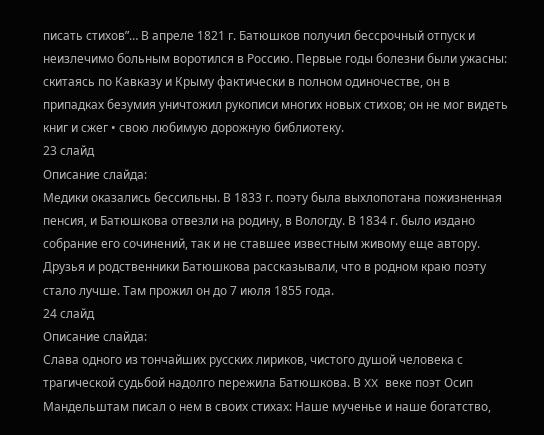писать стихов”… В апреле 1821 г. Батюшков получил бессрочный отпуск и неизлечимо больным воротился в Россию. Первые годы болезни были ужасны: скитаясь по Кавказу и Крыму фактически в полном одиночестве, он в припадках безумия уничтожил рукописи многих новых стихов; он не мог видеть книг и сжег • свою любимую дорожную библиотеку.
23 слайд
Описание слайда:
Медики оказались бессильны. В 1833 г. поэту была выхлопотана пожизненная пенсия, и Батюшкова отвезли на родину, в Вологду. В 1834 г. было издано собрание его сочинений, так и не ставшее известным живому еще автору. Друзья и родственники Батюшкова рассказывали, что в родном краю поэту стало лучше. Там прожил он до 7 июля 1855 года.
24 слайд
Описание слайда:
Слава одного из тончайших русских лириков, чистого душой человека с трагической судьбой надолго пережила Батюшкова. В XX веке поэт Осип Мандельштам писал о нем в своих стихах: Наше мученье и наше богатство,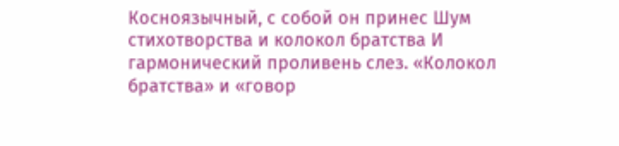Косноязычный, с собой он принес Шум стихотворства и колокол братства И гармонический проливень слез. «Колокол братства» и «говор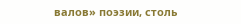валов» поэзии, столь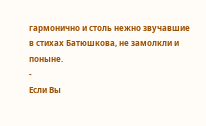гармонично и столь нежно звучавшие в стихах Батюшкова, не замолкли и поныне.
-
Если Вы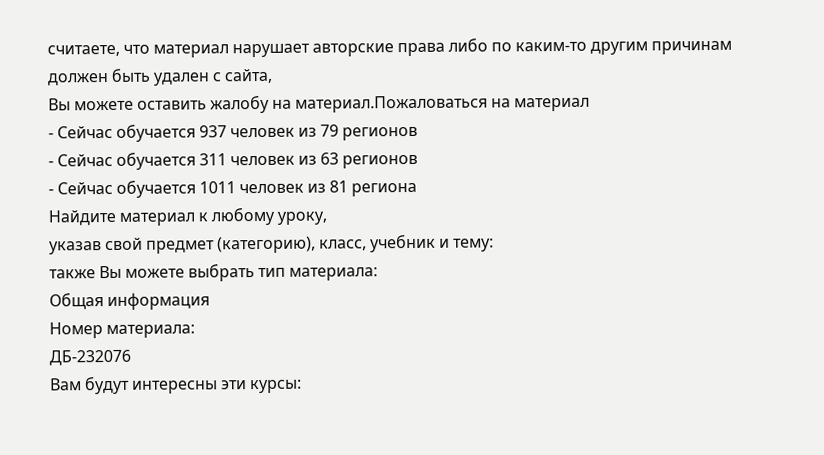считаете, что материал нарушает авторские права либо по каким-то другим причинам должен быть удален с сайта,
Вы можете оставить жалобу на материал.Пожаловаться на материал
- Сейчас обучается 937 человек из 79 регионов
- Сейчас обучается 311 человек из 63 регионов
- Сейчас обучается 1011 человек из 81 региона
Найдите материал к любому уроку,
указав свой предмет (категорию), класс, учебник и тему:
также Вы можете выбрать тип материала:
Общая информация
Номер материала:
ДБ-232076
Вам будут интересны эти курсы: